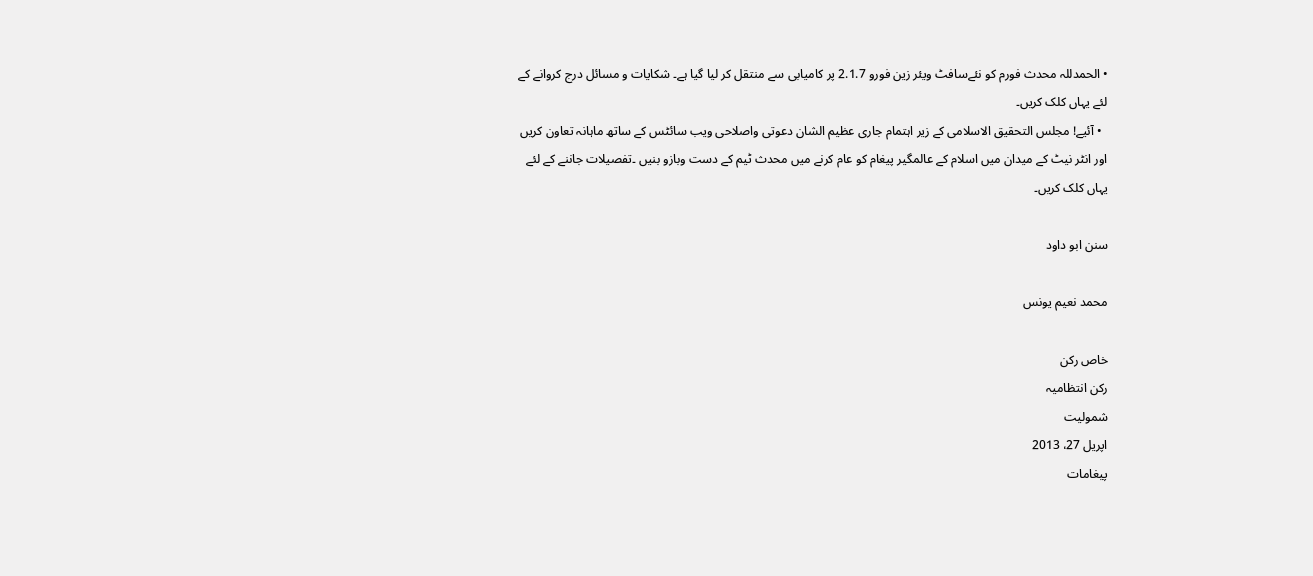• الحمدللہ محدث فورم کو نئےسافٹ ویئر زین فورو 2.1.7 پر کامیابی سے منتقل کر لیا گیا ہے۔ شکایات و مسائل درج کروانے کے لئے یہاں کلک کریں۔
  • آئیے! مجلس التحقیق الاسلامی کے زیر اہتمام جاری عظیم الشان دعوتی واصلاحی ویب سائٹس کے ساتھ ماہانہ تعاون کریں اور انٹر نیٹ کے میدان میں اسلام کے عالمگیر پیغام کو عام کرنے میں محدث ٹیم کے دست وبازو بنیں ۔تفصیلات جاننے کے لئے یہاں کلک کریں۔

سنن ابو داود

محمد نعیم یونس

خاص رکن
رکن انتظامیہ
شمولیت
اپریل 27، 2013
پیغامات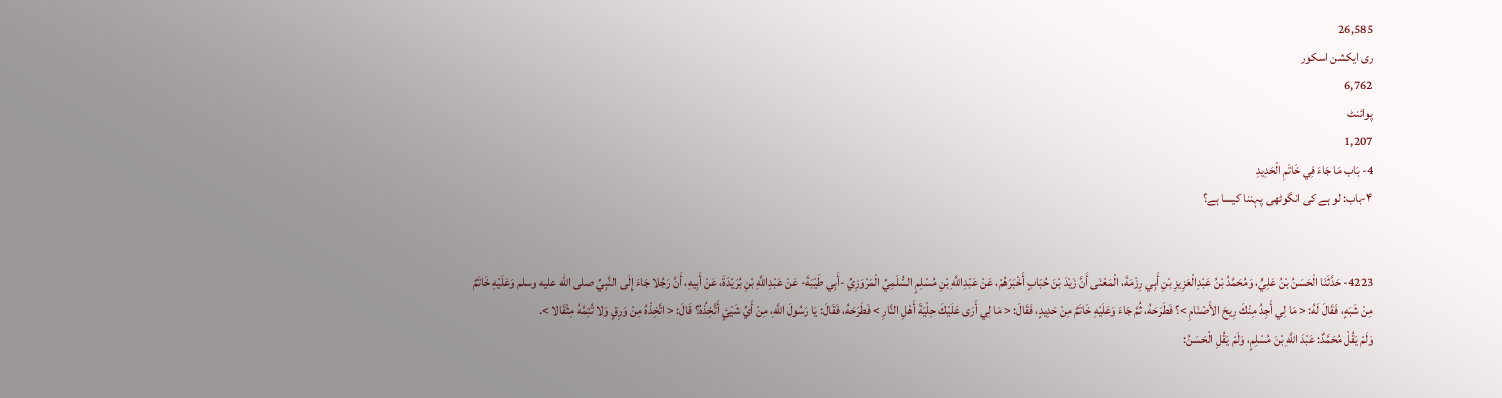26,585
ری ایکشن اسکور
6,762
پوائنٹ
1,207
4- بَاب مَا جَاءَ فِي خَاتَمِ الْحَدِيدِ
۴-باب: لو ہے کی انگوٹھی پہننا کیسا ہے؟


4223- حَدَّثَنَا الْحَسَنُ بْنُ عَلِيٍّ، وَمُحَمَّدُ بْنُ عَبْدِالْعَزِيزِ بْنِ أَبِي رِزْمَةَ، الْمَعْنَى أَنَّ زَيْدَ بْنَ حُبَابٍ أَخْبَرَهُمْ، عَنْ عَبْدِاللَّهِ بْنِ مُسْلِمٍ السُّلَمِيِّ الْمَرْوَزِيِّ -أَبِي طَيْبَةَ- عَنْ عَبْدِاللَّهِ بْنِ بُرَيْدَةَ، عَنْ أَبِيهِ، أَنَّ رَجُلا جَاءَ إِلَى النَّبِيِّ صلى الله عليه وسلم وَعَلَيْهِ خَاتَمٌ مِنْ شَبَهٍ، فَقَالَ لَهُ: < مَا لِي أَجِدُ مِنْكَ رِيحَ الأَصْنَامِ >؟ فَطَرَحَهُ، ثُمَّ جَاءَ وَعَلَيْهِ خَاتَمٌ مِنْ حَدِيدٍ، فَقَالَ: < مَا لِي أَرَى عَلَيْكَ حِلْيَةَ أَهْلِ النَّارِ > فَطَرَحَهُ، فَقَالَ: يَا رَسُولَ اللَّهِ، مِنْ أَيِّ شَيْئٍ أَتَّخِذُهُ؟ قَالَ: < اتَّخِذْهُ مِنْ وَرِقٍ وَلا تُتِمَّهُ مِثْقَالا >.
وَلَمْ يَقُلْ مُحَمَّدٌ: عَبْدَ اللَّهِ بْنَ مُسْلِمٍ، وَلَمْ يَقُلِ الْحَسَنُ: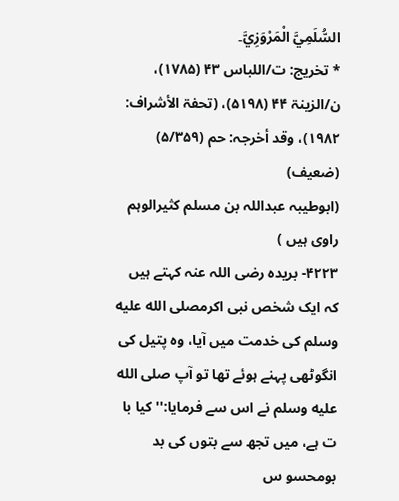السُّلَمِيَّ الْمَرْوَزِيَّ۔
* تخريج: ت/اللباس ۴۳ (۱۷۸۵)، ن/الزینۃ ۴۴ (۵۱۹۸)، (تحفۃ الأشراف: ۱۹۸۲)، وقد أخرجہ: حم (۵/۳۵۹) (ضعیف)
(ابوطیبہ عبداللہ بن مسلم کثیرالوہم راوی ہیں )
۴۲۲۳- بریدہ رضی اللہ عنہ کہتے ہیں کہ ایک شخص نبی اکرمصلى الله عليه وسلم کی خدمت میں آیا، وہ پتیل کی انگوٹھی پہنے ہوئے تھا تو آپ صلى الله عليه وسلم نے اس سے فرمایا:'' کیا با ت ہے، میں تجھ سے بتوں کی بد بومحسو س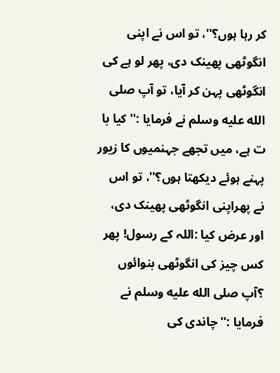کر رہا ہوں؟''، تو اس نے اپنی انگوٹھی پھینک دی، پھر لو ہے کی انگوٹھی پہن کر آیا، تو آپ صلى الله عليه وسلم نے فرمایا :'' کیا با ت ہے، میں تجھے جہنمیوں کا زیور پہنے ہوئے دیکھتا ہوں؟''، تو اس نے پھراپنی انگوٹھی پھینک دی، اور عرض کیا :اللہ کے رسول! پھر کس چیز کی انگوٹھی بنوائوں ؟آپ صلى الله عليه وسلم نے فرمایا :'' چاندی کی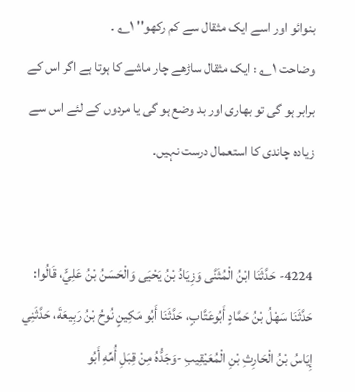بنوائو اور اسے ایک مثقال سے کم رکھو'' ۱؎ ۔
وضاحت ۱؎ : ایک مثقال ساڑھے چار ماشے کا ہوتا ہے اگر اس کے برابر ہو گی تو بھاری اور بد وضع ہو گی یا مردوں کے لئے اس سے زیادہ چاندی کا استعمال درست نہیں۔


4224- حَدَّثَنَا ابْنُ الْمُثَنَّى وَزِيَادُ بْنُ يَحْيَى وَالْحَسَنُ بْنُ عَلِيٍّ، قَالُوا: حَدَّثَنَا سَهْلُ بْنُ حَمَّادٍ أَبُوعَتَّابٍ، حَدَّثَنَا أَبُو مَكِينٍ نُوحُ بْنُ رَبِيعَةَ، حَدَّثَنِي إِيَاسُ بْنُ الْحَارِثِ بْنِ الْمُعَيْقِيبِ -وَجَدُّهُ مِنْ قِبَلِ أُمِّهِ أَبُو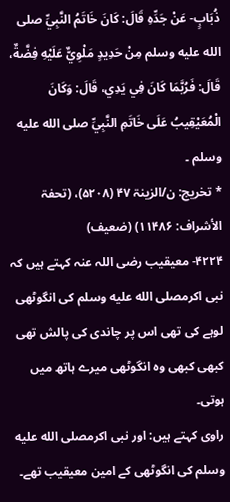ذُبَابٍ- عَنْ جَدِّهِ قَالَ: كَانَ خَاتَمُ النَّبِيِّ صلى الله عليه وسلم مِنْ حَدِيدٍ مَلْوِيٌّ عَلَيْهِ فِضَّةٌ، قَالَ: فَرُبَّمَا كَانَ فِي يَدِي، قَالَ: وَكَانَ الْمُعَيْقِيبُ عَلَى خَاتَمِ النَّبِيِّ صلى الله عليه وسلم ۔
* تخريج: ن/الزینۃ ۴۷ (۵۲۰۸)، (تحفۃ الأشراف: ۱۱۴۸۶) (ضعیف)
۴۲۲۴- معیقیب رضی اللہ عنہ کہتے ہیں کہ نبی اکرمصلى الله عليه وسلم کی انگوٹھی لوہے کی تھی اس پر چاندی کی پالش تھی کبھی کبھی وہ انگوٹھی میرے ہاتھ میں ہوتی۔
راوی کہتے ہیں: اور نبی اکرمصلى الله عليه وسلم کی انگوٹھی کے امین معیقیب تھے۔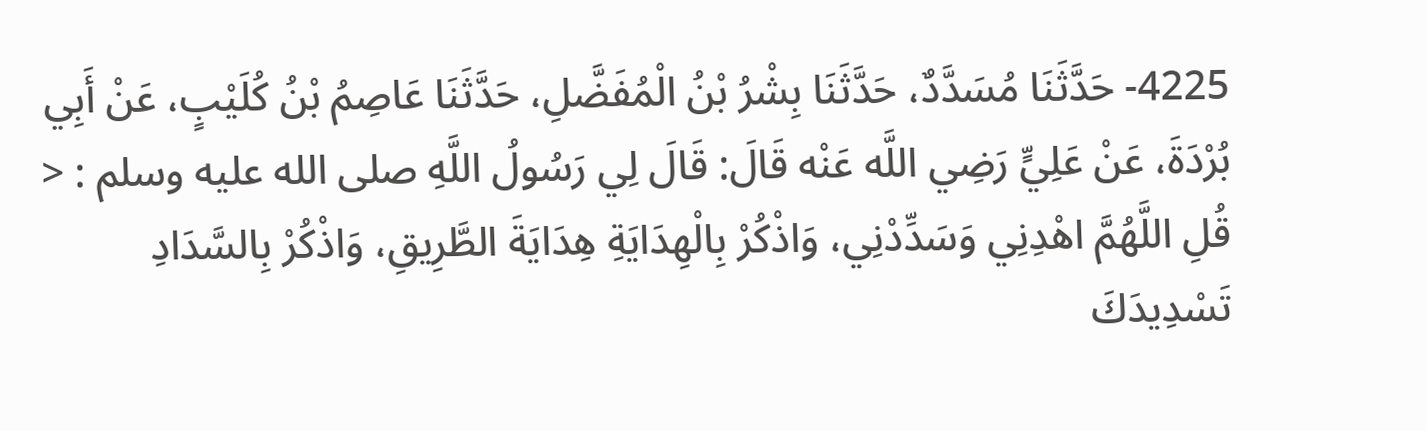4225- حَدَّثَنَا مُسَدَّدٌ، حَدَّثَنَا بِشْرُ بْنُ الْمُفَضَّلِ، حَدَّثَنَا عَاصِمُ بْنُ كُلَيْبٍ، عَنْ أَبِي بُرْدَةَ، عَنْ عَلِيٍّ رَضِي اللَّه عَنْه قَالَ: قَالَ لِي رَسُولُ اللَّهِ صلى الله عليه وسلم : < قُلِ اللَّهُمَّ اهْدِنِي وَسَدِّدْنِي، وَاذْكُرْ بِالْهِدَايَةِ هِدَايَةَ الطَّرِيقِ، وَاذْكُرْ بِالسَّدَادِ تَسْدِيدَكَ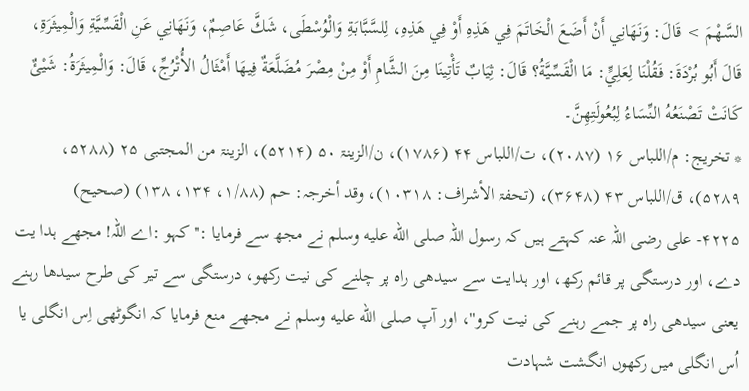السَّهْمَ > قَالَ: وَنَهَانِي أَنْ أَضَعَ الْخَاتَمَ فِي هَذِهِ أَوْ فِي هَذِهِ، لِلسَّبَّابَةِ وَالْوُسْطَى، شَكَّ عَاصِمٌ، وَنَهَانِي عَنِ الْقَسِّيَّةِ وَالْمِيثَرَةِ، قَالَ أَبُو بُرْدَةَ: فَقُلْنَا لِعَلِيٍّ: مَا الْقَسِّيَّةُ؟ قَالَ: ثِيَابٌ تَأْتِينَا مِنَ الشَّامِ أَوْ مِنْ مِصْرَ مُضَلَّعَةٌ فِيهَا أَمْثَالُ الأُتْرُجِّ، قَالَ: وَالْمِيثَرَةُ: شَيْئٌ كَانَتْ تَصْنَعُهُ النِّسَاءُ لِبُعُولَتِهِنَّ۔
* تخريج: م/اللباس ۱۶ (۲۰۸۷)، ت/اللباس ۴۴ (۱۷۸۶)، ن/الزینۃ ۵۰ (۵۲۱۴)، الزینۃ من المجتبی ۲۵ (۵۲۸۸، ۵۲۸۹)، ق/اللباس ۴۳ (۳۶۴۸)، (تحفۃ الأشراف: ۱۰۳۱۸)، وقد أخرجہ: حم (۱/۸۸، ۱۳۴، ۱۳۸) (صحیح)
۴۲۲۵- علی رضی اللہ عنہ کہتے ہیں کہ رسول اللہ صلى الله عليه وسلم نے مجھ سے فرمایا :'' کہو :اے اللہ! مجھے ہدا یت دے، اور درستگی پر قائم رکھ، اور ہدایت سے سیدھی راہ پر چلنے کی نیت رکھو، درستگی سے تیر کی طرح سیدھا رہنے یعنی سیدھی راہ پر جمے رہنے کی نیت کرو''، اور آپ صلى الله عليه وسلم نے مجھے منع فرمایا کہ انگوٹھی اِس انگلی یا اُس انگلی میں رکھوں انگشت شہادت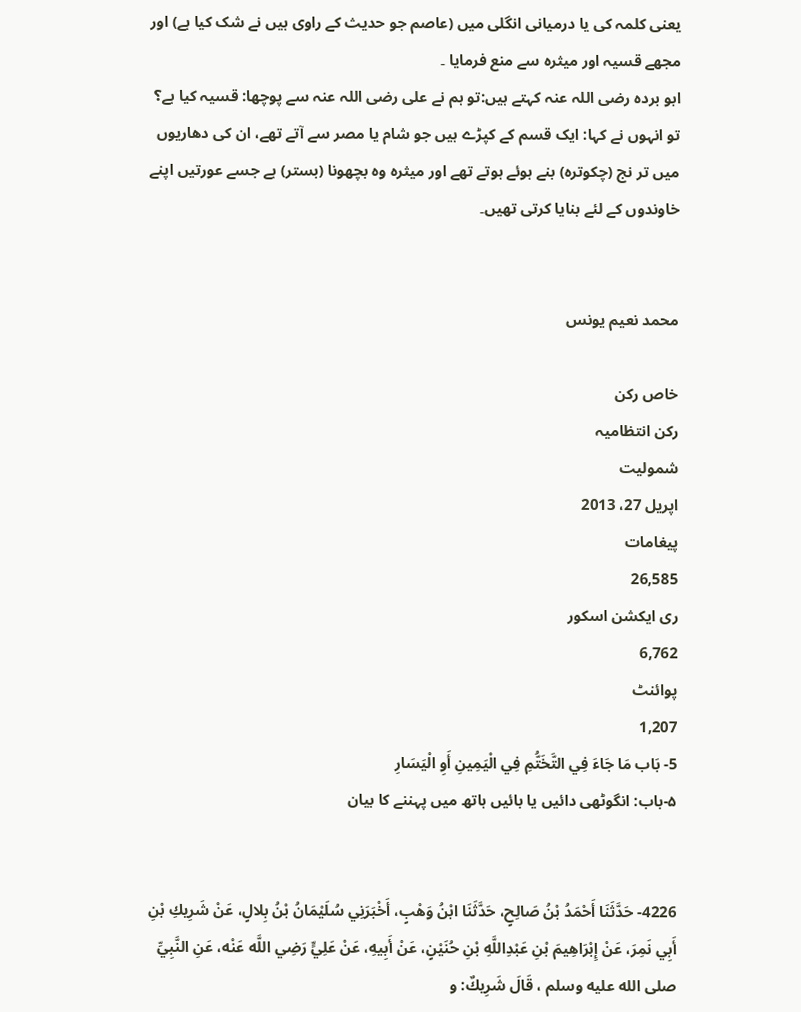یعنی کلمہ کی یا درمیانی انگلی میں (عاصم جو حدیث کے راوی ہیں نے شک کیا ہے) اور مجھے قسیہ اور میثرہ سے منع فرمایا ۔
ابو بردہ رضی اللہ عنہ کہتے ہیں:تو ہم نے علی رضی اللہ عنہ سے پوچھا: قسیہ کیا ہے؟ تو انہوں نے کہا: ایک قسم کے کپڑے ہیں جو شام یا مصر سے آتے تھے، ان کی دھاریوں میں تر نج (چکوترہ) بنے ہوئے ہوتے تھے اور میثرہ وہ بچھونا (بستر) ہے جسے عورتیں اپنے خاوندوں کے لئے بنایا کرتی تھیں۔


محمد نعیم یونس

خاص رکن
رکن انتظامیہ
شمولیت
اپریل 27، 2013
پیغامات
26,585
ری ایکشن اسکور
6,762
پوائنٹ
1,207
5- بَاب مَا جَاءَ فِي التَّخَتُّمِ فِي الْيَمِينِ أَوِ الْيَسَارِ
۵-باب: انگوٹھی دائیں یا بائیں ہاتھ میں پہننے کا بیان


4226- حَدَّثَنَا أَحْمَدُ بْنُ صَالِحٍ، حَدَّثَنَا ابْنُ وَهْبٍ، أَخْبَرَنِي سُلَيْمَانُ بْنُ بِلالٍ، عَنْ شَرِيكِ بْنِ أَبِي نَمِرَ، عَنْ إِبْرَاهِيمَ بْنِ عَبْدِاللَّهِ بْنِ حُنَيْنٍ، عَنْ أَبِيهِ، عَنْ عَلِيٍّ رَضِي اللَّه عَنْه، عَنِ النَّبِيِّ صلى الله عليه وسلم ، قَالَ شَرِيكٌ: و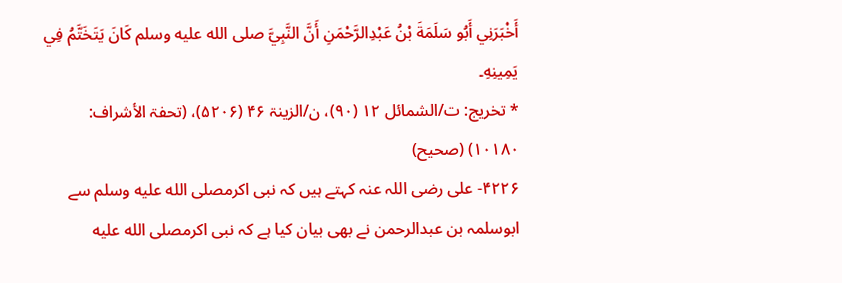أَخْبَرَنِي أَبُو سَلَمَةَ بْنُ عَبْدِالرَّحْمَنِ أَنَّ النَّبِيَّ صلى الله عليه وسلم كَانَ يَتَخَتَّمُ فِي يَمِينِهِ۔
* تخريج: ت/الشمائل ۱۲ (۹۰)، ن/الزینۃ ۴۶ (۵۲۰۶)، (تحفۃ الأشراف: ۱۰۱۸۰) (صحیح)
۴۲۲۶- علی رضی اللہ عنہ کہتے ہیں کہ نبی اکرمصلى الله عليه وسلم سے ابوسلمہ بن عبدالرحمن نے بھی بیان کیا ہے کہ نبی اکرمصلى الله عليه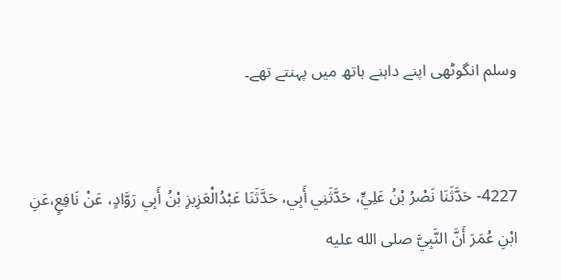وسلم انگوٹھی اپنے داہنے ہاتھ میں پہنتے تھے۔


4227- حَدَّثَنَا نَصْرُ بْنُ عَلِيٍّ، حَدَّثَنِي أَبِي، حَدَّثَنَا عَبْدُالْعَزِيزِ بْنُ أَبِي رَوَّادٍ، عَنْ نَافِعٍ،عَنِ ابْنِ عُمَرَ أَنَّ النَّبِيَّ صلى الله عليه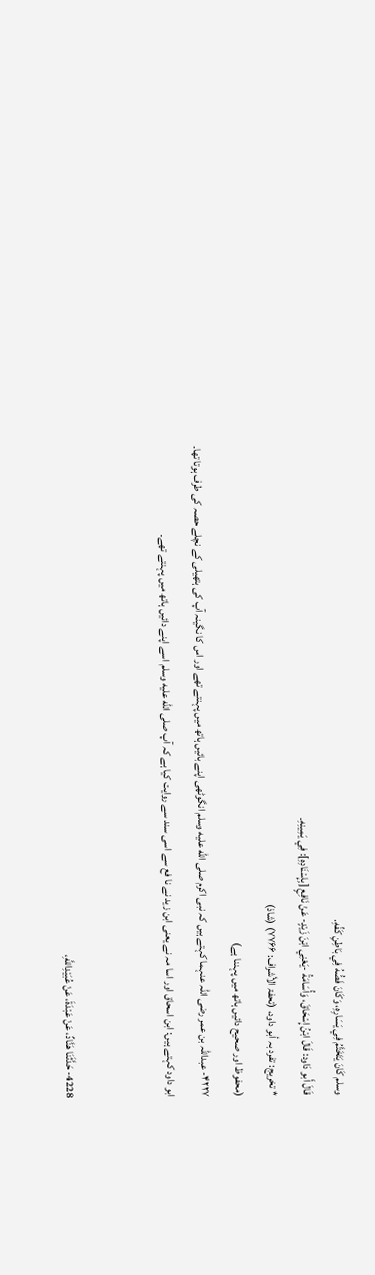وسلم كَانَ يَتَخَتَّمُ فِي يَسَارِهِ، وَكَانَ فَصُّهُ فِي بَاطِنِ كَفِّهِ.
قَالَ أَبو دَاود: قَالَ ابْنُ إِسْحَاقَ، وَأُسَامَةُ -يَعْنِي ابْنَ زَيْدٍ- عَنْ نَافِعٍ [بِإِسْنَادِهِ]: فِي يَمِينِهِ۔
* تخريج: تفرد بہ أبو داود، (تحفۃ الأشراف: ۷۷۶۶) (شاذ)
(محفوظ اور صحیح دائیں ہاتھ میں پہننا ہے)
۴۲۲۷- عبداللہ بن عمر رضی اللہ عنہما کہتے ہیں کہ نبی اکرم صلى الله عليه وسلم انگوٹھی اپنے بائیں ہاتھ میں پہنتے تھے اور اس کا نگینہ آپ کی ہتھیلی کے نچلے حصہ کی طرف ہوتا تھا۔
ابو داود کہتے ہیں: ابن اسحاق اور اسا مہ نے یعنی ابن زید نے نا فع سے اسی سند سے روایت کیا ہے کہ آپ صلى الله عليه وسلم اسے اپنے دائیں ہاتھ میں پہنتے تھے۔


4228- حَدَّثَنَا هَنَّادٌ، عَنْ عَبْدَةَ، عَنْ عُبَيْدِاللَّهِ،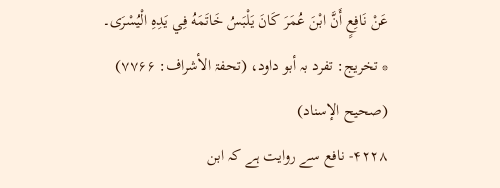عَنْ نَافِعٍ أَنَّ ابْنَ عُمَرَ كَانَ يَلْبَسُ خَاتَمَهُ فِي يَدِهِ الْيُسْرَى۔
* تخريج: تفرد بہ أبو داود، (تحفۃ الأشراف: ۷۷۶۶) (صحیح الإسناد)
۴۲۲۸- نافع سے روایت ہے کہ ابن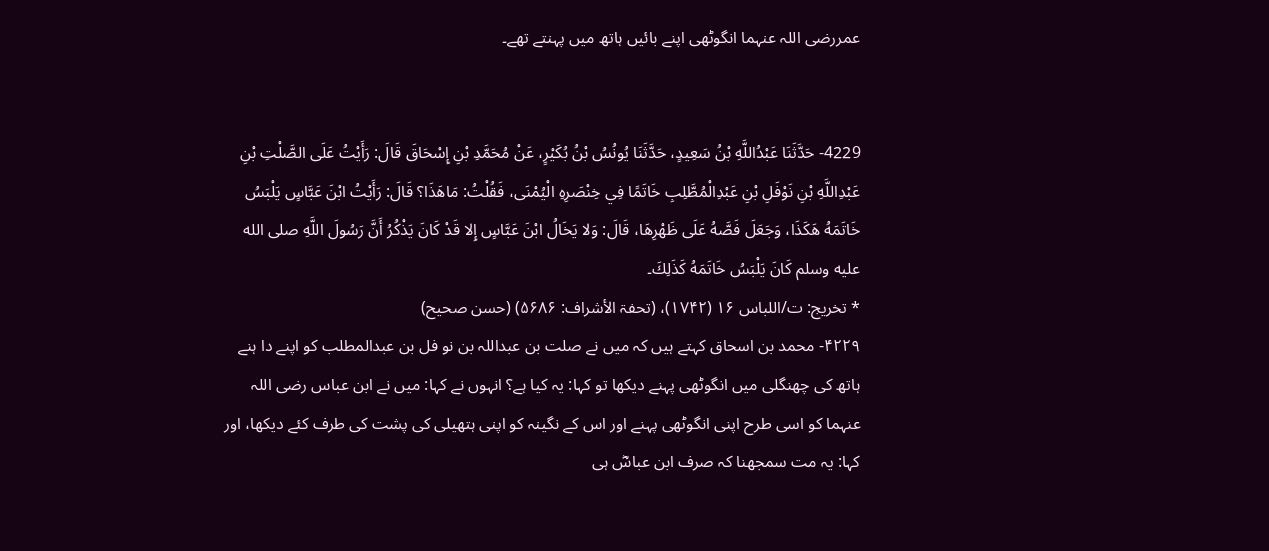عمررضی اللہ عنہما انگوٹھی اپنے بائیں ہاتھ میں پہنتے تھے۔


4229- حَدَّثَنَا عَبْدُاللَّهِ بْنُ سَعِيدٍ، حَدَّثَنَا يُونُسُ بْنُ بُكَيْرٍ، عَنْ مُحَمَّدِ بْنِ إِسْحَاقَ قَالَ: رَأَيْتُ عَلَى الصَّلْتِ بْنِ عَبْدِاللَّهِ بْنِ نَوْفَلِ بْنِ عَبْدِالْمُطَّلِبِ خَاتَمًا فِي خِنْصَرِهِ الْيُمْنَى، فَقُلْتُ: مَاهَذَا؟ قَالَ: رَأَيْتُ ابْنَ عَبَّاسٍ يَلْبَسُ خَاتَمَهُ هَكَذَا، وَجَعَلَ فَصَّهُ عَلَى ظَهْرِهَا، قَالَ: وَلا يَخَالُ ابْنَ عَبَّاسٍ إِلا قَدْ كَانَ يَذْكُرُ أَنَّ رَسُولَ اللَّهِ صلى الله عليه وسلم كَانَ يَلْبَسُ خَاتَمَهُ كَذَلِكَ۔
* تخريج: ت/اللباس ۱۶ (۱۷۴۲)، (تحفۃ الأشراف: ۵۶۸۶) (حسن صحیح)
۴۲۲۹- محمد بن اسحاق کہتے ہیں کہ میں نے صلت بن عبداللہ بن نو فل بن عبدالمطلب کو اپنے دا ہنے ہاتھ کی چھنگلی میں انگوٹھی پہنے دیکھا تو کہا: یہ کیا ہے؟ انہوں نے کہا: میں نے ابن عباس رضی اللہ عنہما کو اسی طرح اپنی انگوٹھی پہنے اور اس کے نگینہ کو اپنی ہتھیلی کی پشت کی طرف کئے دیکھا، اور کہا: یہ مت سمجھنا کہ صرف ابن عباسؓ ہی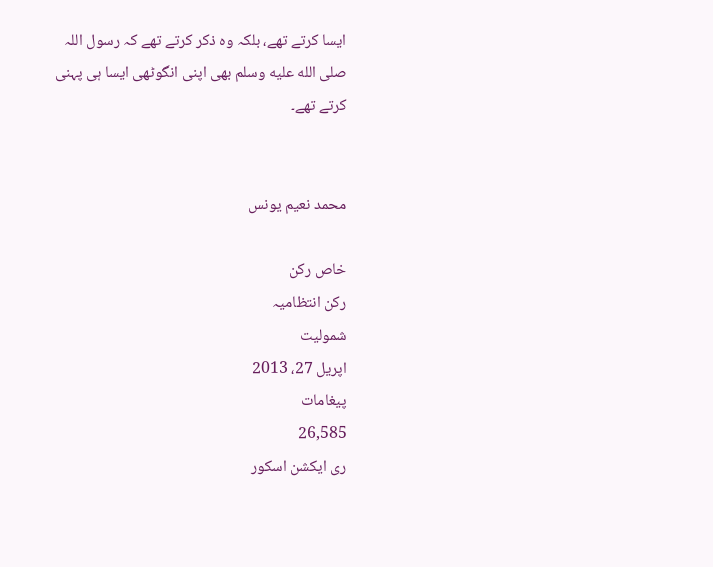ایسا کرتے تھے، بلکہ وہ ذکر کرتے تھے کہ رسول اللہ صلى الله عليه وسلم بھی اپنی انگوٹھی ایسا ہی پہنی کرتے تھے۔


محمد نعیم یونس

خاص رکن
رکن انتظامیہ
شمولیت
اپریل 27، 2013
پیغامات
26,585
ری ایکشن اسکور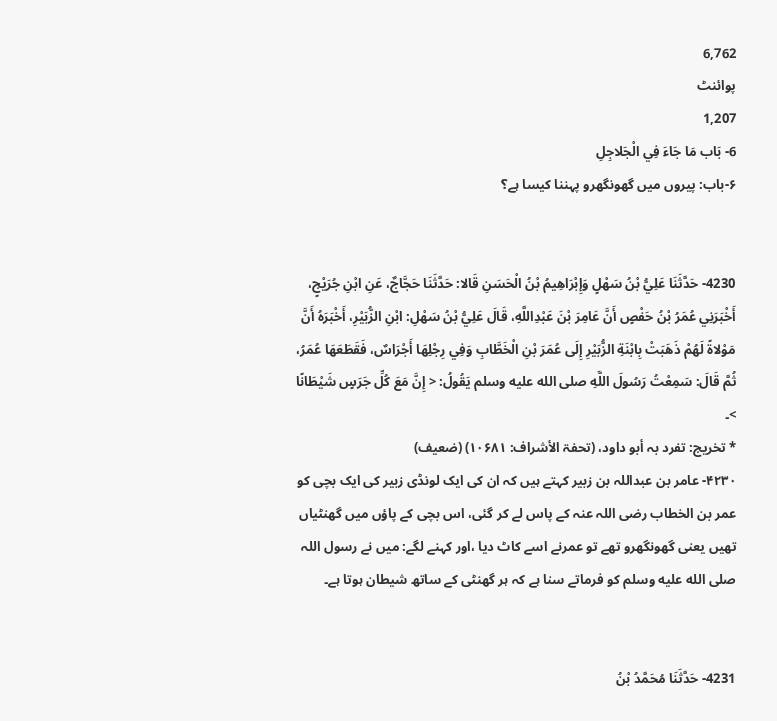6,762
پوائنٹ
1,207
6- بَاب مَا جَاءَ فِي الْجَلاجِلِ
۶-باب: پیروں میں گھونگھرو پہننا کیسا ہے؟


4230- حَدَّثَنَا عَلِيُّ بْنُ سَهْلٍ وَإِبْرَاهِيمُ بْنُ الْحَسَنِ قَالا: حَدَّثَنَا حَجَّاجٌ، عَنِ ابْنِ جُرَيْجٍ، أَخْبَرَنِي عُمَرُ بْنُ حَفْصٍ أَنَّ عَامِرَ بْنَ عَبْدِاللَّهِ، قَالَ عَلِيُّ بْنُ سَهْلِ: ابْنِ الزُّبَيْرِ، أَخْبَرَهُ أَنَّ مَوْلاةً لَهُمْ ذَهَبَتْ بِابْنَةِ الزُّبَيْرِ إِلَى عُمَرَ بْنِ الْخَطَّابِ وَفِي رِجْلِهَا أَجْرَاسٌ، فَقَطَعَهَا عُمَرُ، ثُمَّ قَالَ: سَمِعْتُ رَسُولَ اللَّهِ صلى الله عليه وسلم يَقُولُ: < إِنَّ مَعَ كُلِّ جَرَسٍ شَيْطَانًا >۔
* تخريج: تفرد بہ أبو داود، (تحفۃ الأشراف: ۱۰۶۸۱) (ضعیف)
۴۲۳۰- عامر بن عبداللہ بن زبیر کہتے ہیں کہ ان کی ایک لونڈی زبیر کی ایک بچی کو عمر بن الخطاب رضی اللہ عنہ کے پاس لے کر گئی، اس بچی کے پاؤں میں گھنٹیاں تھیں یعنی گھونگھرو تھے تو عمرنے اسے کاٹ دیا ،اور کہنے لگے: میں نے رسول اللہ صلى الله عليه وسلم کو فرماتے سنا ہے کہ ہر گھنٹی کے ساتھ شیطان ہوتا ہے۔


4231- حَدَّثَنَا مُحَمَّدُ بْنُ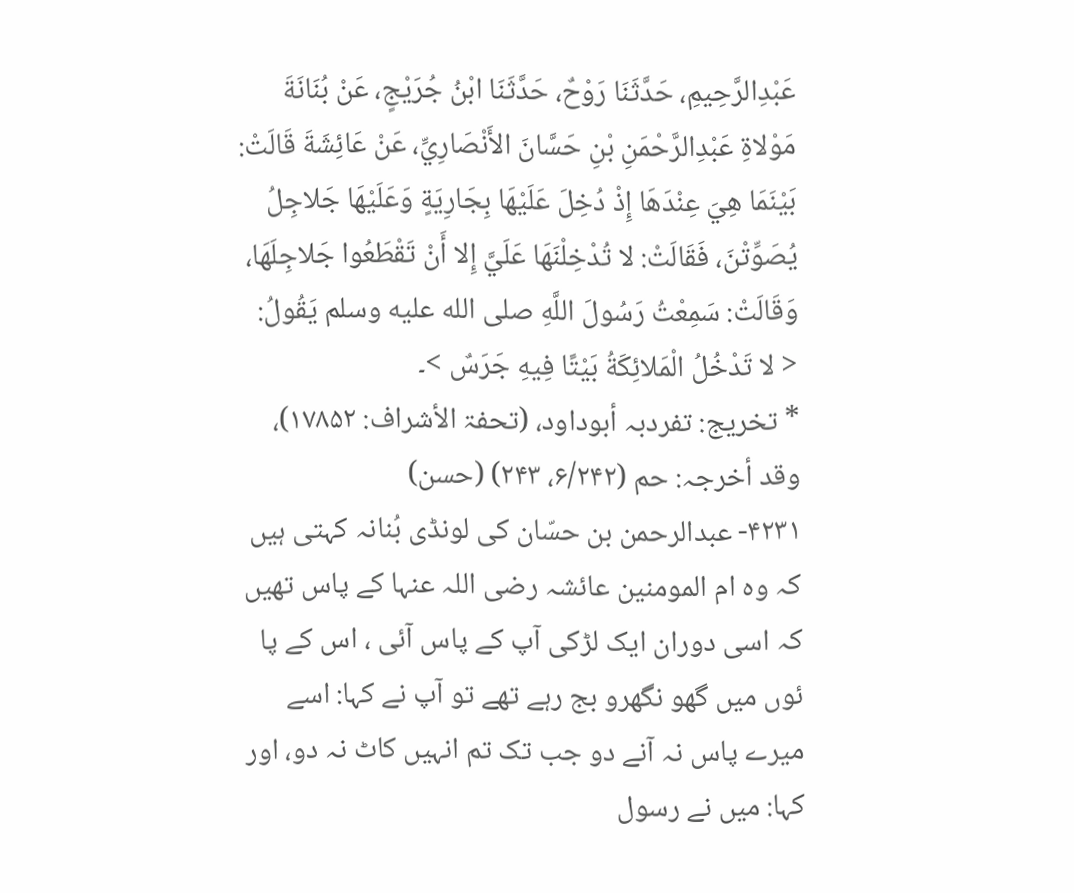عَبْدِالرَّحِيمِ، حَدَّثَنَا رَوْحٌ، حَدَّثَنَا ابْنُ جُرَيْجٍ، عَنْ بُنَانَةَ مَوْلاةِ عَبْدِالرَّحْمَنِ بْنِ حَسَّانَ الأَنْصَارِيِّ، عَنْ عَائِشَةَ قَالَتْ: بَيْنَمَا هِيَ عِنْدَهَا إِذْ دُخِلَ عَلَيْهَا بِجَارِيَةٍ وَعَلَيْهَا جَلاجِلُ يُصَوِّتْنَ، فَقَالَتْ: لا تُدْخِلْنَهَا عَلَيَّ إِلا أَنْ تَقْطَعُوا جَلاجِلَهَا، وَقَالَتْ: سَمِعْتُ رَسُولَ اللَّهِ صلى الله عليه وسلم يَقُولُ: < لا تَدْخُلُ الْمَلائِكَةُ بَيْتًا فِيهِ جَرَسٌ >۔
* تخريج: تفردبہ أبوداود، (تحفۃ الأشراف: ۱۷۸۵۲)، وقد أخرجہ: حم (۶/۲۴۲، ۲۴۳) (حسن)
۴۲۳۱- عبدالرحمن بن حسّان کی لونڈی بُنانہ کہتی ہیں کہ وہ ام المومنین عائشہ رضی اللہ عنہا کے پاس تھیں کہ اسی دوران ایک لڑکی آپ کے پاس آئی ، اس کے پا ئوں میں گھو نگھرو بج رہے تھے تو آپ نے کہا: اسے میرے پاس نہ آنے دو جب تک تم انہیں کاٹ نہ دو، اور کہا: میں نے رسول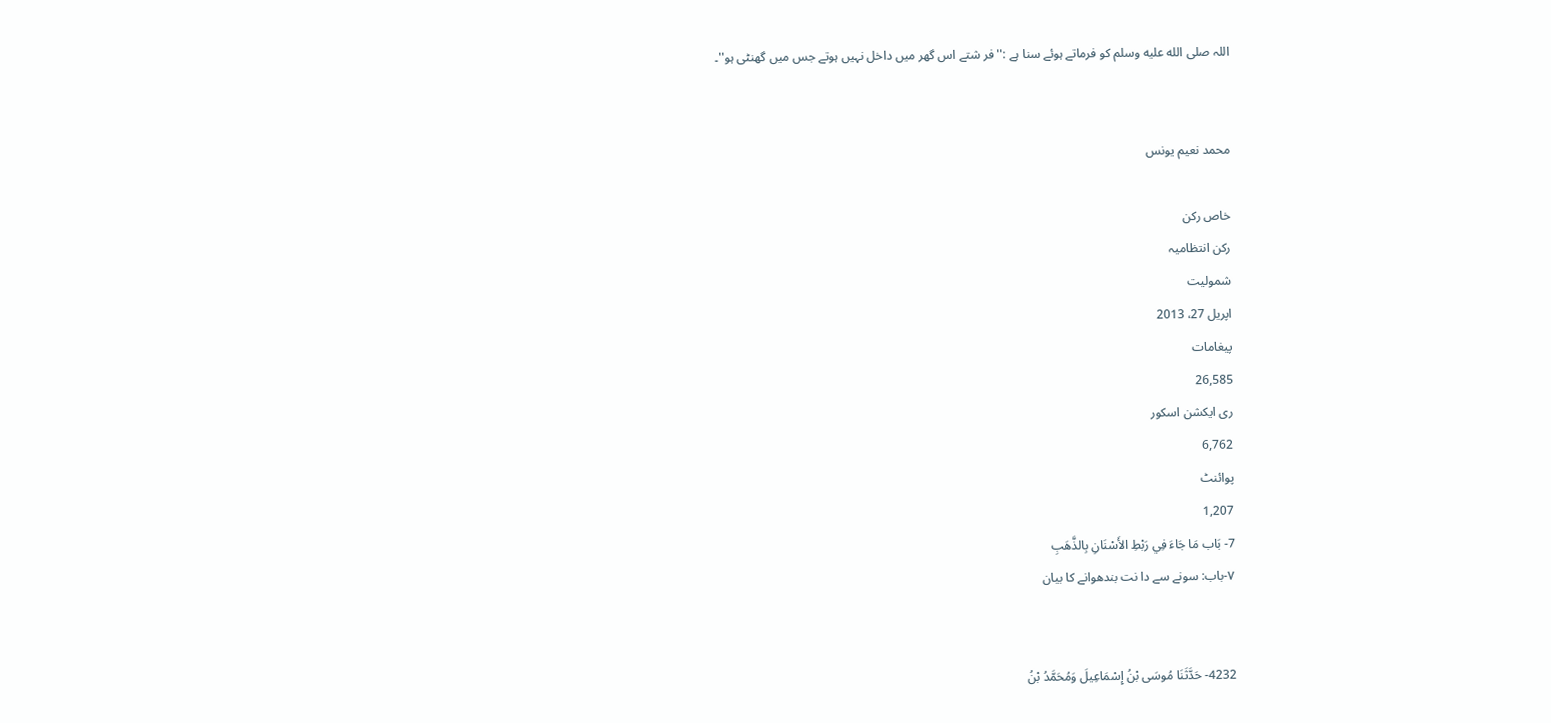اللہ صلى الله عليه وسلم کو فرماتے ہوئے سنا ہے :''فر شتے اس گھر میں داخل نہیں ہوتے جس میں گھنٹی ہو''۔


محمد نعیم یونس

خاص رکن
رکن انتظامیہ
شمولیت
اپریل 27، 2013
پیغامات
26,585
ری ایکشن اسکور
6,762
پوائنٹ
1,207
7- بَاب مَا جَاءَ فِي رَبْطِ الأَسْنَانِ بِالذَّهَبِ
۷-باب: سونے سے دا نت بندھوانے کا بیان


4232- حَدَّثَنَا مُوسَى بْنُ إِسْمَاعِيلَ وَمُحَمَّدُ بْنُ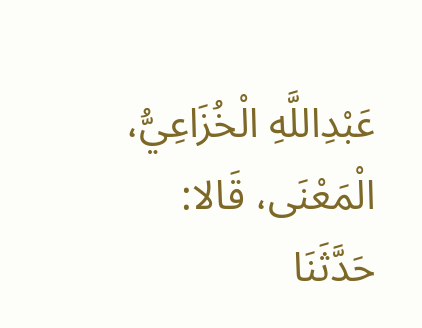عَبْدِاللَّهِ الْخُزَاعِيُّ، الْمَعْنَى، قَالا: حَدَّثَنَا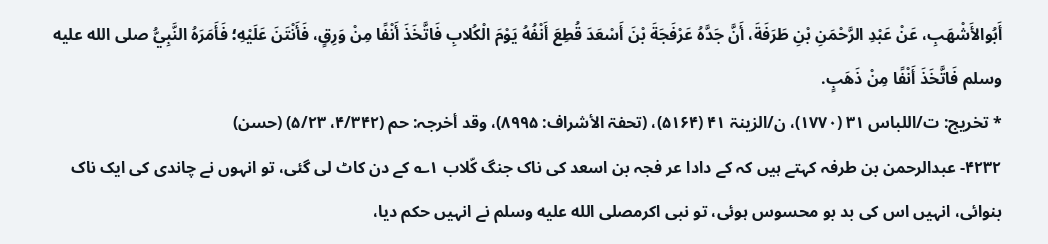أَبُوالأَشْهَبِ، عَنْ عَبْدِ الرَّحْمَنِ بْنِ طَرَفَةَ، أَنَّ جَدَّهُ عَرْفَجَةَ بْنَ أَسْعَدَ قُطِعَ أَنْفُهُ يَوْمَ الْكُلابِ فَاتَّخَذَ أَنْفًا مِنْ وَرِقٍ، فَأَنْتَنَ عَلَيْهِ؛ فَأَمَرَهُ النَّبِيُّ صلى الله عليه وسلم فَاتَّخَذَ أَنْفًا مِنْ ذَهَبٍ.
* تخريج: ت/اللباس ۳۱ (۱۷۷۰)، ن/الزینۃ ۴۱ (۵۱۶۴)، (تحفۃ الأشراف: ۸۹۹۵)، وقد أخرجہ: حم (۴/۳۴۲، ۵/۲۳) (حسن)
۴۲۳۲- عبدالرحمن بن طرفہ کہتے ہیں کہ کے دادا عر فجہ بن اسعد کی ناک جنگ کّلاب ۱؎ کے دن کاٹ لی گئی، تو انہوں نے چاندی کی ایک ناک بنوائی، انہیں اس کی بد بو محسوس ہوئی، تو نبی اکرمصلى الله عليه وسلم نے انہیں حکم دیا،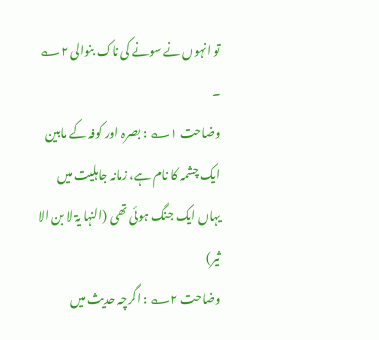تو انہوں نے سونے کی ناک بنوالی ۲؎ ۔
وضاحت ۱؎ : بصرہ اور کوفہ کے مابین ایک چشمہ کا نام ہے، زمانہ جاہلیت میں یہاں ایک جنگ ہوئی تھی (النہا یۃ لا بن الا ثیر)
وضاحت ۲؎ : اگرچہ حدیث میں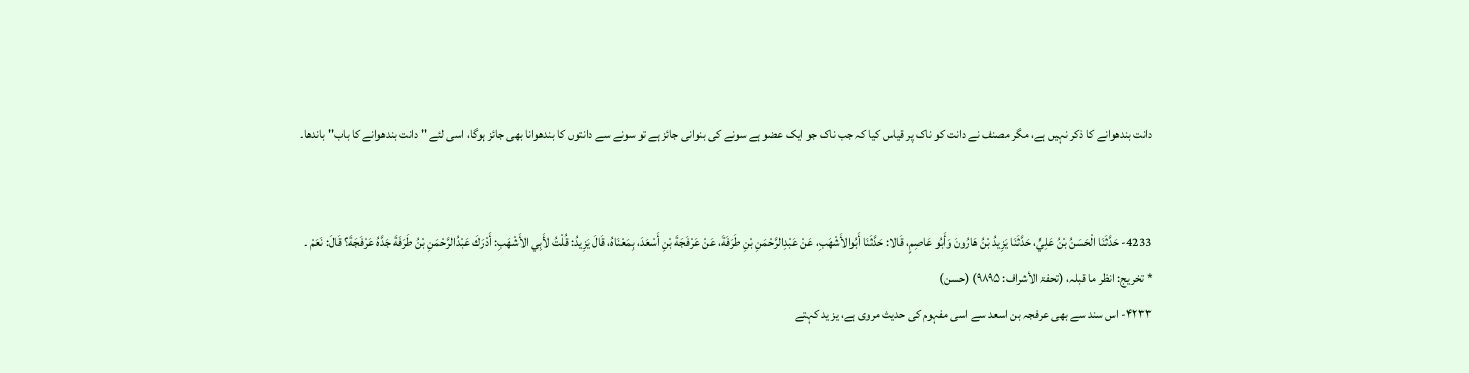دانت بندھوانے کا ذکر نہیں ہے، مگر مصنف نے دانت کو ناک پر قیاس کیا کہ جب ناک جو ایک عضو ہے سونے کی بنوانی جائز ہے تو سونے سے دانتوں کا بندھوانا بھی جائز ہوگا، اسی لئے '' دانت بندھوانے کا باب'' باندھا۔


4233- حَدَّثَنَا الْحَسَنُ بْنُ عَلِيٍّ، حَدَّثَنَا يَزِيدُ بْنُ هَارُونَ وَأَبُو عَاصِمٍ، قَالا: حَدَّثَنَا أَبُوالأَشْهَبِ، عَنْ عَبْدِالرَّحْمَنِ بْنِ طَرَفَةَ، عَنْ عَرْفَجَةَ بْنِ أَسْعَدَ، بِمَعْنَاهُ، قَالَ يَزِيدُ: قُلْتُ لأَبِي الأَشْهَبِ: أَدْرَكَ عَبْدُالرَّحْمَنِ بْنُ طَرَفَةَ جَدَّهُ عَرْفَجَةَ؟ قَالَ: نَعَمْ ۔
* تخريج: انظر ما قبلہ، (تحفۃ الأشراف: ۹۸۹۵) (حسن)
۴۲۳۳- اس سند سے بھی عرفجہ بن اسعد سے اسی مفہوم کی حدیث مروی ہے، یز ید کہتے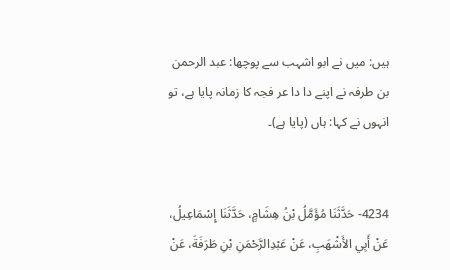ہیں: میں نے ابو اشہب سے پوچھا: عبد الرحمن بن طرفہ نے اپنے دا دا عر فجہ کا زمانہ پایا ہے، تو انہوں نے کہا: ہاں (پایا ہے)۔


4234- حَدَّثَنَا مُؤَمَّلُ بْنُ هِشَامٍ، حَدَّثَنَا إِسْمَاعِيلُ، عَنْ أَبِي الأَشْهَبِ، عَنْ عَبْدِالرَّحْمَنِ بْنِ طَرَفَةَ، عَنْ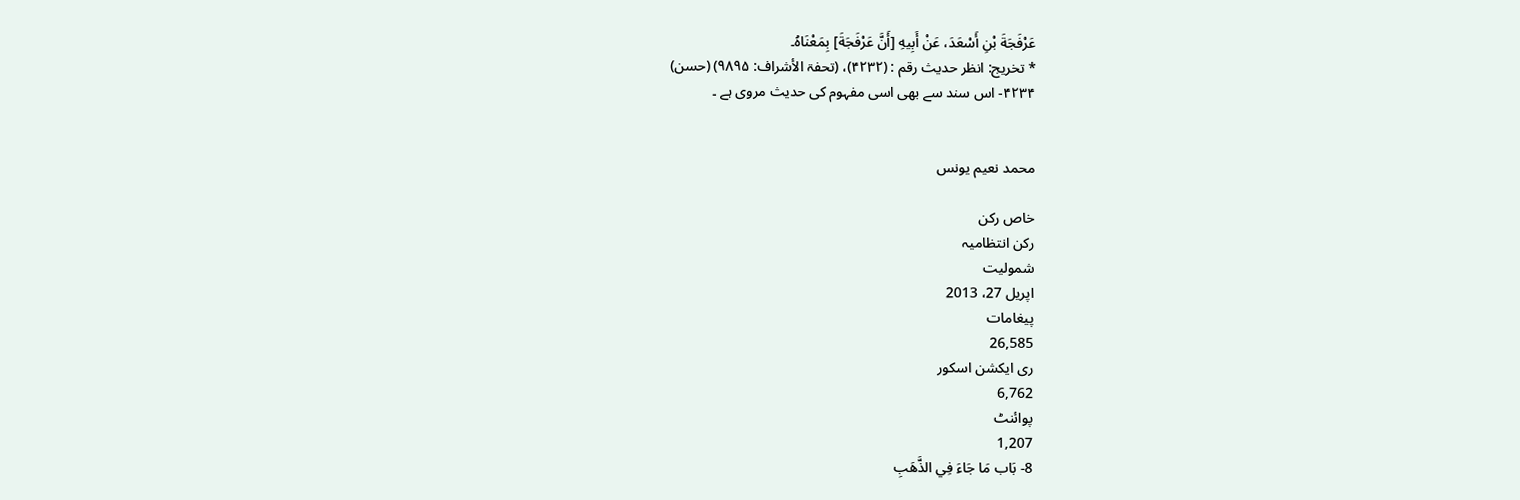عَرْفَجَةَ بْنِ أَسْعَدَ، عَنْ أَبِيهِ [أَنَّ عَرْفَجَةَ] بِمَعْنَاهُ۔
* تخريج: انظر حدیث رقم : (۴۲۳۲)، (تحفۃ الأشراف: ۹۸۹۵) (حسن)
۴۲۳۴- اس سند سے بھی اسی مفہوم کی حدیث مروی ہے ۔


محمد نعیم یونس

خاص رکن
رکن انتظامیہ
شمولیت
اپریل 27، 2013
پیغامات
26,585
ری ایکشن اسکور
6,762
پوائنٹ
1,207
8- بَاب مَا جَاءَ فِي الذَّهَبِ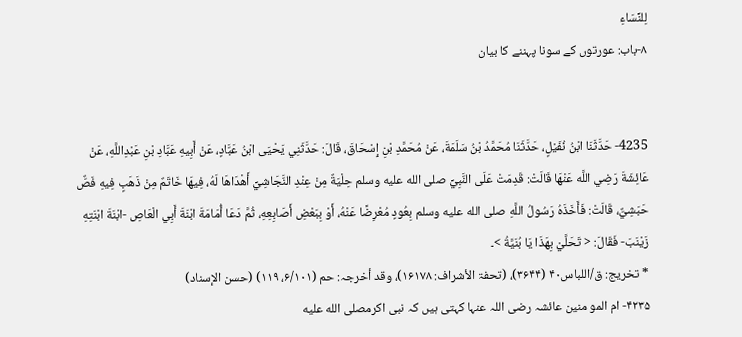لِلنِّسَاءِ
۸-باب: عورتوں کے سونا پہننے کا بیان


4235- حَدَّثَنَا ابْنُ نُفَيْلٍ، حَدَّثَنَا مُحَمَّدُ بْنُ سَلَمَةَ، عَنْ مُحَمَّدِ بْنِ إِسْحَاقَ، قَالَ: حَدَّثَنِي يَحْيَى ابْنُ عَبَّادٍ، عَنْ أَبِيهِ عَبَّادِ بْنِ عَبْدِاللَّهِ، عَنْ عَائِشَةَ رَضِي اللَّه عَنْهَا قَالَتْ: قَدِمَتْ عَلَى النَّبِيِّ صلى الله عليه وسلم حِلْيَةٌ مِنْ عِنْدِ النَّجَاشِيِّ أَهْدَاهَا لَهُ، فِيهَا خَاتَمٌ مِنْ ذَهَبٍ فِيهِ فَصٌّ حَبَشِيٌّ، قَالَتْ: فَأَخَذَهُ رَسُولُ اللَّهِ صلى الله عليه وسلم بِعُودٍ مُعْرِضًا عَنْهُ، أَوْ بِبَعْضِ أَصَابِعِهِ، ثُمَّ دَعَا أُمَامَةَ ابْنَةَ أَبِي الْعَاصِ -ابْنَةَ ابْنَتِهِ زَيْنَبَ- فَقَالَ: < تَحَلَّيْ بِهَذَا يَا بُنَيَّةُ >۔
* تخريج: ق/اللباس۴۰ (۳۶۴۴)، (تحفۃ الأشراف: ۱۶۱۷۸)، وقد أخرجہ: حم (۶/۱۰۱، ۱۱۹) (حسن الإسناد)
۴۲۳۵- ام المو منین عائشہ رضی اللہ عنہا کہتی ہیں کہ نبی اکرمصلى الله عليه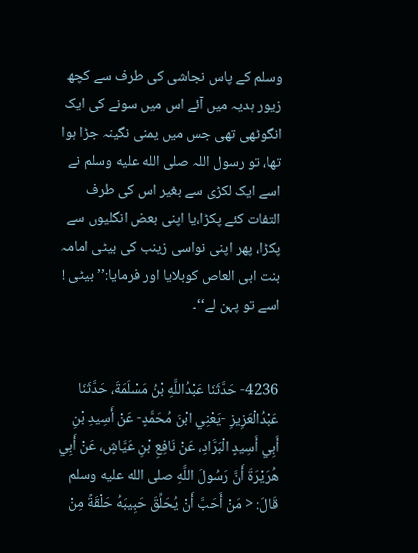وسلم کے پاس نجاشی کی طرف سے کچھ زیور ہدیہ میں آئے اس میں سونے کی ایک انگوٹھی تھی جس میں یمنی نگینہ جڑا ہوا تھا، تو رسول اللہ صلى الله عليه وسلم نے اسے ایک لکڑی سے بغیر اس کی طرف التفات کئے پکڑا،یا اپنی بعض انگلیوں سے پکڑا، پھر اپنی نواسی زینب کی بیٹی امامہ بنت ابی العاص کوبلایا اور فرمایا:’’ بیٹی ! اسے تو پہن لے‘‘۔


4236- حَدَّثَنَا عَبْدُاللَّهِ بْنُ مَسْلَمَةَ، حَدَّثَنَا عَبْدُالْعَزِيزِ -يَعْنِي ابْنَ مُحَمَّدٍ- عَنْ أَسِيدِ بْنِ أَبِي أَسِيدٍ الْبَرَّادِ، عَنْ نَافِعِ بْنِ عَيَّاشٍ، عَنْ أَبِي هُرَيْرَةَ أَنَّ رَسُولَ اللَّهِ صلى الله عليه وسلم قَالَ: < مَنْ أَحَبَّ أَنْ يُحَلِّقَ حَبِيبَهُ حَلْقَةً مِنْ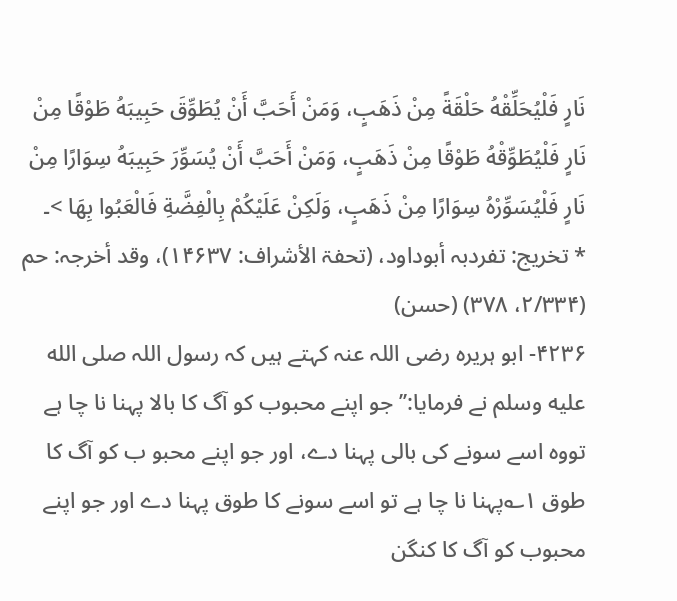نَارٍ فَلْيُحَلِّقْهُ حَلْقَةً مِنْ ذَهَبٍ، وَمَنْ أَحَبَّ أَنْ يُطَوِّقَ حَبِيبَهُ طَوْقًا مِنْ نَارٍ فَلْيُطَوِّقْهُ طَوْقًا مِنْ ذَهَبٍ، وَمَنْ أَحَبَّ أَنْ يُسَوِّرَ حَبِيبَهُ سِوَارًا مِنْ نَارٍ فَلْيُسَوِّرْهُ سِوَارًا مِنْ ذَهَبٍ، وَلَكِنْ عَلَيْكُمْ بِالْفِضَّةِ فَالْعَبُوا بِهَا >۔
* تخريج: تفردبہ أبوداود، (تحفۃ الأشراف: ۱۴۶۳۷)، وقد أخرجہ: حم (۲/۳۳۴، ۳۷۸) (حسن)
۴۲۳۶- ابو ہریرہ رضی اللہ عنہ کہتے ہیں کہ رسول اللہ صلى الله عليه وسلم نے فرمایا:’’ جو اپنے محبوب کو آگ کا بالا پہنا نا چا ہے تووہ اسے سونے کی بالی پہنا دے، اور جو اپنے محبو ب کو آگ کا طوق ۱؎پہنا نا چا ہے تو اسے سونے کا طوق پہنا دے اور جو اپنے محبوب کو آگ کا کنگن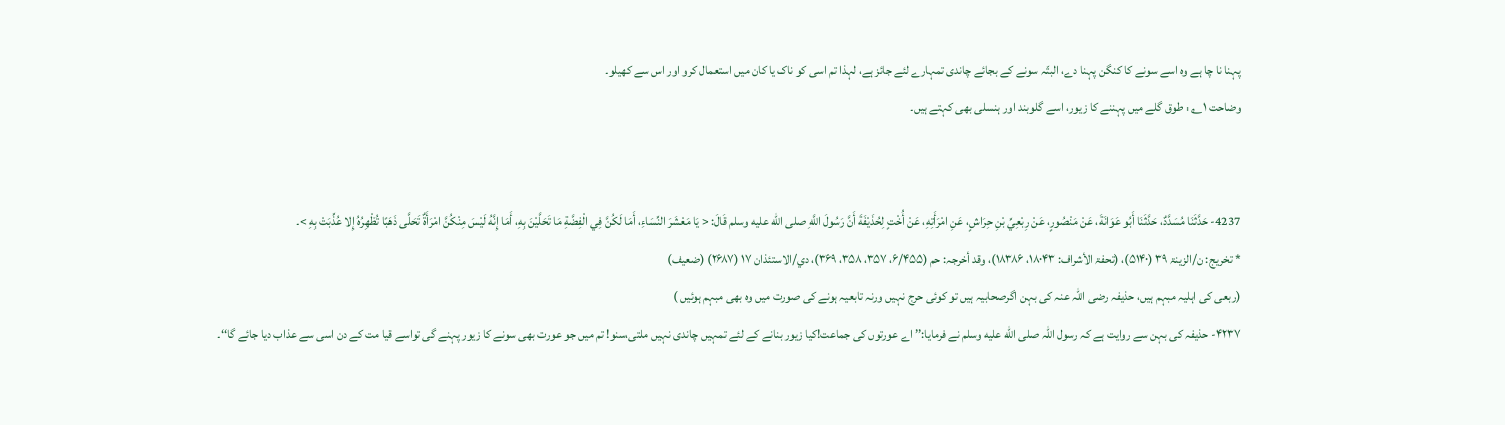پہنا نا چا ہے وہ اسے سونے کا کنگن پہنا دے، البتّہ سونے کے بجائے چاندی تمہارے لئے جائز ہے، لہذا تم اسی کو ناک یا کان میں استعمال کرو اور اس سے کھیلو۔
وضاحت ۱؎ : طوق گلے میں پہننے کا زیور، اسے گلوبند اور ہنسلی بھی کہتے ہیں۔


4237- حَدَّثَنَا مُسَدَّدٌ، حَدَّثَنَا أَبُو عَوَانَةَ، عَنْ مَنْصُورٍ، عَنْ رِبْعِيِّ بْنِ حِرَاشٍ، عَنِ امْرَأَتِهِ، عَنْ أُخْتٍ لِحُذَيْفَةَ أَنَّ رَسُولَ اللَّهِ صلى الله عليه وسلم قَالَ: < يَا مَعْشَرَ النِّسَاءِ، أَمَا لَكُنَّ فِي الْفِضَّةِ مَا تَحَلَّيْنَ بِهِ، أَمَا إِنَّهُ لَيْسَ مِنْكُنَّ امْرَأَةٌ تَحَلَّى ذَهَبًا تُظْهِرُهُ إِلا عُذِّبَتْ بِهِ >۔
* تخريج: ن/الزینۃ ۳۹ (۵۱۴۰)، (تحفۃ الأشراف: ۱۸۰۴۳، ۱۸۳۸۶)، وقد أخرجہ: حم (۶/۴۵۵، ۳۵۷، ۳۵۸، ۳۶۹)، دي/الاستئذان ۱۷ (۲۶۸۷) (ضعیف)
(ربعی کی اہلیہ مبہم ہیں، حذیفہ رضی اللہ عنہ کی بہن اگرصحابیہ ہیں تو کوئی حرج نہیں ورنہ تابعیہ ہونے کی صورت میں وہ بھی مبہم ہوئیں )
۴۲۳۷- حذیفہ کی بہن سے روایت ہے کہ رسول اللہ صلى الله عليه وسلم نے فرمایا:’’ اے عورتوں کی جماعت!کیا زیور بنانے کے لئے تمہیں چاندی نہیں ملتی،سنو! تم میں جو عورت بھی سونے کا زیور پہنے گی تواسے قیا مت کے دن اسی سے عذاب دیا جائے گا‘‘۔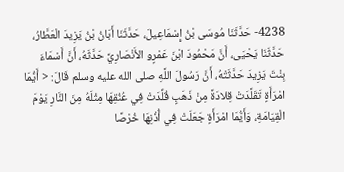4238- حَدَّثَنَا مُوسَى بْنُ إِسْمَاعِيلَ، حَدَّثَنَا أَبَانُ بْنُ يَزِيدَ الْعَطَّارُ، حَدَّثَنَا يَحْيَى، أَنَّ مَحْمُودَ ابْنَ عَمْرٍو الأَنْصَارِيَّ حَدَّثَهُ، أَنَّ أَسْمَاءَ بِنْتَ يَزِيدَ حَدَّثَتْهُ، أَنَّ رَسُولَ اللَّهِ صلى الله عليه وسلم قَالَ: < أَيُّمَا امْرَأَةٍ تَقَلَّدَتْ قِلادَةً مِنْ ذَهَبٍ قُلِّدَتْ فِي عُنُقِهَا مِثْلَهُ مِنَ النَّارِ يَوْمَ الْقِيَامَةِ، وَأَيُّمَا امْرَأَةٍ جَعَلَتْ فِي أُذُنِهَا خُرْصًا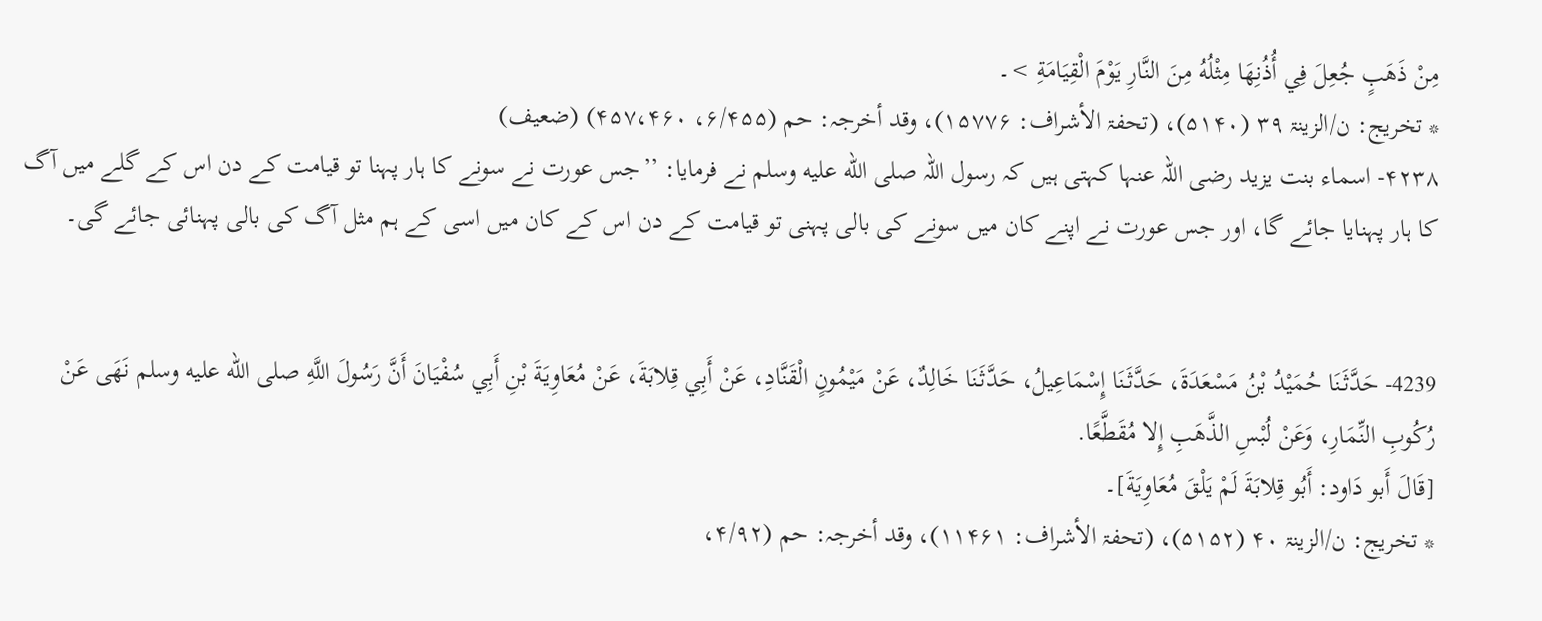مِنْ ذَهَبٍ جُعِلَ فِي أُذُنِهَا مِثْلُهُ مِنَ النَّارِ يَوْمَ الْقِيَامَةِ >۔
* تخريج: ن/الزینۃ ۳۹ (۵۱۴۰)، (تحفۃ الأشراف: ۱۵۷۷۶)، وقد أخرجہ: حم (۶/۴۵۵، ۴۵۷،۴۶۰) (ضعیف)
۴۲۳۸- اسماء بنت یزید رضی اللہ عنہا کہتی ہیں کہ رسول اللہ صلى الله عليه وسلم نے فرمایا: ’’جس عورت نے سونے کا ہار پہنا تو قیامت کے دن اس کے گلے میں آگ کا ہار پہنایا جائے گا، اور جس عورت نے اپنے کان میں سونے کی بالی پہنی تو قیامت کے دن اس کے کان میں اسی کے ہم مثل آگ کی بالی پہنائی جائے گی۔


4239- حَدَّثَنَا حُمَيْدُ بْنُ مَسْعَدَةَ، حَدَّثَنَا إِسْمَاعِيلُ، حَدَّثَنَا خَالِدٌ، عَنْ مَيْمُونٍ الْقَنَّادِ، عَنْ أَبِي قِلابَةَ، عَنْ مُعَاوِيَةَ بْنِ أَبِي سُفْيَانَ أَنَّ رَسُولَ اللَّهِ صلى الله عليه وسلم نَهَى عَنْ رُكُوبِ النِّمَارِ، وَعَنْ لُبْسِ الذَّهَبِ إِلا مُقَطَّعًا.
[قَالَ أَبو دَاود: أَبُو قِلابَةَ لَمْ يَلْقَ مُعَاوِيَةَ]۔
* تخريج: ن/الزینۃ ۴۰ (۵۱۵۲)، (تحفۃ الأشراف: ۱۱۴۶۱)، وقد أخرجہ: حم (۴/۹۲،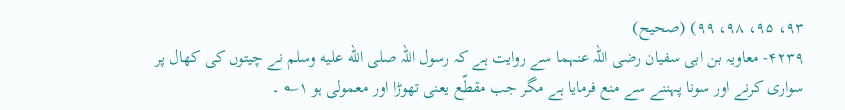۹۳، ۹۵، ۹۸، ۹۹) (صحیح)
۴۲۳۹- معاویہ بن ابی سفیان رضی اللہ عنہما سے روایت ہے کہ رسول اللہ صلى الله عليه وسلم نے چیتوں کی کھال پر سواری کرنے اور سونا پہننے سے منع فرمایا ہے مگر جب مقطّع یعنی تھوڑا اور معمولی ہو ۱؎ ۔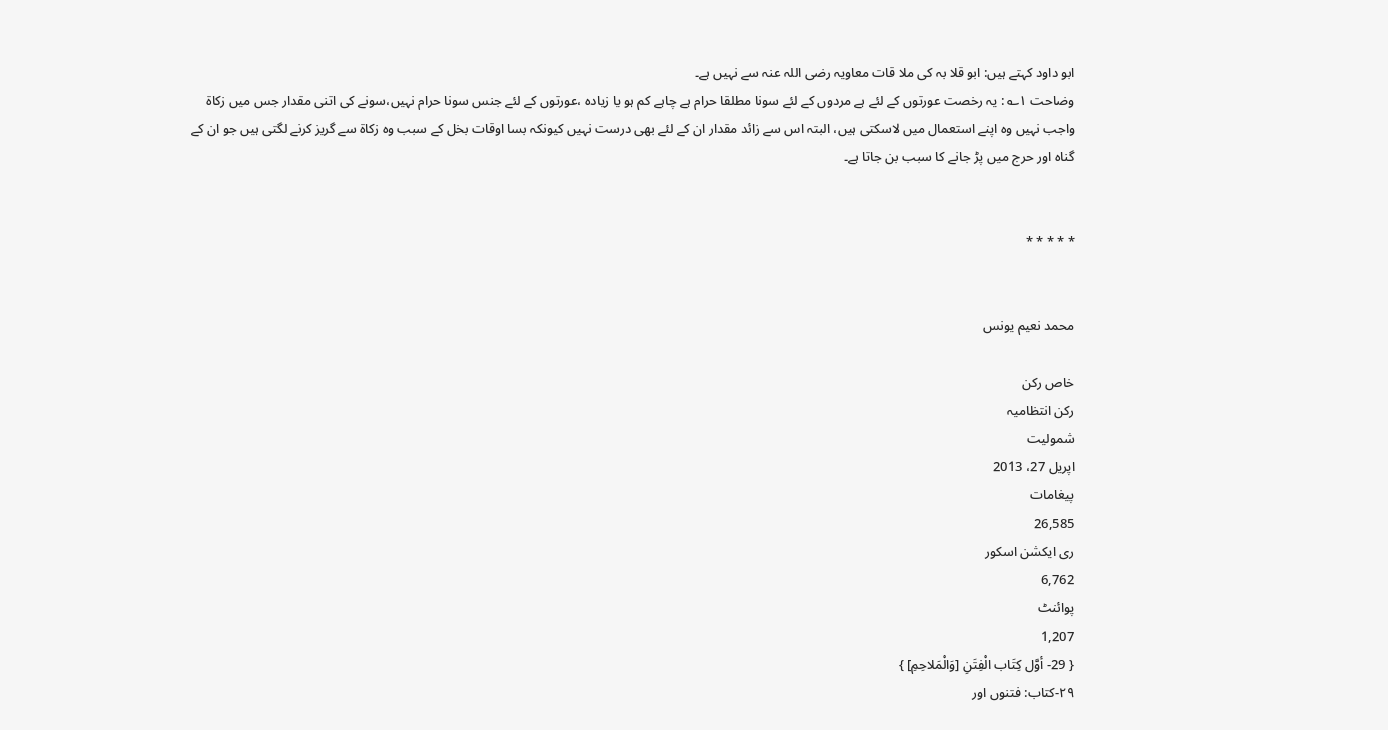ابو داود کہتے ہیں: ابو قلا بہ کی ملا قات معاویہ رضی اللہ عنہ سے نہیں ہے۔
وضاحت ۱؎ : یہ رخصت عورتوں کے لئے ہے مردوں کے لئے سونا مطلقا حرام ہے چاہے کم ہو یا زیادہ ،عورتوں کے لئے جنس سونا حرام نہیں،سونے کی اتنی مقدار جس میں زکاۃ واجب نہیں وہ اپنے استعمال میں لاسکتی ہیں، البتہ اس سے زائد مقدار ان کے لئے بھی درست نہیں کیونکہ بسا اوقات بخل کے سبب وہ زکاۃ سے گریز کرنے لگتی ہیں جو ان کے گناہ اور حرج میں پڑ جانے کا سبب بن جاتا ہے۔


* * * * *


محمد نعیم یونس

خاص رکن
رکن انتظامیہ
شمولیت
اپریل 27، 2013
پیغامات
26,585
ری ایکشن اسکور
6,762
پوائنٹ
1,207
{ 29- أوَّل كِتَاب الْفِتَنِ [وَالْمَلاحِمِ] }
۲۹-کتاب: فتنوں اور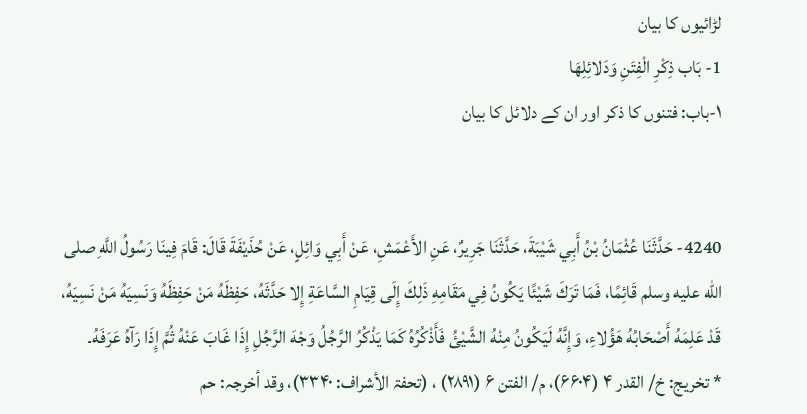لڑائیوں کا بیان
1- بَاب ذِكْرِ الْفِتَنِ وَدَلائِلِهَا
۱-باب: فتنوں کا ذکر اور ان کے دلائل کا بیان


4240- حَدَّثَنَا عُثْمَانُ بْنُ أَبِي شَيْبَةَ، حَدَّثَنَا جَرِيرٌ، عَنِ الأَعْمَشِ، عَنْ أَبِي وَائِلٍ، عَنْ حُذَيْفَةَ قَالَ: قَامَ فِينَا رَسُولُ اللَّهِ صلى الله عليه وسلم قَائِمًا، فَمَا تَرَكَ شَيْئًا يَكُونُ فِي مَقَامِهِ ذَلِكَ إِلَى قِيَامِ السَّاعَةِ إِلا حَدَّثَهُ، حَفِظَهُ مَنْ حَفِظَهُ وَنَسِيَهُ مَنْ نَسِيَهُ، قَدْ عَلِمَهُ أَصْحَابُهُ هَؤُلاءِ، وَإِنَّهُ لَيَكُونُ مِنْهُ الشَّيْئُ فَأَذْكُرُهُ كَمَا يَذْكُرُ الرَّجُلُ وَجْهَ الرَّجُلِ إِذَا غَابَ عَنْهُ ثُمَّ إِذَا رَآهُ عَرَفَهُ۔
* تخريج: خ/ القدر ۴ (۶۶۰۴)، م/ الفتن ۶ (۲۸۹۱) ، (تحفۃ الأشراف: ۳۳۴۰)، وقد أخرجہ: حم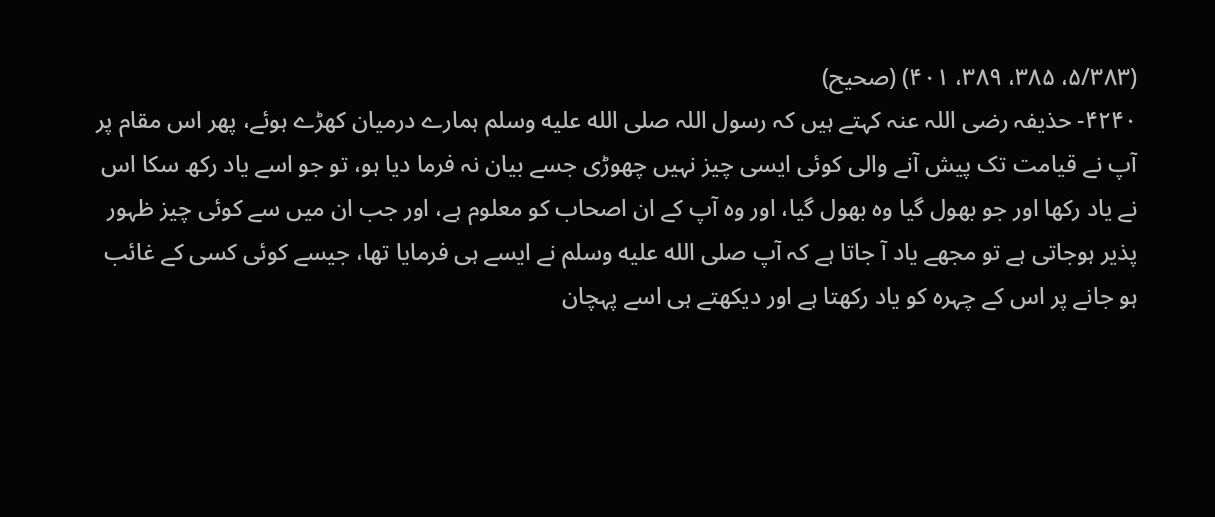(۵/۳۸۳، ۳۸۵، ۳۸۹، ۴۰۱) (صحیح)
۴۲۴۰- حذیفہ رضی اللہ عنہ کہتے ہیں کہ رسول اللہ صلى الله عليه وسلم ہمارے درمیان کھڑے ہوئے، پھر اس مقام پر آپ نے قیامت تک پیش آنے والی کوئی ایسی چیز نہیں چھوڑی جسے بیان نہ فرما دیا ہو، تو جو اسے یاد رکھ سکا اس نے یاد رکھا اور جو بھول گیا وہ بھول گیا، اور وہ آپ کے ان اصحاب کو معلوم ہے، اور جب ان میں سے کوئی چیز ظہور پذیر ہوجاتی ہے تو مجھے یاد آ جاتا ہے کہ آپ صلى الله عليه وسلم نے ایسے ہی فرمایا تھا، جیسے کوئی کسی کے غائب ہو جانے پر اس کے چہرہ کو یاد رکھتا ہے اور دیکھتے ہی اسے پہچان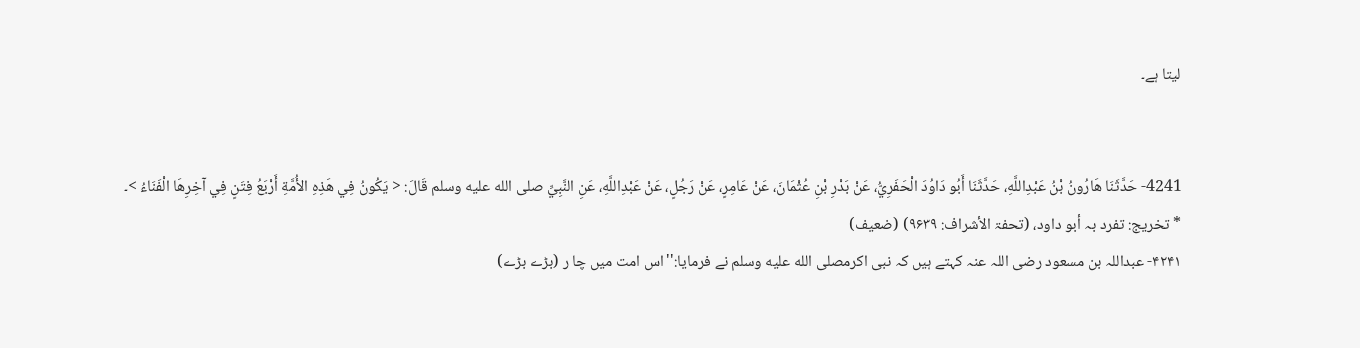لیتا ہے۔


4241- حَدَّثَنَا هَارُونُ بْنُ عَبْدِاللَّهِ، حَدَّثَنَا أَبُو دَاوُدَ الْحَفَرِيُّ، عَنْ بَدْرِ بْنِ عُثْمَانَ، عَنْ عَامِرٍ، عَنْ رَجُلٍ، عَنْ عَبْدِاللَّهِ، عَنِ النَّبِيِّ صلى الله عليه وسلم قَالَ: < يَكُونُ فِي هَذِهِ الأُمَّةِ أَرْبَعُ فِتَنٍ فِي آخِرِهَا الْفَنَاءُ >۔
* تخريج: تفرد بہ أبو داود، (تحفۃ الأشراف: ۹۶۳۹) (ضعیف)
۴۲۴۱- عبداللہ بن مسعود رضی اللہ عنہ کہتے ہیں کہ نبی اکرمصلى الله عليه وسلم نے فرمایا:''اس امت میں چا ر (بڑے بڑے)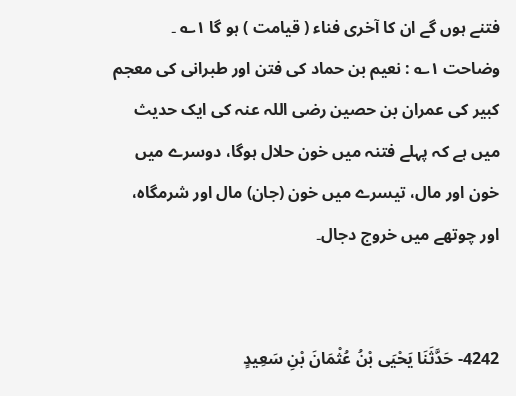فتنے ہوں گے ان کا آخری فناء ( قیامت ) ہو گا ۱؎ ۔
وضاحت ۱؎ : نعیم بن حماد کی فتن اور طبرانی کی معجم کبیر کی عمران بن حصین رضی اللہ عنہ کی ایک حدیث میں ہے کہ پہلے فتنہ میں خون حلال ہوگا، دوسرے میں خون اور مال، تیسرے میں خون (جان) مال اور شرمگاہ، اور چوتھے میں خروج دجال۔


4242- حَدَّثَنَا يَحْيَى بْنُ عُثْمَانَ بْنِ سَعِيدٍ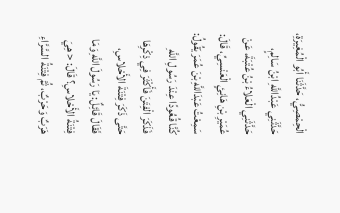الْحِمْصِيُّ، حَدَّثَنَا أَبُو الْمُغِيرَةِ، حَدَّثَنِي عَبْدُاللَّهِ ابْنُ سَالِمٍ، حَدَّثَنِي الْعَلاءُ بْنُ عُتْبَةَ، عَنْ عُمَيْرِ بْنِ هَانِئٍ الْعَنْسِيِّ، قَالَ: سَمِعْتُ عَبْدَاللَّهِ بْنَ عُمَرَ يَقُولُ: كُنَّا قُعُودًا عِنْدَ رَسُولِ اللَّهِ فَذَكَرَ الْفِتَنَ فَأَكْثَرَ فِي ذِكْرِهَا حَتَّى ذَكَرَ فِتْنَةَ الأَحْلاسِ، فَقَالَ قَائِلٌ: يَا رَسُولَ اللَّهِ وَمَا فِتْنَةُ الأَحْلاسِ؟ قَالَ: < هِيَ هَرَبٌ وَحَرْبٌ، ثُمَّ فِتْنَةُ السَّرَّاءِ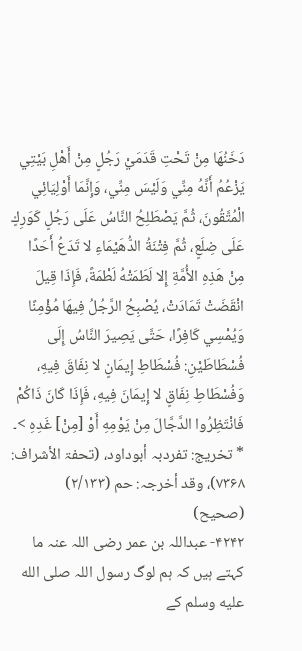دَخَنُهَا مِنْ تَحْتِ قَدَمَيْ رَجُلٍ مِنْ أَهْلِ بَيْتِي يَزْعُمُ أَنَّهُ مِنِّي وَلَيْسَ مِنِّي، وَإِنَّمَا أَوْلِيَائِي الْمُتَّقُونَ، ثُمَّ يَصْطَلِحُ النَّاسُ عَلَى رَجُلٍ كَوَرِكٍ عَلَى ضِلَعٍ، ثُمَّ فِتْنَةُ الدُّهَيْمَاءِ لا تَدَعُ أَحَدًا مِنْ هَذِهِ الأُمَّةِ إِلا لَطَمَتْهُ لَطْمَةً، فَإِذَا قِيلَ انْقَضَتْ تَمَادَتْ، يُصْبِحُ الرَّجُلُ فِيهَا مُؤْمِنًا وَيُمْسِي كَافِرًا، حَتَّى يَصِيرَ النَّاسُ إِلَى فُسْطَاطَيْنِ: فُسْطَاطِ إِيمَانٍ لا نِفَاقَ فِيهِ، وَفُسْطَاطِ نِفَاقٍ لا إِيمَانَ فِيهِ، فَإِذَا كَانَ ذَاكُمْ فَانْتَظِرُوا الدَّجَّالَ مِنْ يَوْمِهِ أَوْ [مِنْ] غَدِهِ >۔
* تخريج: تفردبہ أبوداود، (تحفۃ الأشراف: ۷۳۶۸)، وقد أخرجہ: حم (۲/۱۳۳) (صحیح)
۴۲۴۲- عبداللہ بن عمر رضی اللہ عنہ ما کہتے ہیں کہ ہم لوگ رسول اللہ صلى الله عليه وسلم کے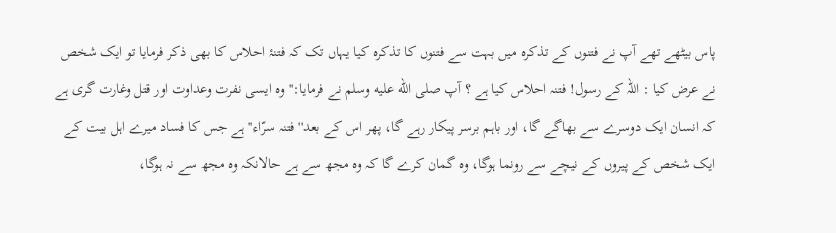پاس بیٹھے تھے آپ نے فتنوں کے تذکرہ میں بہت سے فتنوں کا تذکرہ کیا یہاں تک کہ فتنۂ احلاس کا بھی ذکر فرمایا تو ایک شخص نے عرض کیا : اللہ کے رسول! فتنہ احلاس کیا ہے ؟ آپ صلى الله عليه وسلم نے فرمایا:'' وہ ایسی نفرت وعداوت اور قتل وغارت گری ہے کہ انسان ایک دوسرے سے بھاگے گا، اور باہم برسر پیکار رہے گا، پھر اس کے بعد'' فتنہ سرّاء'' ہے جس کا فساد میرے اہل بیت کے ایک شخص کے پیروں کے نیچے سے رونما ہوگا، وہ گمان کرے گا کہ وہ مجھ سے ہے حالانکہ وہ مجھ سے نہ ہوگا،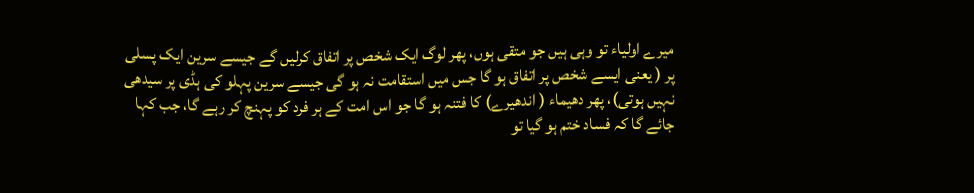میرے اولیاء تو وہی ہیں جو متقی ہوں، پھر لوگ ایک شخص پر اتفاق کرلیں گے جیسے سرین ایک پسلی پر ( یعنی ایسے شخص پر اتفاق ہو گا جس میں استقامت نہ ہو گی جیسے سرین پہلو کی ہڈی پر سیدھی نہیں ہوتی)، پھر دھیماء ( اندھیرے) کا فتنہ ہو گا جو اس امت کے ہر فرد کو پہنچ کر رہے گا، جب کہا جائے گا کہ فساد ختم ہو گیا تو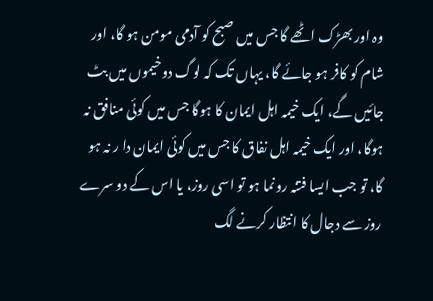وہ اور بھڑک اٹھے گا جس میں صبح کو آدمی مومن ہو گا، اور شام کو کافر ہو جائے گا، یہاں تک کہ لوگ دوخیموں میں بٹ جائیں گے، ایک خیمہ اہل ایمان کا ہوگا جس میں کوئی منافق نہ ہوگا، اور ایک خیمہ اہل نفاق کا جس میں کوئی ایمان دا ر نہ ہو گا، تو جب ایسا فتنہ رونما ہو تو اسی روز، یا اس کے دو سرے روز سے دجال کا انتظار کرنے لگ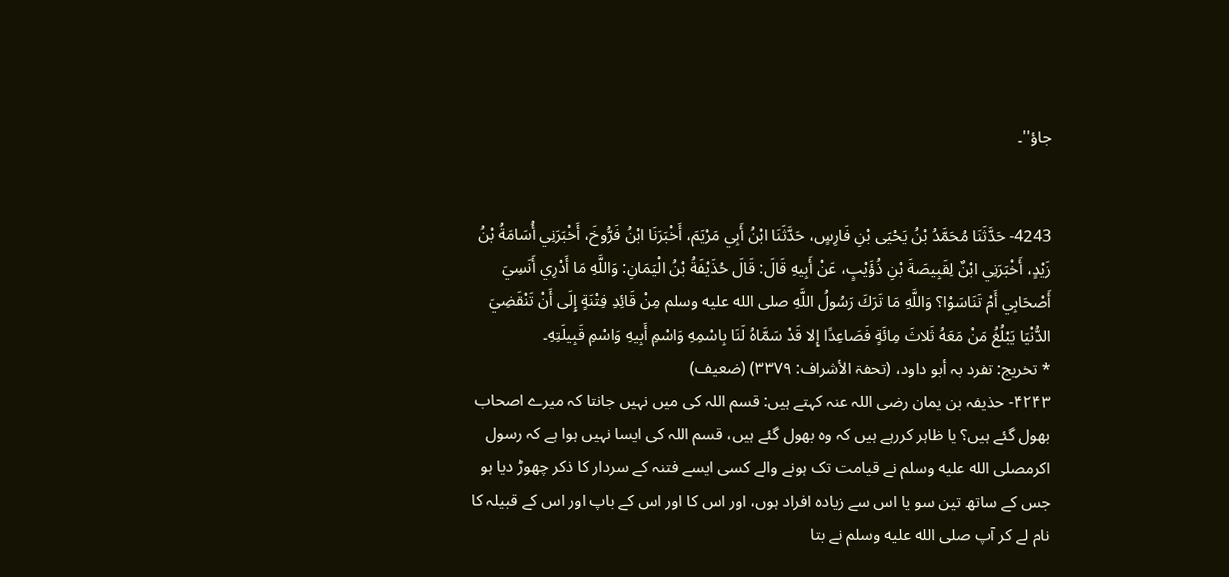جاؤ''۔


4243- حَدَّثَنَا مُحَمَّدُ بْنُ يَحْيَى بْنِ فَارِسٍ، حَدَّثَنَا ابْنُ أَبِي مَرْيَمَ، أَخْبَرَنَا ابْنُ فَرُّوخَ، أَخْبَرَنِي أُسَامَةُ بْنُ زَيْدٍ، أَخْبَرَنِي ابْنٌ لِقَبِيصَةَ بْنِ ذُؤَيْبٍ، عَنْ أَبِيهِ قَالَ: قَالَ حُذَيْفَةُ بْنُ الْيَمَانِ: وَاللَّهِ مَا أَدْرِي أَنَسِيَ أَصْحَابِي أَمْ تَنَاسَوْا؟ وَاللَّهِ مَا تَرَكَ رَسُولُ اللَّهِ صلى الله عليه وسلم مِنْ قَائِدِ فِتْنَةٍ إِلَى أَنْ تَنْقَضِيَ الدُّنْيَا يَبْلُغُ مَنْ مَعَهُ ثَلاثَ مِائَةٍ فَصَاعِدًا إِلا قَدْ سَمَّاهُ لَنَا بِاسْمِهِ وَاسْمِ أَبِيهِ وَاسْمِ قَبِيلَتِهِ۔
* تخريج: تفرد بہ أبو داود، (تحفۃ الأشراف: ۳۳۷۹) (ضعیف)
۴۲۴۳- حذیفہ بن یمان رضی اللہ عنہ کہتے ہیں: قسم اللہ کی میں نہیں جانتا کہ میرے اصحاب بھول گئے ہیں؟ یا ظاہر کررہے ہیں کہ وہ بھول گئے ہیں، قسم اللہ کی ایسا نہیں ہوا ہے کہ رسول اکرمصلى الله عليه وسلم نے قیامت تک ہونے والے کسی ایسے فتنہ کے سردار کا ذکر چھوڑ دیا ہو جس کے ساتھ تین سو یا اس سے زیادہ افراد ہوں، اور اس کا اور اس کے باپ اور اس کے قبیلہ کا نام لے کر آپ صلى الله عليه وسلم نے بتا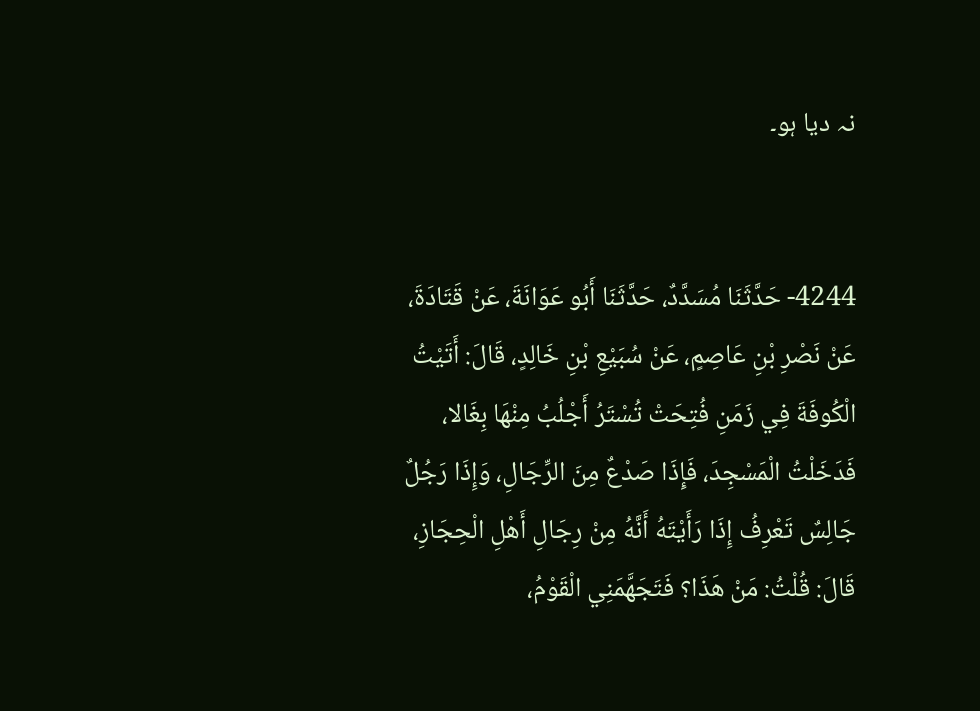نہ دیا ہو۔


4244- حَدَّثَنَا مُسَدَّدٌ، حَدَّثَنَا أَبُو عَوَانَةَ، عَنْ قَتَادَةَ، عَنْ نَصْرِ بْنِ عَاصِمٍ، عَنْ سُبَيْعِ بْنِ خَالِدٍ، قَالَ: أَتَيْتُ الْكُوفَةَ فِي زَمَنِ فُتِحَتْ تُسْتَرُ أَجْلُبُ مِنْهَا بِغَالا، فَدَخَلْتُ الْمَسْجِدَ، فَإِذَا صَدْعٌ مِنَ الرِّجَالِ، وَإِذَا رَجُلٌ جَالِسٌ تَعْرِفُ إِذَا رَأَيْتَهُ أَنَّهُ مِنْ رِجَالِ أَهْلِ الْحِجَازِ، قَالَ: قُلْتُ: مَنْ هَذَا؟ فَتَجَهَّمَنِي الْقَوْمُ،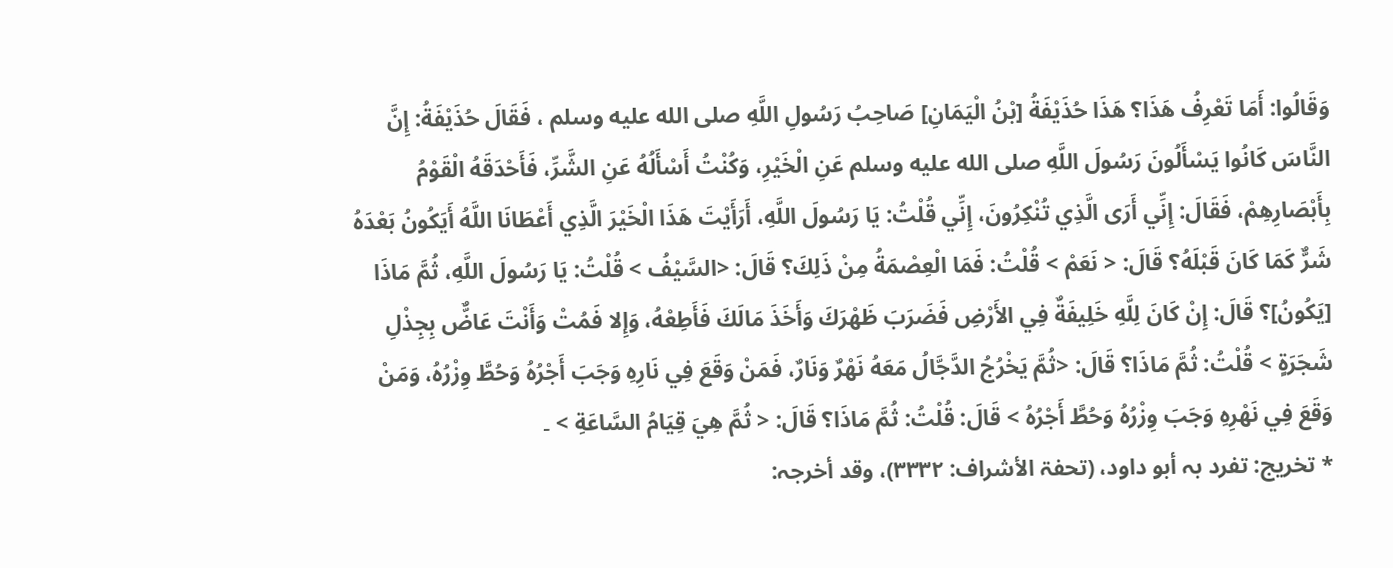وَقَالُوا: أَمَا تَعْرِفُ هَذَا؟ هَذَا حُذَيْفَةُ [بْنُ الْيَمَانِ] صَاحِبُ رَسُولِ اللَّهِ صلى الله عليه وسلم ، فَقَالَ حُذَيْفَةُ: إِنَّ النَّاسَ كَانُوا يَسْأَلُونَ رَسُولَ اللَّهِ صلى الله عليه وسلم عَنِ الْخَيْرِ، وَكُنْتُ أَسْأَلُهُ عَنِ الشَّرِّ، فَأَحْدَقَهُ الْقَوْمُ بِأَبْصَارِهِمْ، فَقَالَ: إِنِّي أَرَى الَّذِي تُنْكِرُونَ، إِنِّي قُلْتُ: يَا رَسُولَ اللَّهِ، أَرَأَيْتَ هَذَا الْخَيْرَ الَّذِي أَعْطَانَا اللَّهُ أَيَكُونُ بَعْدَهُ شَرٌّ كَمَا كَانَ قَبْلَهُ؟ قَالَ: < نَعَمْ > قُلْتُ: فَمَا الْعِصْمَةُ مِنْ ذَلِكَ؟ قَالَ: <السَّيْفُ > قُلْتُ: يَا رَسُولَ اللَّهِ، ثُمَّ مَاذَا [يَكُونُ]؟ قَالَ: إِنْ كَانَ لِلَّهِ خَلِيفَةٌ فِي الأَرْضِ فَضَرَبَ ظَهْرَكَ وَأَخَذَ مَالَكَ فَأَطِعْهُ، وَإِلا فَمُتْ وَأَنْتَ عَاضٌّ بِجِذْلِ شَجَرَةٍ > قُلْتُ: ثُمَّ مَاذَا؟ قَالَ: <ثُمَّ يَخْرُجُ الدَّجَّالُ مَعَهُ نَهْرٌ وَنَارٌ، فَمَنْ وَقَعَ فِي نَارِهِ وَجَبَ أَجْرُهُ وَحُطَّ وِزْرُهُ، وَمَنْ وَقَعَ فِي نَهْرِهِ وَجَبَ وِزْرُهُ وَحُطَّ أَجْرُهُ > قَالَ: قُلْتُ: ثُمَّ مَاذَا؟ قَالَ: < ثُمَّ هِيَ قِيَامُ السَّاعَةِ > ۔
* تخريج: تفرد بہ أبو داود، (تحفۃ الأشراف: ۳۳۳۲)، وقد أخرجہ: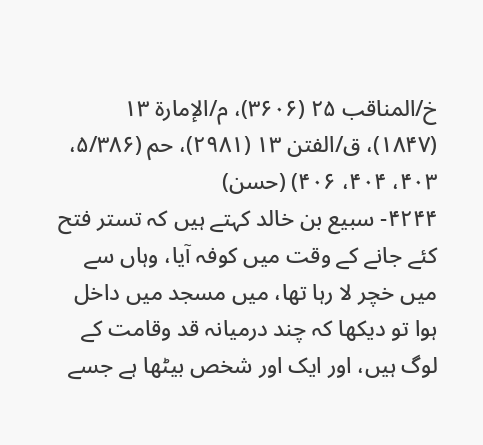خ/المناقب ۲۵ (۳۶۰۶)، م/الإمارۃ ۱۳ (۱۸۴۷)، ق/الفتن ۱۳ (۲۹۸۱)، حم (۵/۳۸۶، ۴۰۳، ۴۰۴، ۴۰۶) (حسن)
۴۲۴۴- سبیع بن خالد کہتے ہیں کہ تستر فتح کئے جانے کے وقت میں کوفہ آیا، وہاں سے میں خچر لا رہا تھا، میں مسجد میں داخل ہوا تو دیکھا کہ چند درمیانہ قد وقامت کے لوگ ہیں، اور ایک اور شخص بیٹھا ہے جسے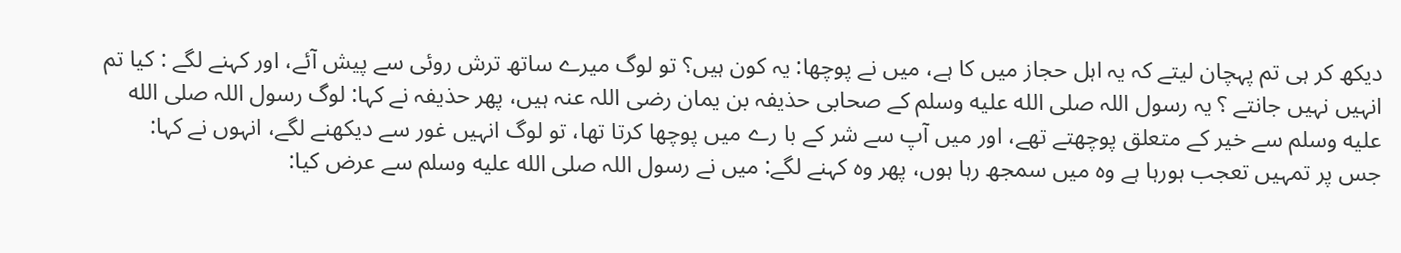دیکھ کر ہی تم پہچان لیتے کہ یہ اہل حجاز میں کا ہے، میں نے پوچھا: یہ کون ہیں؟ تو لوگ میرے ساتھ ترش روئی سے پیش آئے، اور کہنے لگے : کیا تم انہیں نہیں جانتے ؟ یہ رسول اللہ صلى الله عليه وسلم کے صحابی حذیفہ بن یمان رضی اللہ عنہ ہیں، پھر حذیفہ نے کہا: لوگ رسول اللہ صلى الله عليه وسلم سے خیر کے متعلق پوچھتے تھے، اور میں آپ سے شر کے با رے میں پوچھا کرتا تھا، تو لوگ انہیں غور سے دیکھنے لگے، انہوں نے کہا: جس پر تمہیں تعجب ہورہا ہے وہ میں سمجھ رہا ہوں، پھر وہ کہنے لگے: میں نے رسول اللہ صلى الله عليه وسلم سے عرض کیا: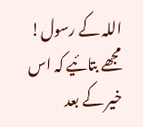اللہ کے رسول! مجھے بتائیے کہ اس خیر کے بعد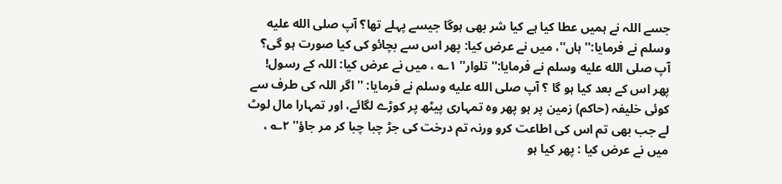جسے اللہ نے ہمیں عطا کیا ہے کیا شر بھی ہوگا جیسے پہلے تھا؟ آپ صلى الله عليه وسلم نے فرمایا:'' ہاں''، میں نے عرض کیا: پھر اس سے بچائو کی کیا صورت ہو گی؟ آپ صلى الله عليه وسلم نے فرمایا:'' تلوار'' ۱؎ ، میں نے عرض کیا: اللہ کے رسول! پھر اس کے بعد کیا ہو گا ؟ آپ صلى الله عليه وسلم نے فرمایا: '' اگر اللہ کی طرف سے کوئی خلیفہ (حاکم) زمین پر ہو پھر وہ تمہاری پیٹھ پر کوڑے لگائے، اور تمہارا مال لوٹ لے جب بھی تم اس کی اطاعت کرو ورنہ تم درخت کی جڑ چبا چبا کر مر جاؤ'' ۲؎ ، میں نے عرض کیا : پھر کیا ہو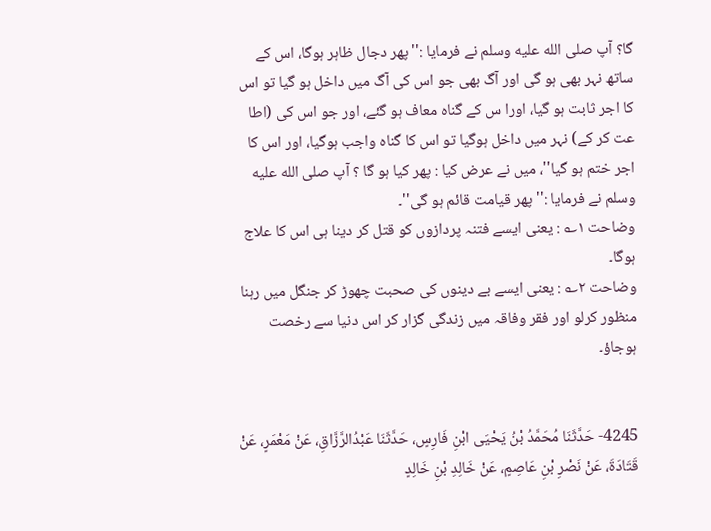گا؟ آپ صلى الله عليه وسلم نے فرمایا :''پھر دجال ظاہر ہوگا، اس کے ساتھ نہر بھی ہو گی اور آگ بھی جو اس کی آگ میں داخل ہو گیا تو اس کا اجر ثابت ہو گیا، اورا س کے گناہ معاف ہو گئے، اور جو اس کی (اطا عت کر کے) نہر میں داخل ہوگیا تو اس کا گناہ واجب ہوگیا، اور اس کا اجر ختم ہو گیا''، میں نے عرض کیا : پھر کیا ہو گا ؟ آپ صلى الله عليه وسلم نے فرمایا :'' پھر قیامت قائم ہو گی''۔
وضاحت ۱؎ : یعنی ایسے فتنہ پردازوں کو قتل کر دینا ہی اس کا علاج ہوگا۔
وضاحت ۲؎ : یعنی ایسے بے دینوں کی صحبت چھوڑ کر جنگل میں رہنا منظور کرلو اور فقر وفاقہ میں زندگی گزار کر اس دنیا سے رخصت ہوجاؤ۔


4245- حَدَّثَنَا مُحَمَّدُ بْنُ يَحْيَى ابْنِ فَارِسٍ، حَدَّثَنَا عَبْدُالرَّزَّاقِ، عَنْ مَعْمَرٍ، عَنْ قَتَادَةَ، عَنْ نَصْرِ بْنِ عَاصِمٍ، عَنْ خَالِدِ بْنِ خَالِدٍ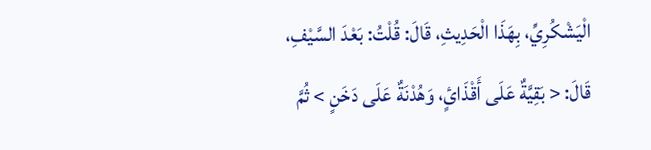الْيَشْكُرِيِّ، بِهَذَا الْحَدِيثِ، قَالَ: قُلْتُ: بَعْدَ السَّيْفِ، قَالَ: < بَقِيَّةٌ عَلَى أَقْذَائٍ، وَهُدْنَةٌ عَلَى دَخَنٍ > ثُمَّ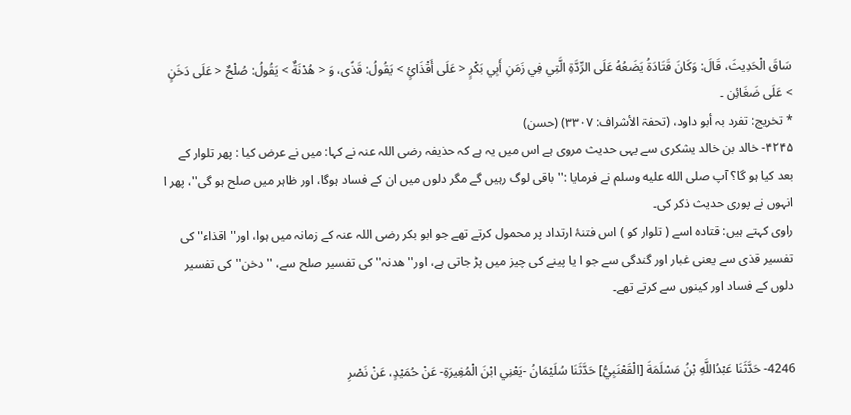سَاقَ الْحَدِيثَ، قَالَ: وَكَانَ قَتَادَةُ يَضَعُهُ عَلَى الرِّدَّةِ الَّتِي فِي زَمَنِ أَبِي بَكْرٍ < عَلَى أَقْذَائٍ > يَقُولُ: قَذًى، وَ < هُدْنَةٌ > يَقُولُ: صُلْحٌ < عَلَى دَخَنٍ > عَلَى ضَغَائِن ۔
* تخريج: تفرد بہ أبو داود، (تحفۃ الأشراف: ۳۳۰۷) (حسن)
۴۲۴۵- خالد بن خالد یشکری سے یہی حدیث مروی ہے اس میں یہ ہے کہ حذیفہ رضی اللہ عنہ نے کہا: میں نے عرض کیا : پھر تلوار کے بعد کیا ہو گا؟ آپ صلى الله عليه وسلم نے فرمایا :'' باقی لوگ رہیں گے مگر دلوں میں ان کے فساد ہوگا، اور ظاہر میں صلح ہو گی''، پھر ا انہوں نے پوری حدیث ذکر کی۔
راوی کہتے ہیں: قتادہ اسے ( تلوار کو ) اس فتنۂ ارتداد پر محمول کرتے تھے جو ابو بکر رضی اللہ عنہ کے زمانہ میں ہوا، اور'' اقذاء'' کی تفسیر قذی سے یعنی غبار اور گندگی سے جو ا یا پینے کی چیز میں پڑ جاتی ہے، اور''ھدنہ'' کی تفسیر صلح سے، ''دخن'' کی تفسیر دلوں کے فساد اور کینوں سے کرتے تھے۔


4246- حَدَّثَنَا عَبْدُاللَّهِ بْنُ مَسْلَمَةَ [الْقَعْنَبِيُّ] حَدَّثَنَا سُلَيْمَانُ -يَعْنِي ابْنَ الْمُغِيرَةِ- عَنْ حُمَيْدٍ، عَنْ نَصْرِ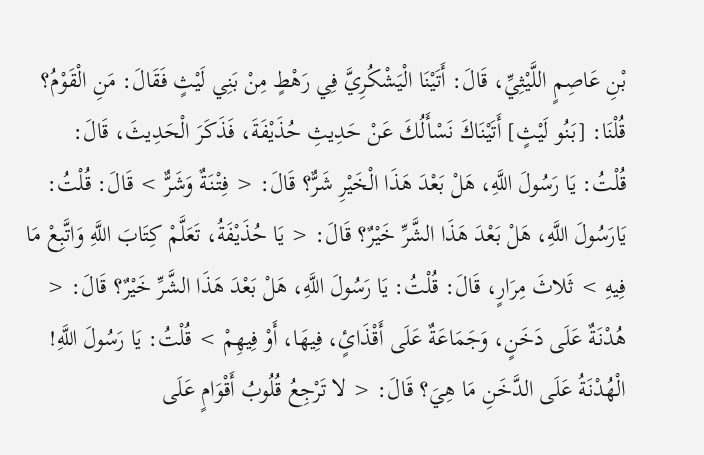بْنِ عَاصِمٍ اللَّيْثِيِّ، قَالَ: أَتَيْنَا الْيَشْكُرِيَّ فِي رَهْطٍ مِنْ بَنِي لَيْثٍ فَقَالَ: مَنِ الْقَوْمُ؟ قُلْنَا: [بَنُو لَيْثٍ] أَتَيْنَاكَ نَسْأَلُكَ عَنْ حَدِيثِ حُذَيْفَةَ، فَذَكَرَ الْحَدِيثَ، قَالَ: قُلْتُ: يَا رَسُولَ اللَّهِ، هَلْ بَعْدَ هَذَا الْخَيْرِ شَرٌّ؟ قَالَ: < فِتْنَةٌ وَشَرٌّ > قَالَ: قُلْتُ: يَارَسُولَ اللَّهِ، هَلْ بَعْدَ هَذَا الشَّرِّ خَيْرٌ؟ قَالَ: < يَا حُذَيْفَةُ، تَعَلَّمْ كِتَابَ اللَّهِ وَاتَّبِعْ مَا فِيهِ > ثَلاثَ مِرَارٍ، قَالَ: قُلْتُ: يَا رَسُولَ اللَّهِ، هَلْ بَعْدَ هَذَا الشَّرِّ خَيْرٌ؟ قَالَ: < هُدْنَةٌ عَلَى دَخَنٍ، وَجَمَاعَةٌ عَلَى أَقْذَائٍ، فِيهَا، أَوْ فِيهِمْ > قُلْتُ: يَا رَسُولَ اللَّهِ! الْهُدْنَةُ عَلَى الدَّخَنِ مَا هِيَ؟ قَالَ: < لا تَرْجِعُ قُلُوبُ أَقْوَامٍ عَلَى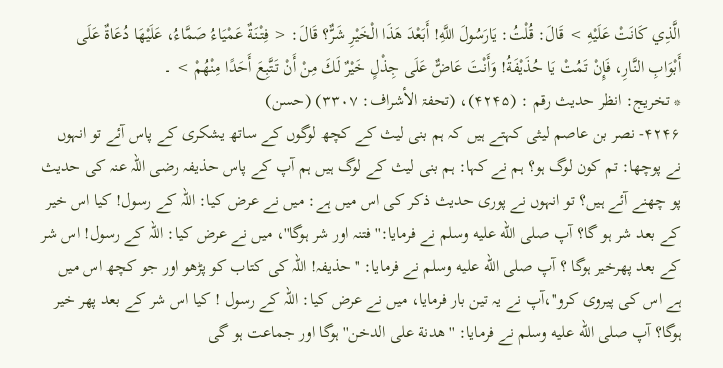الَّذِي كَانَتْ عَلَيْهِ > قَالَ: قُلْتُ: يَارَسُولَ اللَّهِ! أَبَعْدَ هَذَا الْخَيْرِ شَرٌّ؟ قَالَ: < فِتْنَةٌ عَمْيَاءُ صَمَّاءُ، عَلَيْهَا دُعَاةٌ عَلَى أَبْوَابِ النَّارِ، فَإِنْ تَمُتْ يَا حُذَيْفَةُ! وَأَنْتَ عَاضٌّ عَلَى جِذْلٍ خَيْرٌ لَكَ مِنْ أَنْ تَتَّبِعَ أَحَدًا مِنْهُمْ > ۔
* تخريج: انظر حدیث رقم : (۴۲۴۵)، (تحفۃ الأشراف: ۳۳۰۷) (حسن)
۴۲۴۶- نصر بن عاصم لیثی کہتے ہیں کہ ہم بنی لیث کے کچھ لوگوں کے ساتھ یشکری کے پاس آئے تو انہوں نے پوچھا: تم کون لوگ ہو؟ ہم نے کہا: ہم بنی لیث کے لوگ ہیں ہم آپ کے پاس حذیفہ رضی اللہ عنہ کی حدیث پو چھنے آئے ہیں؟ تو انہوں نے پوری حدیث ذکر کی اس میں ہے: میں نے عرض کیا: اللہ کے رسول! کیا اس خیر کے بعد شر ہو گا؟ آپ صلى الله عليه وسلم نے فرمایا:''فتنہ اور شر ہوگا''، میں نے عرض کیا: اللہ کے رسول! اس شر کے بعد پھرخیر ہوگا ؟ آپ صلى الله عليه وسلم نے فرمایا: ''حذیفہ! اللہ کی کتاب کو پڑھو اور جو کچھ اس میں ہے اس کی پیروی کرو''،آپ نے یہ تین بار فرمایا، میں نے عرض کیا: اللہ کے رسول ! کیا اس شر کے بعد پھر خیر ہوگا؟ آپ صلى الله عليه وسلم نے فرمایا: ''هدنة على الدخن'' ہوگا اور جماعت ہو گی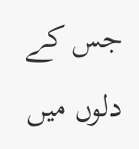جس کے دلوں میں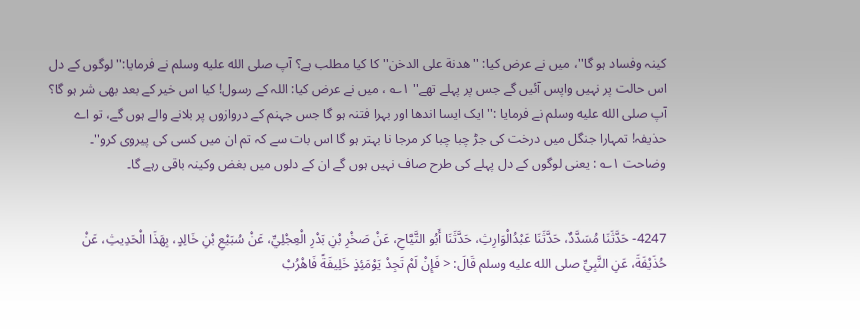کینہ وفساد ہو گا''، میں نے عرض کیا: ''هدنة على الدخن'' کا کیا مطلب ہے؟ آپ صلى الله عليه وسلم نے فرمایا:''لوگوں کے دل اس حالت پر نہیں واپس آئیں گے جس پر پہلے تھے'' ۱؎ ، میں نے عرض کیا: اللہ کے رسول! کیا اس خیر کے بعد بھی شر ہو گا؟ آپ صلى الله عليه وسلم نے فرمایا :'' ایک ایسا اندھا اور بہرا فتنہ ہو گا جس جہنم کے دروازوں پر بلانے والے ہوں گے، تو اے حذیفہ! تمہارا جنگل میں درخت کی جڑ چبا چبا کر مرجا نا بہتر ہو گا اس بات سے کہ تم ان میں کسی کی پیروی کرو''۔
وضاحت ۱؎ : یعنی لوگوں کے دل پہلے کی طرح صاف نہیں ہوں گے ان کے دلوں میں بغض وکینہ باقی رہے گا۔


4247- حَدَّثَنَا مُسَدَّدٌ، حَدَّثَنَا عَبْدُالْوَارِثِ، حَدَّثَنَا أَبُو التَّيَّاحِ، عَنْ صَخْرِ بْنِ بَدْرِ الْعِجْلِيِّ، عَنْ سُبَيْعِ بْنِ خَالِدٍ، بِهَذَا الْحَدِيثِ، عَنْ حُذَيْفَةَ، عَنِ النَّبِيِّ صلى الله عليه وسلم قَالَ: < فَإِنْ لَمْ تَجِدْ يَوْمَئِذٍ خَلِيفَةً فَاهْرُبْ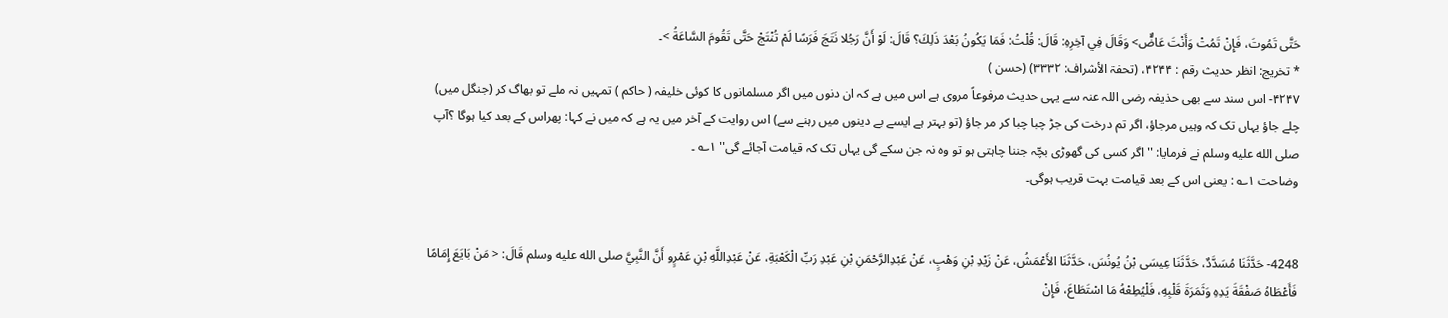حَتَّى تَمُوتَ، فَإِنْ تَمُتْ وَأَنْتَ عَاضٌّ> وَقَالَ فِي آخِرِهِ: قَالَ: قُلْتُ: فَمَا يَكُونُ بَعْدَ ذَلِكَ؟ قَالَ: لَوْ أَنَّ رَجُلا نَتَجَ فَرَسًا لَمْ تُنْتَجْ حَتَّى تَقُومَ السَّاعَةُ >۔
* تخريج: انظر حدیث رقم : ۴۲۴۴، (تحفۃ الأشراف: ۳۳۳۲) (حسن )
۴۲۴۷- اس سند سے بھی حذیفہ رضی اللہ عنہ سے یہی حدیث مرفوعاً مروی ہے اس میں ہے کہ ان دنوں میں اگر مسلمانوں کا کوئی خلیفہ ( حاکم ) تمہیں نہ ملے تو بھاگ کر (جنگل میں) چلے جاؤ یہاں تک کہ وہیں مرجاؤ، اگر تم درخت کی جڑ چبا چبا کر مر جاؤ (تو بہتر ہے ایسے بے دینوں میں رہنے سے) اس روایت کے آخر میں یہ ہے کہ میں نے کہا: پھراس کے بعد کیا ہوگا ؟آپ صلى الله عليه وسلم نے فرمایا: ''اگر کسی کی گھوڑی بچّہ جننا چاہتی ہو تو وہ نہ جن سکے گی یہاں تک کہ قیامت آجائے گی'' ۱؎ ۔
وضاحت ۱؎ : یعنی اس کے بعد قیامت بہت قریب ہوگی۔


4248- حَدَّثَنَا مُسَدَّدٌ، حَدَّثَنَا عِيسَى بْنُ يُونُسَ، حَدَّثَنَا الأَعْمَشُ، عَنْ زَيْدِ بْنِ وَهْبٍ، عَنْ عَبْدِالرَّحْمَنِ بْنِ عَبْدِ رَبِّ الْكَعْبَةِ، عَنْ عَبْدِاللَّهِ بْنِ عَمْرٍو أَنَّ النَّبِيَّ صلى الله عليه وسلم قَالَ: < مَنْ بَايَعَ إِمَامًا فَأَعْطَاهُ صَفْقَةَ يَدِهِ وَثَمَرَةَ قَلْبِهِ، فَلْيُطِعْهُ مَا اسْتَطَاعَ، فَإِنْ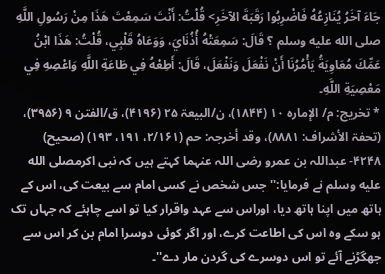جَاءَ آخَرُ يُنَازِعُهُ فَاضْرِبُوا رَقَبَةَ الآخَرِ> قُلْتُ: أَنْتَ سَمِعْتَ هَذَا مِنْ رَسُولِ اللَّهِ صلى الله عليه وسلم ؟ قَالَ: سَمِعَتْهُ أُذُنَايَ، وَوَعَاهُ قَلْبِي، قُلْتُ: هَذَا ابْنُ عَمِّكَ مُعَاوِيَةُ يَأْمُرُنَا أَنْ نَفْعَلَ وَنَفْعَلَ، قَالَ: أَطِعْهُ فِي طَاعَةِ اللَّهِ وَاعْصِهِ فِي مَعْصِيَةِ اللَّهِ۔
* تخريج: م/ الإمارہ ۱۰ (۱۸۴۴)، ن/البیعۃ ۲۵ (۴۱۹۶)، ق/الفتن ۹ (۳۹۵۶)، (تحفۃ الأشراف: ۸۸۸۱)، وقد أخرجہ: حم (۲/۱۶۱، ۱۹۱، ۱۹۳) (صحیح)
۴۲۴۸- عبداللہ بن عمرو رضی اللہ عنہما کہتے ہیں کہ نبی اکرمصلى الله عليه وسلم نے فرمایا:'' جس شخص نے کسی امام سے بیعت کی، اس کے ہاتھ میں اپنا ہاتھ دیا، اوراس سے عہد واقرار کیا تو اسے چاہئے کہ جہاں تک ہو سکے وہ اس کی اطاعت کرے، اور اگر کوئی دوسرا امام بن کر اس سے جھگڑنے آئے تو اس دوسرے کی گردن مار دے''۔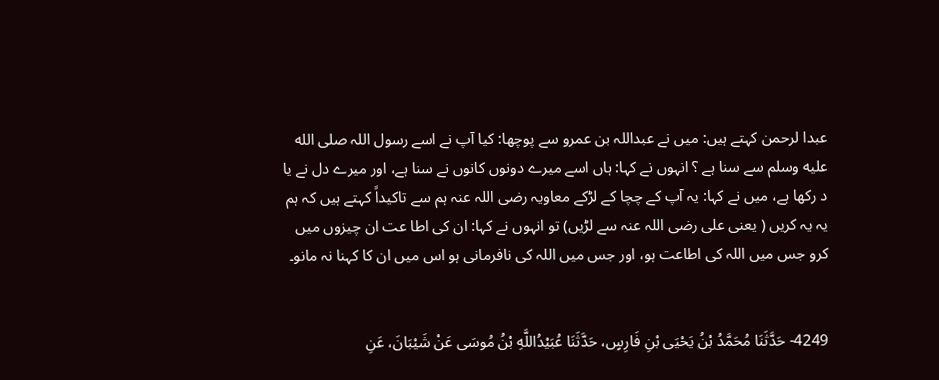عبدا لرحمن کہتے ہیں: میں نے عبداللہ بن عمرو سے پوچھا: کیا آپ نے اسے رسول اللہ صلى الله عليه وسلم سے سنا ہے ؟ انہوں نے کہا: ہاں اسے میرے دونوں کانوں نے سنا ہے، اور میرے دل نے یا د رکھا ہے، میں نے کہا: یہ آپ کے چچا کے لڑکے معاویہ رضی اللہ عنہ ہم سے تاکیداً کہتے ہیں کہ ہم یہ یہ کریں ( یعنی علی رضی اللہ عنہ سے لڑیں) تو انہوں نے کہا: ان کی اطا عت ان چیزوں میں کرو جس میں اللہ کی اطاعت ہو، اور جس میں اللہ کی نافرمانی ہو اس میں ان کا کہنا نہ مانو۔


4249- حَدَّثَنَا مُحَمَّدُ بْنُ يَحْيَى بْنِ فَارِسٍ، حَدَّثَنَا عُبَيْدُاللَّهِ بْنُ مُوسَى عَنْ شَيْبَانَ، عَنِ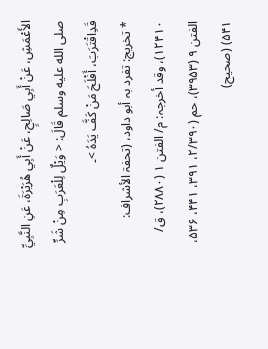الأَعْمَشِ، عَنْ أَبِي صَالِحٍ، عَنْ أَبِي هُرَيْرَةَ، عَنِ النَّبِيِّ صلى الله عليه وسلم قَالَ: < وَيْلٌ لِلْعَرَبِ مِنْ شَرٍّ قَدِاقْتَرَبَ، أَفْلَحَ مَنْ كَفَّ يَدَهُ >۔
* تخريج: تفرد بہ أبو داود، (تحفۃ الأشراف: ۱۲۴۱۰)، وقد أخرجہ: م/ الفتن ۱ (۲۸۸۰)، ق/ الفتن ۹ (۳۹۵۳)، حم (۲/۳۹۰، ۳۹۱، ۴۴۱، ۵۳۶، ۵۴۱) (صحیح)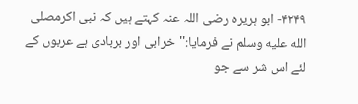۴۲۴۹- ابو ہریرہ رضی اللہ عنہ کہتے ہیں کہ نبی اکرمصلى الله عليه وسلم نے فرمایا:''خرابی اور بربادی ہے عربوں کے لئے اس شر سے جو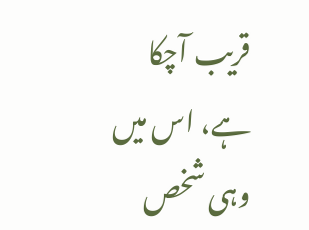قریب آچکا ہے، اس میں وہی شخص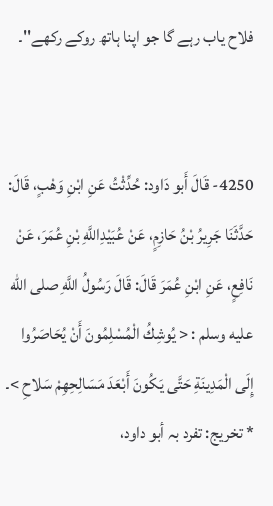فلاح یاب رہے گا جو اپنا ہاتھ روکے رکھے''۔


4250- قَالَ أَبو دَاود: حُدِّثْتُ عَنِ ابْنِ وَهْبٍ، قَالَ: حَدَّثَنَا جَرِيرُ بْنُ حَازِمٍ، عَنْ عُبَيْدِاللَّهِ بْنِ عُمَرَ، عَنْ نَافِعٍ، عَنِ ابْنِ عُمَرَ قَالَ: قَالَ رَسُولُ اللَّهِ صلى الله عليه وسلم : < يُوشِكُ الْمُسْلِمُونَ أَنْ يُحَاصَرُوا إِلَى الْمَدِينَةِ حَتَّى يَكُونَ أَبْعَدَ مَسَالِحِهِمْ سَلاحِ >۔
* تخريج: تفرد بہ أبو داود،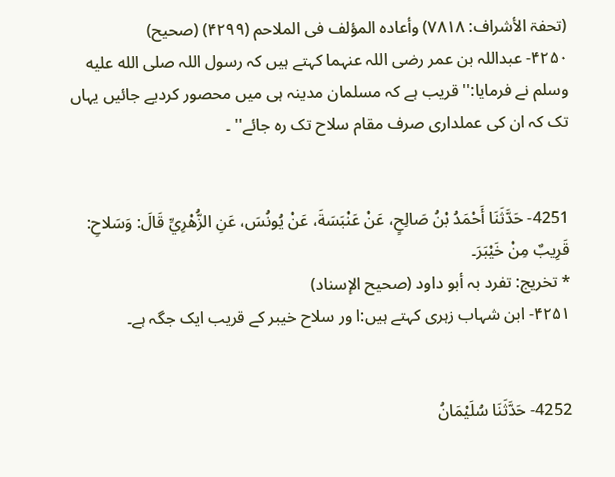(تحفۃ الأشراف: ۷۸۱۸) وأعادہ المؤلف فی الملاحم (۴۲۹۹) (صحیح)
۴۲۵۰- عبداللہ بن عمر رضی اللہ عنہما کہتے ہیں کہ رسول اللہ صلى الله عليه وسلم نے فرمایا:'' قریب ہے کہ مسلمان مدینہ ہی میں محصور کردیے جائیں یہاں تک کہ ان کی عملداری صرف مقام سلاح تک رہ جائے'' ۔


4251- حَدَّثَنَا أَحْمَدُ بْنُ صَالِحٍ، عَنْ عَنْبَسَةَ، عَنْ يُونُسَ، عَنِ الزُّهْرِيِّ قَالَ: وَسَلاحِ: قَرِيبٌ مِنْ خَيْبَرَ۔
* تخريج: تفرد بہ أبو داود (صحیح الإسناد)
۴۲۵۱- ابن شہاب زہری کہتے ہیں:ا ور سلاح خیبر کے قریب ایک جگہ ہے۔


4252- حَدَّثَنَا سُلَيْمَانُ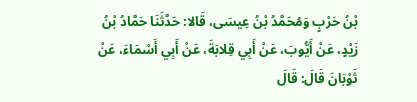بْنُ حَرْبٍ وَمُحَمَّدُ بْنُ عِيسَى، قَالا: حَدَّثَنَا حَمَّادُ بْنُ زَيْدٍ، عَنْ أَيُّوبَ، عَنْ أَبِي قِلابَةَ، عَنْ أَبِي أَسْمَاءَ، عَنْ ثَوْبَانَ قَالَ: قَالَ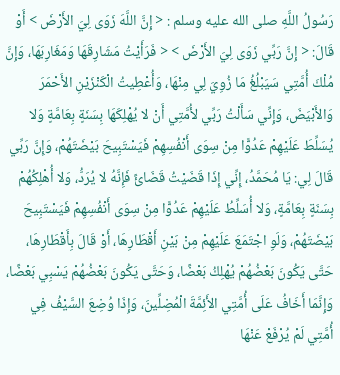رَسُولُ اللَّهِ صلى الله عليه وسلم : < إِنَّ اللَّهَ زَوَى لِيَ الأَرْضَ > أَوْ قَالَ: < إِنَّ رَبِّي زَوَى لِيَ الأَرْضَ > < فَرَأَيْتُ مَشَارِقَهَا وَمَغَارِبَهَا، وَإِنَّ مُلْكَ أُمَّتِي سَيَبْلُغُ مَا زُوِيَ لِي مِنْهَا، وَأُعْطِيتُ الْكَنْزَيْنِ الأَحْمَرَ وَالأَبْيَضَ، وَإِنِّي سَأَلْتُ رَبِّي لأُمَّتِي أَنْ لا يُهْلِكَهَا بِسَنَةٍ بِعَامَّةٍ وَلا يُسَلِّطَ عَلَيْهِمْ عَدُوًّا مِنْ سِوَى أَنْفُسِهِمْ فَيَسْتَبِيحَ بَيْضَتَهُمْ، وَإِنَّ رَبِّي قَالَ لِي: يَا مُحَمَّدُ، إِنِّي إِذَا قَضَيْتُ قَضَائً فَإِنَّهُ لا يُرَدُّ، وَلا أُهْلِكُهُمْ بِسَنَةٍ بِعَامَّةٍ، وَلا أُسَلِّطُ عَلَيْهِمْ عَدُوًّا مِنْ سِوَى أَنْفُسِهِمْ فَيَسْتَبِيحَ بَيْضَتَهُمْ، وَلَوِ اجْتَمَعَ عَلَيْهِمْ مِنْ بَيْنِ أَقْطَارِهَا، أَوْ قَالَ بِأَقْطَارِهَا، حَتَّى يَكُونَ بَعْضُهُمْ يُهْلِكُ بَعْضًا، وَحَتَّى يَكُونَ بَعْضُهُمْ يَسْبِي بَعْضًا، وَإِنَّمَا أَخَافُ عَلَى أُمَّتِي الأَئِمَّةَ الْمُضِلِّينَ، وَإِذَا وُضِعَ السَّيْفُ فِي أُمَّتِي لَمْ يُرْفَعْ عَنْهَا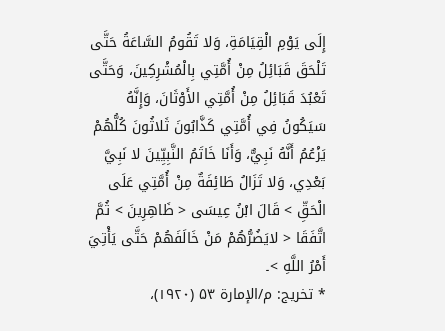إِلَى يَوْمِ الْقِيَامَةِ، وَلا تَقُومُ السَّاعَةُ حَتَّى تَلْحَقَ قَبَائِلُ مِنْ أُمَّتِي بِالْمُشْرِكِينَ، وَحَتَّى تَعْبُدَ قَبَائِلُ مِنْ أُمَّتِي الأَوْثَانَ، وَإِنَّهُ سَيَكُونُ فِي أُمَّتِي كَذَّابُونَ ثَلاثُونَ كُلُّهُمْ يَزْعُمُ أَنَّهُ نَبِيٌّ، وَأَنَا خَاتَمُ النَّبِيِّينَ لا نَبِيَّ بَعْدِي، وَلا تَزَالُ طَائِفَةٌ مِنْ أُمَّتِي عَلَى الْحَقِّ > قَالَ ابْنُ عِيسَى < ظَاهِرِينَ > ثُمَّ اتَّفَقَا < لايَضُرُّهُمْ مَنْ خَالَفَهُمْ حَتَّى يَأْتِيَ أَمْرُ اللَّهِ >۔
* تخريج: م/الإمارۃ ۵۳ (۱۹۲۰)،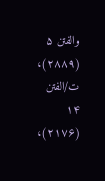والفتن ۵ (۲۸۸۹)، ت/الفتن ۱۴ (۲۱۷۶)،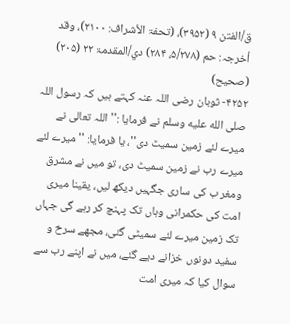ق/الفتن ۹ (۳۹۵۲)، (تحفۃ الأشراف: ۲۱۰۰)، وقد أخرجہ: حم (۵/۲۷۸، ۲۸۴) دي/المقدمۃ ۲۲ (۲۰۵) (صحیح)
۴۲۵۲- ثوبان رضی اللہ عنہ کہتے ہیں کہ رسول اللہ صلى الله عليه وسلم نے فرمایا :'' اللہ تعالی نے میرے لئے زمین سمیٹ دی''، یا فرمایا: ''میرے لئے میرے رب نے زمین سمیٹ دی، تو میں نے مشرق ومغر ب کی ساری جگہیں دیکھ لیں، یقینا میری امت کی حکمرانی وہاں تک پہنچ کر رہے گی جہاں تک زمین میرے لئے سمیٹی گئی، مجھے سرخ و سفید دونوں خزانے دیے گئے، میں نے اپنے رب سے سوال کیا کہ میری امت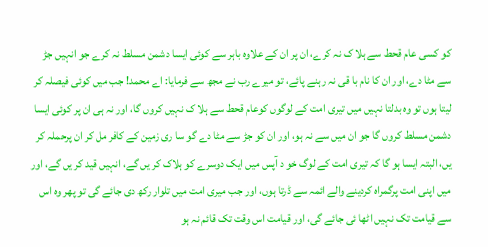کو کسی عام قحط سے ہلا ک نہ کرے، ان پر ان کے علاوہ باہر سے کوئی ایسا دشمن مسلط نہ کرے جو انہیں جڑ سے مٹا دے، اور ان کا نام با قی نہ رہنے پائے، تو میرے رب نے مجھ سے فرمایا: اے محمد! جب میں کوئی فیصلہ کر لیتا ہوں تو وہ بدلتا نہیں میں تیری امت کے لوگوں کوعام قحط سے ہلا ک نہیں کروں گا، اور نہ ہی ان پر کوئی ایسا دشمن مسلط کروں گا جو ان میں سے نہ ہو، اور ان کو جڑ سے مٹا دے گو سا ری زمین کے کافر مل کر ان پرحملہ کر یں، البتہ ایسا ہو گا کہ تیری امت کے لوگ خو د آپس میں ایک دوسرے کو ہلاک کر یں گے، انہیں قید کر یں گے، اور میں اپنی امت پرگمراہ کردینے والے ائمہ سے ڈرتا ہوں، اور جب میری امت میں تلوار رکھ دی جائے گی تو پھر وہ اس سے قیامت تک نہیں اٹھا ئی جائے گی، اور قیامت اس وقت تک قائم نہ ہو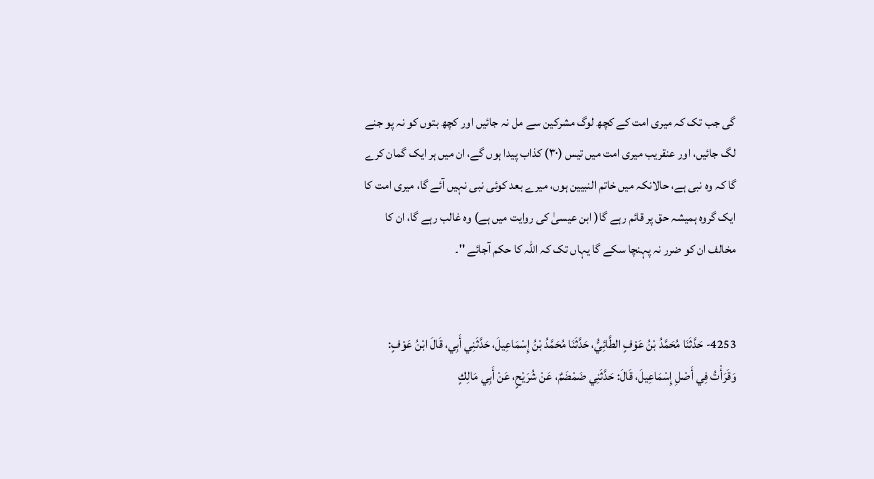گی جب تک کہ میری امت کے کچھ لوگ مشرکین سے مل نہ جائیں اور کچھ بتوں کو نہ پو جنے لگ جائیں، اور عنقریب میری امت میں تیس (۳۰) کذاب پیدا ہوں گے، ان میں ہر ایک گمان کرے گا کہ وہ نبی ہے، حالانکہ میں خاتم النبیین ہوں، میرے بعد کوئی نبی نہیں آئے گا، میری امت کا ایک گروہ ہمیشہ حق پر قائم رہے گا( ابن عیسیٰ کی روایت میں ہے) وہ غالب رہے گا، ان کا مخالف ان کو ضرر نہ پہنچا سکے گا یہاں تک کہ اللہ کا حکم آجائے ''۔


4253- حَدَّثَنَا مُحَمَّدُ بْنُ عَوْفٍ الطَّائِيُّ، حَدَّثَنَا مُحَمَّدُ بْنُ إِسْمَاعِيلَ، حَدَّثَنِي أَبِي، قَالَ ابْنُ عَوْفٍ: وَقَرَأْتُ فِي أَصْلِ إِسْمَاعِيلَ، قَالَ: حَدَّثَنِي ضَمْضَمٌ، عَنْ شُرَيْحٍ، عَنْ أَبِي مَالِكٍ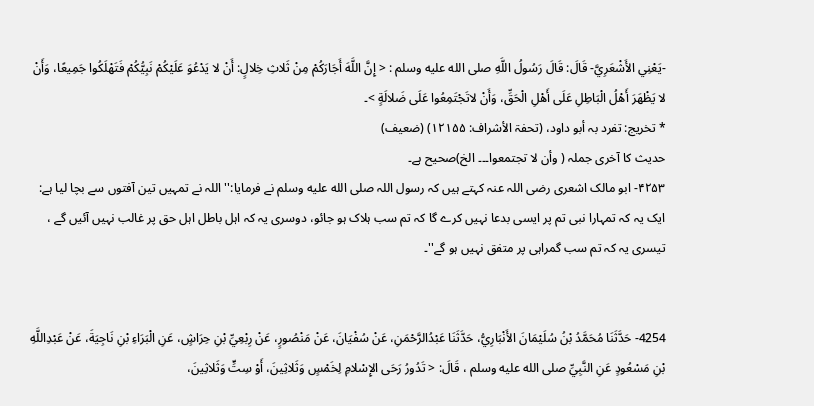-يَعْنِي الأَشْعَرِيَّ- قَالَ: قَالَ رَسُولُ اللَّهِ صلى الله عليه وسلم : < إِنَّ اللَّهَ أَجَارَكُمْ مِنْ ثَلاثِ خِلالٍ: أَنْ لا يَدْعُوَ عَلَيْكُمْ نَبِيُّكُمْ فَتَهْلَكُوا جَمِيعًا، وَأَنْ لا يَظْهَرَ أَهْلُ الْبَاطِلِ عَلَى أَهْلِ الْحَقِّ، وَأَنْ لاتَجْتَمِعُوا عَلَى ضَلالَةٍ >۔
* تخريج: تفرد بہ أبو داود، (تحفۃ الأشراف: ۱۲۱۵۵) (ضعیف)
حدیث کا آخری جملہ ( وأن لا تجتمعوا۔۔۔ الخ)صحیح ہے۔
۴۲۵۳- ابو مالک اشعری رضی اللہ عنہ کہتے ہیں کہ رسول اللہ صلى الله عليه وسلم نے فرمایا:'' اللہ نے تمہیں تین آفتوں سے بچا لیا ہے: ایک یہ کہ تمہارا نبی تم پر ایسی بدعا نہیں کرے گا کہ تم سب ہلاک ہو جائو، دوسری یہ کہ اہل باطل اہل حق پر غالب نہیں آئیں گے ، تیسری یہ کہ تم سب گمراہی پر متفق نہیں ہو گے''۔


4254- حَدَّثَنَا مُحَمَّدُ بْنُ سُلَيْمَانَ الأَنْبَارِيُّ، حَدَّثَنَا عَبْدُالرَّحْمَنِ، عَنْ سُفْيَانَ، عَنْ مَنْصُورٍ، عَنْ رِبْعِيِّ بْنِ حِرَاشٍ، عَنِ الْبَرَاءِ بْنِ نَاجِيَةَ، عَنْ عَبْدِاللَّهِ بْنِ مَسْعُودٍ عَنِ النَّبِيِّ صلى الله عليه وسلم ، قَالَ: < تَدُورُ رَحَى الإِسْلامِ لِخَمْسٍ وَثَلاثِينَ، أَوْ سِتٍّ وَثَلاثِينَ،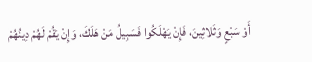أَوْ سَبْعٍ وَثَلاثِينَ، فَإِنْ يَهْلَكُوا فَسَبِيلُ مَنْ هَلَكَ، وَإِنْ يَقُمْ لَهُمْ دِينُهُمْ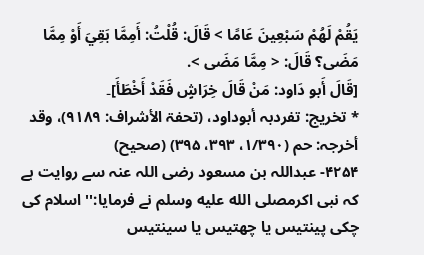يَقُمْ لَهُمْ سَبْعِينَ عَامًا > قَالَ: قُلْتُ: أَمِمَّا بَقِيَ أَوْ مِمَّا مَضَى؟ قَالَ: < مِمَّا مَضَى >.
[قَالَ أَبو دَاود: مَنْ قَالَ خِرَاشٍ فَقَدْ أَخْطَأَ]۔
* تخريج: تفردبہ أبوداود، (تحفۃ الأشراف: ۹۱۸۹)، وقد أخرجہ: حم (۱/۳۹۰، ۳۹۳، ۳۹۵) (صحیح)
۴۲۵۴- عبداللہ بن مسعود رضی اللہ عنہ سے روایت ہے کہ نبی اکرمصلى الله عليه وسلم نے فرمایا:'' اسلام کی چکی پینتیس یا چھتیس یا سینتیس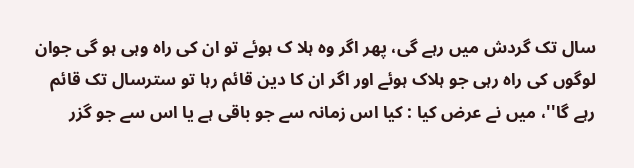سال تک گردش میں رہے گی، پھر اگر وہ ہلا ک ہوئے تو ان کی راہ وہی ہو گی جوان لوگوں کی راہ رہی جو ہلاک ہوئے اور اگر ان کا دین قائم رہا تو سترسال تک قائم رہے گا''، میں نے عرض کیا : کیا اس زمانہ سے جو باقی ہے یا اس سے جو گزر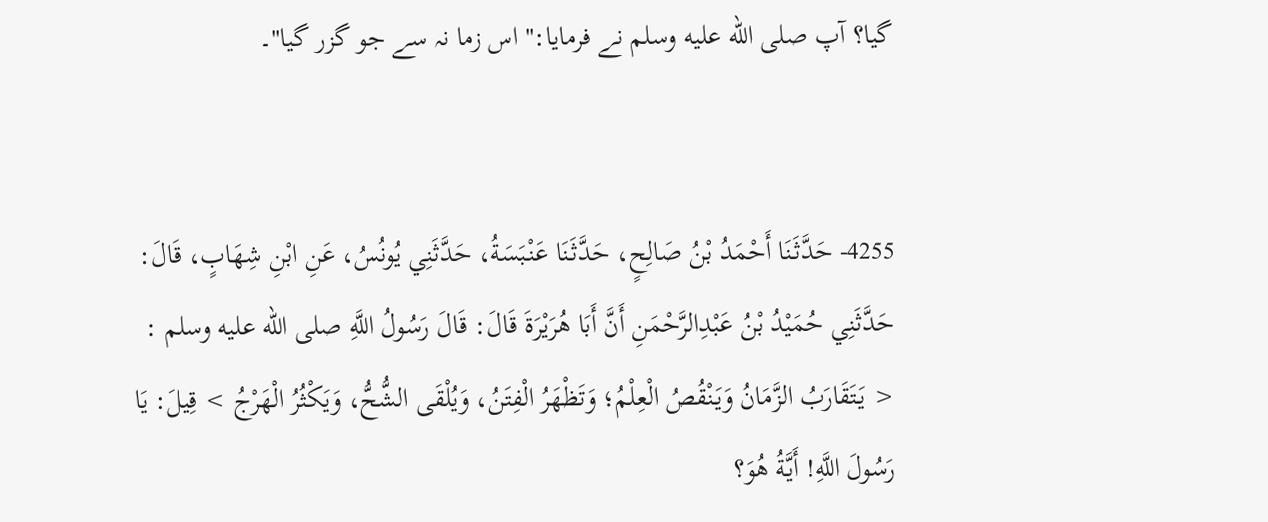گیا؟ آپ صلى الله عليه وسلم نے فرمایا:'' اس زما نہ سے جو گزر گیا''۔


4255- حَدَّثَنَا أَحْمَدُ بْنُ صَالِحٍ، حَدَّثَنَا عَنْبَسَةُ، حَدَّثَنِي يُونُسُ، عَنِ ابْنِ شِهَابٍ، قَالَ: حَدَّثَنِي حُمَيْدُ بْنُ عَبْدِالرَّحْمَنِ أَنَّ أَبَا هُرَيْرَةَ قَالَ: قَالَ رَسُولُ اللَّهِ صلى الله عليه وسلم : < يَتَقَارَبُ الزَّمَانُ وَيَنْقُصُ الْعِلْمُ؛ وَتَظْهَرُ الْفِتَنُ، وَيُلْقَى الشُّحُّ، وَيَكْثُرُ الْهَرْجُ > قِيلَ: يَا رَسُولَ اللَّهِ! أَيَّةُ هُوَ؟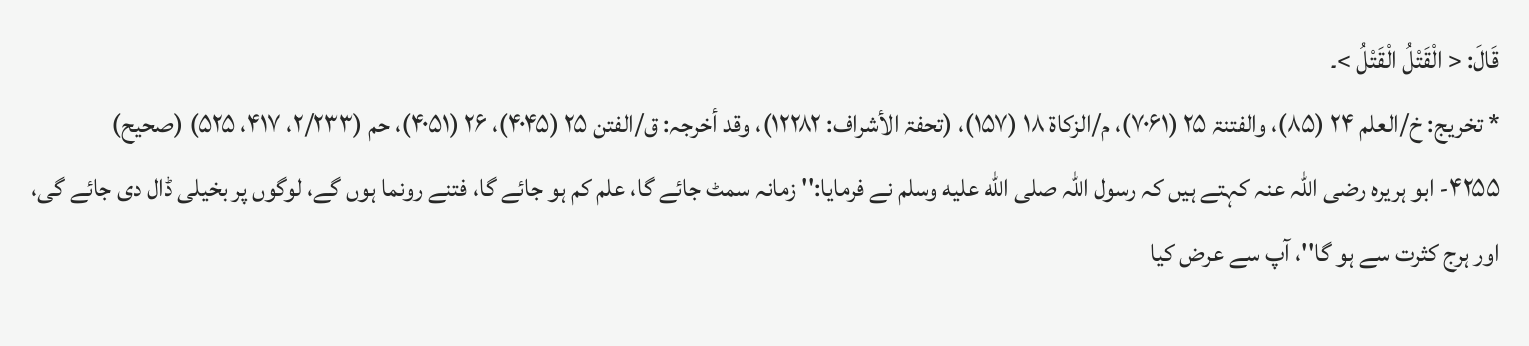قَالَ: < الْقَتْلُ الْقَتْلُ >۔
* تخريج: خ/العلم ۲۴ (۸۵)، والفتنۃ ۲۵ (۷۰۶۱)، م/الزکاۃ ۱۸ (۱۵۷)، (تحفۃ الأشراف: ۱۲۲۸۲)، وقد أخرجہ: ق/الفتن ۲۵ (۴۰۴۵)، ۲۶ (۴۰۵۱)، حم (۲/۲۳۳، ۴۱۷، ۵۲۵) (صحیح)
۴۲۵۵- ابو ہریرہ رضی اللہ عنہ کہتے ہیں کہ رسول اللہ صلى الله عليه وسلم نے فرمایا:'' زمانہ سمٹ جائے گا، علم کم ہو جائے گا، فتنے رونما ہوں گے، لوگوں پر بخیلی ڈال دی جائے گی، اور ہرج کثرت سے ہو گا''، آپ سے عرض کیا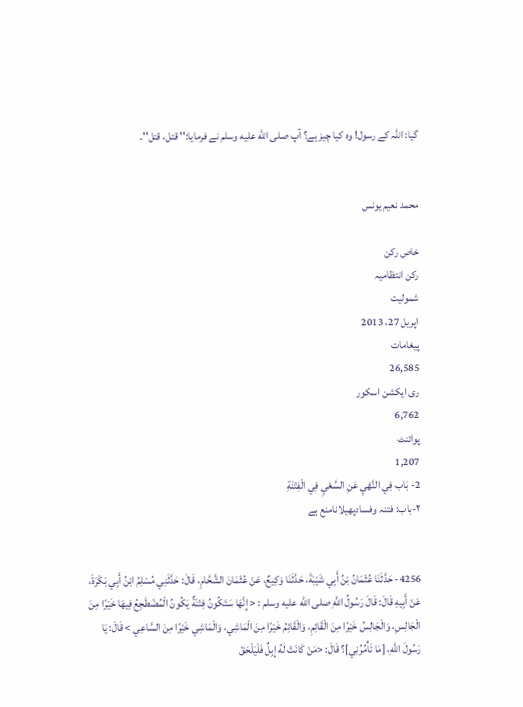گیا: اللہ کے رسول! وہ کیا چیز ہے؟ آپ صلى الله عليه وسلم نے فرمایا:'' قتل، قتل''۔


محمد نعیم یونس

خاص رکن
رکن انتظامیہ
شمولیت
اپریل 27، 2013
پیغامات
26,585
ری ایکشن اسکور
6,762
پوائنٹ
1,207
2- بَاب فِي النَّهْيِ عَنِ السَّعْيِ فِي الْفِتْنَةِ
۲-باب: فتنہ وفسادپھیلانامنع ہے


4256- حَدَّثَنَا عُثْمَانُ بْنُ أَبِي شَيْبَةَ، حَدَّثَنَا وَكِيعٌ، عَنْ عُثْمَانَ الشَّحَّامِ، قَالَ: حَدَّثَنِي مُسْلِمُ ابْنُ أَبِي بَكْرَةَ، عَنْ أَبِيهِ قَالَ: قَالَ رَسُولُ اللَّهِ صلى الله عليه وسلم : < إِنَّهَا سَتَكُونُ فِتْنَةٌ يَكُونُ الْمُضْطَجِعُ فِيهَا خَيْرًا مِنَ الْجَالِسِ، وَالْجَالِسُ خَيْرًا مِنَ الْقَائِمِ، وَالْقَائِمُ خَيْرًا مِنَ الْمَاشِي، وَالْمَاشِي خَيْرًا مِنَ السَّاعِي > قَالَ: يَا رَسُولَ اللَّهِ، [مَا تَأْمُرُنِي]؟ قَالَ: <مَنْ كَانَتْ لَهُ إِبِلٌ فَلْيَلْحَقْ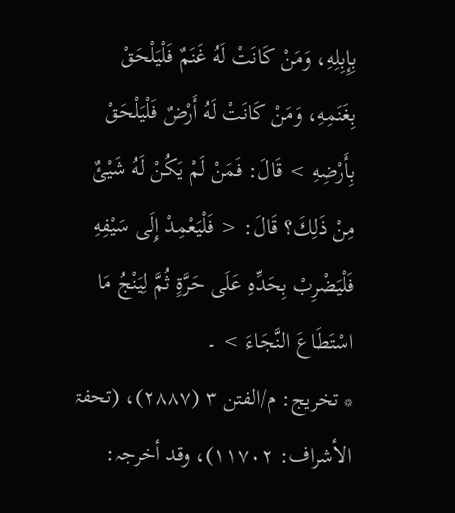بِإِبِلِهِ، وَمَنْ كَانَتْ لَهُ غَنَمٌ فَلْيَلْحَقْ بِغَنَمِهِ، وَمَنْ كَانَتْ لَهُ أَرْضٌ فَلْيَلْحَقْ بِأَرْضِهِ > قَالَ: فَمَنْ لَمْ يَكُنْ لَهُ شَيْئٌ مِنْ ذَلِكَ؟ قَالَ: < فَلْيَعْمِدْ إِلَى سَيْفِهِ فَلْيَضْرِبْ بِحَدِّهِ عَلَى حَرَّةٍ ثُمَّ لِيَنْجُ مَا اسْتَطَاعَ النَّجَاءَ > ۔
* تخريج: م/الفتن ۳ (۲۸۸۷)، (تحفۃ الأشراف: ۱۱۷۰۲)، وقد أخرجہ: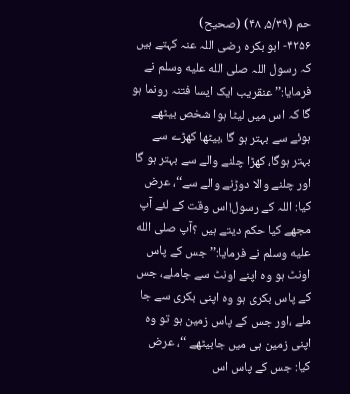حم (۵/۳۹، ۴۸) (صحیح)
۴۲۵۶- ابو بکرہ رضی اللہ عنہ کہتے ہیں کہ رسول اللہ صلى الله عليه وسلم نے فرمایا:’’ عنقریب ایک ایسا فتنہ رونما ہو گا کہ اس میں لیٹا ہوا شخص بیٹھے ہوئے سے بہتر ہو گا ،بیٹھا کھڑے سے بہتر ہوگا، کھڑا چلنے والے سے بہتر ہو گا اور چلنے والا دوڑنے والے سے‘‘، عرض کیا: اللہ کے رسول!اس وقت کے لئے آپ مجھے کیا حکم دیتے ہیں ؟آپ صلى الله عليه وسلم نے فرمایا:’’ جس کے پاس اونٹ ہو وہ اپنے اونٹ سے جاملے، جس کے پاس بکری ہو وہ اپنی بکری سے جا ملے ،اور جس کے پاس زمین ہو تو وہ اپنی زمین ہی میں جابیٹھے ‘‘، عرض کیا: جس کے پاس اس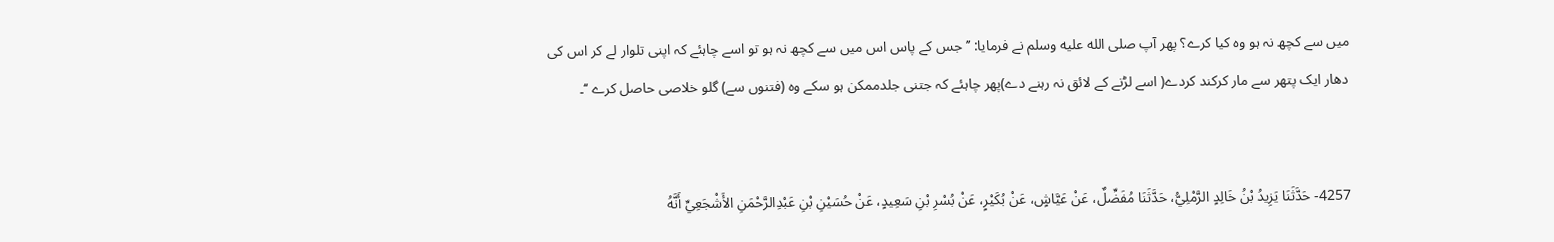میں سے کچھ نہ ہو وہ کیا کرے؟ پھر آپ صلى الله عليه وسلم نے فرمایا: ’’جس کے پاس اس میں سے کچھ نہ ہو تو اسے چاہئے کہ اپنی تلوار لے کر اس کی دھار ایک پتھر سے مار کرکند کردے( اسے لڑنے کے لائق نہ رہنے دے)پھر چاہئے کہ جتنی جلدممکن ہو سکے وہ (فتنوں سے) گلو خلاصی حاصل کرے ‘‘۔


4257- حَدَّثَنَا يَزِيدُ بْنُ خَالِدٍ الرَّمْلِيُّ، حَدَّثَنَا مُفَضِّلٌ، عَنْ عَيَّاشٍ، عَنْ بُكَيْرٍ، عَنْ بُسْرِ بْنِ سَعِيدٍ، عَنْ حُسَيْنِ بْنِ عَبْدِالرَّحْمَنِ الأَشْجَعِيِّ أَنَّهُ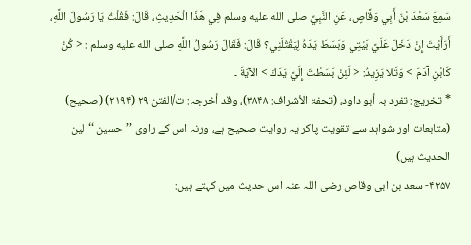سَمِعَ سَعْدَ بْنَ أَبِي وَقَّاصٍ، عَنِ النَّبِيِّ صلى الله عليه وسلم فِي هَذَا الْحَدِيثِ، قَالَ: فَقُلْتُ يَا رَسُولَ اللَّهِ، أَرَأَيْتَ إِنْ دَخَلَ عَلَيَّ بَيْتِي وَبَسَطَ يَدَهُ لِيَقْتُلَنِي؟ قَالَ: فَقَالَ رَسُولُ اللَّهِ صلى الله عليه وسلم : < كُنْ كَابْنِ آدَمَ > وَتَلا يَزِيدُ: < لَئِنْ بَسَطْتَ إِلَيَّ يَدَكَ > الآيَةَ ۔
* تخريج: تفرد بہ أبو داود، (تحفۃ الأشراف: ۳۸۴۸)، وقد أخرجہ: ت/الفتن ۲۹ (۲۱۹۴) (صحیح)
(متابعات اور شواہد سے تقویت پاکر یہ روایت صحیح ہے، ورنہ اس کے راوی ’’حسین ‘‘ لین الحدیث ہیں)
۴۲۵۷- سعد بن ابی وقاص رضی اللہ عنہ اس حدیث میں کہتے ہیں: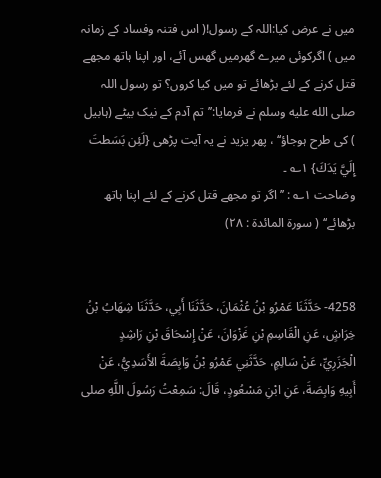میں نے عرض کیا:اللہ کے رسول!( اس فتنہ وفساد کے زمانہ میں ) اگرکوئی میرے گھرمیں گھس آئے، اور اپنا ہاتھ مجھے قتل کرنے کے لئے بڑھائے تو میں کیا کروں؟ تو رسول اللہ صلى الله عليه وسلم نے فرمایا:’’تم آدم کے نیک بیٹے (ہابیل ) کی طرح ہوجاؤ‘‘ ، پھر یزید نے یہ آیت پڑھی {لَئِن بَسَطتَ إِلَيَّ يَدَكَ} ۱؎ ۔
وضاحت ۱؎ : ’’ اگر تو مجھے قتل کرنے کے لئے اپنا ہاتھ بڑھائے‘‘ ( سورۃ المائدۃ : ۲۸)


4258- حَدَّثَنَا عَمْرُو بْنُ عُثْمَانَ، حَدَّثَنَا أَبِي، حَدَّثَنَا شِهَابُ بْنُ خِرَاشٍ، عَنِ الْقَاسِمِ بْنِ غَزْوَانَ، عَنْ إِسْحَاقَ بْنِ رَاشِدٍ الْجَزَرِيِّ، عَنْ سَالِمٍ، حَدَّثَنِي عَمْرُو بْنُ وَابِصَةَ الأَسَدِيُّ، عَنْ أَبِيهِ وَابِصَةَ، عَنِ ابْنِ مَسْعُودٍ، قَالَ: سَمِعْتُ رَسُولَ اللَّهِ صلى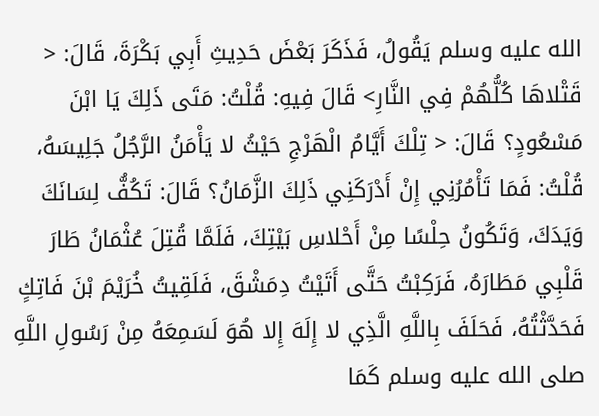الله عليه وسلم يَقُولُ، فَذَكَرَ بَعْضَ حَدِيثِ أَبِي بَكْرَةَ، قَالَ: < قَتْلاهَا كُلُّهُمْ فِي النَّارِ> قَالَ فِيهِ: قُلْتُ: مَتَى ذَلِكَ يَا ابْنَ مَسْعُودٍ؟ قَالَ: < تِلْكَ أَيَّامُ الْهَرْجِ حَيْثُ لا يَأْمَنُ الرَّجُلُ جَلِيسَهُ، قُلْتُ: فَمَا تَأْمُرُنِي إِنْ أَدْرَكَنِي ذَلِكَ الزَّمَانُ؟ قَالَ: تَكُفُّ لِسَانَكَ وَيَدَكَ، وَتَكُونُ حِلْسًا مِنْ أَحْلاسِ بَيْتِكَ، فَلَمَّا قُتِلَ عُثْمَانُ طَارَ قَلْبِي مَطَارَهُ، فَرَكِبْتُ حَتَّى أَتَيْتُ دِمَشْقَ، فَلَقِيتُ خُرَيْمَ بْنَ فَاتِكٍ فَحَدَّثْتُهُ، فَحَلَفَ بِاللَّهِ الَّذِي لا إِلَهَ إِلا هُوَ لَسَمِعَهُ مِنْ رَسُولِ اللَّهِ صلى الله عليه وسلم كَمَا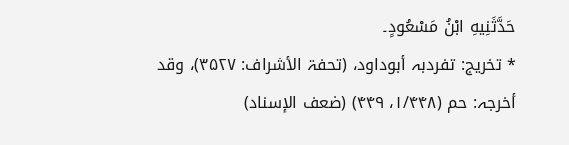حَدَّثَنِيهِ ابْنُ مَسْعُودٍ۔
* تخريج: تفردبہ أبوداود، (تحفۃ الأشراف: ۳۵۲۷)، وقد أخرجہ: حم (۱/۴۴۸، ۴۴۹) (ضعف الإسناد)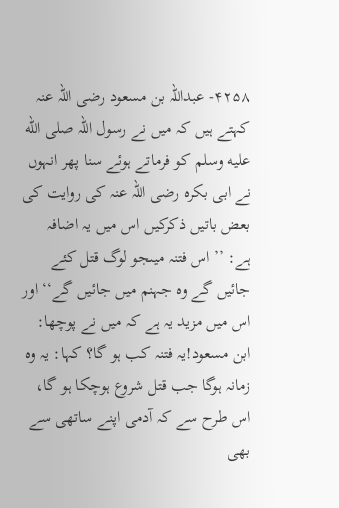۴۲۵۸- عبداللہ بن مسعود رضی اللہ عنہ کہتے ہیں کہ میں نے رسول اللہ صلى الله عليه وسلم کو فرماتے ہوئے سنا پھر انہوں نے ابی بکرہ رضی اللہ عنہ کی روایت کی بعض باتیں ذکرکیں اس میں یہ اضافہ ہے: ’’ اس فتنہ میںجو لوگ قتل کئے جائیں گے وہ جہنم میں جائیں گے‘‘ اور اس میں مزید یہ ہے کہ میں نے پوچھا: ابن مسعود!یہ فتنہ کب ہو گا؟ کہا: یہ وہ زمانہ ہوگا جب قتل شروع ہوچکا ہو گا، اس طرح سے کہ آدمی اپنے ساتھی سے بھی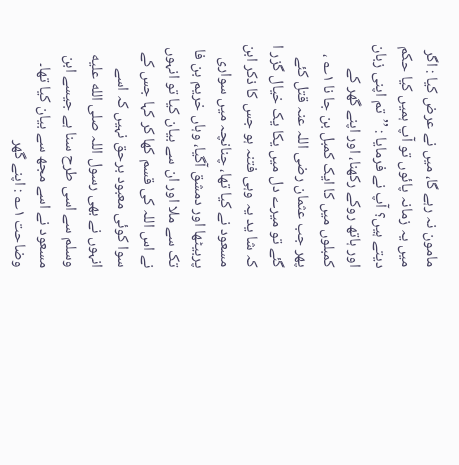مامون نہ رہے گا، میں نے عرض کیا : اگر میں یہ زمانہ پائوں تو آپ ہمیں کیا حکم دیتے ہیں؟ آپ نے فرمایا : ’’تم اپنی زبان اور ہاتھ روکے رکھنا، اور اپنے گھر کے کمبلوں میں کا ایک کمبل بن جا نا ۱؎ ، پھر جب عثمان رضی اللہ عنہ قتل کئے گئے تو میرے دل میں یکا یک خیال گزر ا کہ شا ید یہ وہی فتنہ ہو جس کا ذکر ابن مسعود نے کیا تھا، چنانچہ میں سواری پربیٹھا اور دمشق آگیا، وہاں خریم بن فا تک سے ملا اور ان سے بیان کیا تو انہوں نے اس اللہ کی قسم کھا کر کہا جس کے سوا کوئی معبود برحق نہیں کہ اسے انہوں نے بھی رسول اللہ صلى الله عليه وسلم سے اسی طرح سنا ہے جیسے ابن مسعود نے اسے مجھ سے بیان کیا تھا۔
وضاحت ۱؎ : اپنے گھر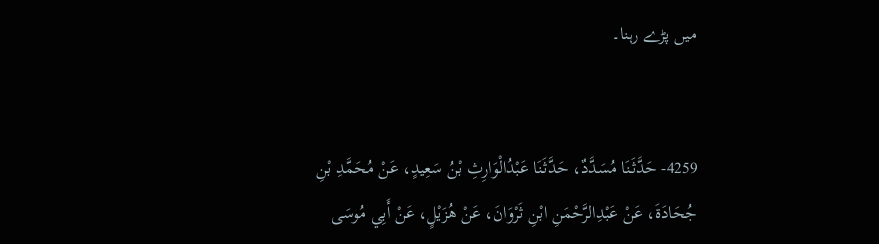میں پڑے رہنا۔


4259- حَدَّثَنَا مُسَدَّدٌ، حَدَّثَنَا عَبْدُالْوَارِثِ بْنُ سَعِيدٍ، عَنْ مُحَمَّدِ بْنِ جُحَادَةَ، عَنْ عَبْدِالرَّحْمَنِ ابْنِ ثَرْوَانَ، عَنْ هُزَيْلٍ، عَنْ أَبِي مُوسَى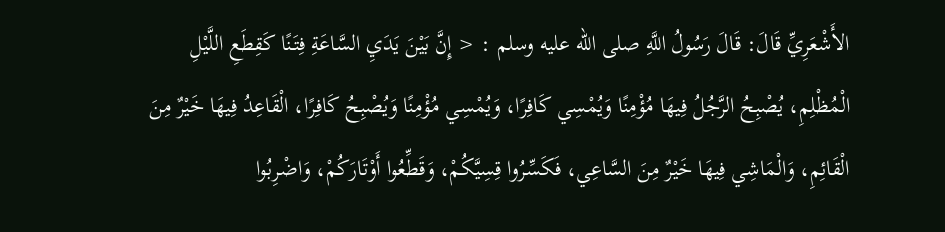الأَشْعَرِيِّ قَالَ: قَالَ رَسُولُ اللَّهِ صلى الله عليه وسلم : < إِنَّ بَيْنَ يَدَيِ السَّاعَةِ فِتَنًا كَقِطَعِ اللَّيْلِ الْمُظْلِمِ، يُصْبِحُ الرَّجُلُ فِيهَا مُؤْمِنًا وَيُمْسِي كَافِرًا، وَيُمْسِي مُؤْمِنًا وَيُصْبِحُ كَافِرًا، الْقَاعِدُ فِيهَا خَيْرٌ مِنَ الْقَائِمِ، وَالْمَاشِي فِيهَا خَيْرٌ مِنَ السَّاعِي، فَكَسِّرُوا قِسِيَّكُمْ، وَقَطِّعُوا أَوْتَارَكُمْ، وَاضْرِبُوا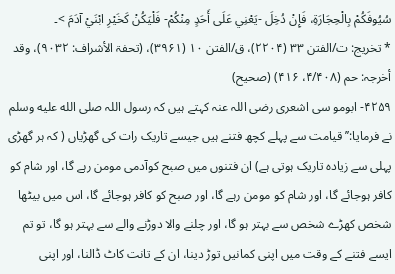سُيُوفَكُمْ بِالْحِجَارَةِ، فَإِنْ دُخِلَ -يَعْنِي عَلَى أَحَدٍ مِنْكُمْ- فَلْيَكُنْ كَخَيْرِ ابْنَيْ آدَمَ >۔
* تخريج: ت/الفتن ۳۳ (۲۲۰۴)، ق/الفتن ۱۰ (۳۹۶۱)، (تحفۃ الأشراف: ۹۰۳۲)، وقد أخرجہ: حم (۴/۴۰۸، ۴۱۶) (صحیح)
۴۲۵۹- ابومو سی اشعری رضی اللہ عنہ کہتے ہیں کہ رسول اللہ صلى الله عليه وسلم نے فرمایا:’’ قیامت سے پہلے کچھ فتنے ہیں جیسے تاریک رات کی گھڑیاں ( کہ ہر گھڑی پہلی سے زیادہ تاریک ہوتی ہے) ان فتنوں میں صبح کوآدمی مومن رہے گا، اور شام کو کافر ہوجائے گا، اور شام کو مومن رہے گا، اور صبح کو کافر ہوجائے گا، اس میں بیٹھا شخص کھڑے شخص سے بہتر ہو گا، اور چلنے والا دوڑنے والے سے بہتر ہو گا، تو تم ایسے فتنے کے وقت میں اپنی کمانیں توڑ دینا، ان کے تانت کاٹ ڈالنا، اور اپنی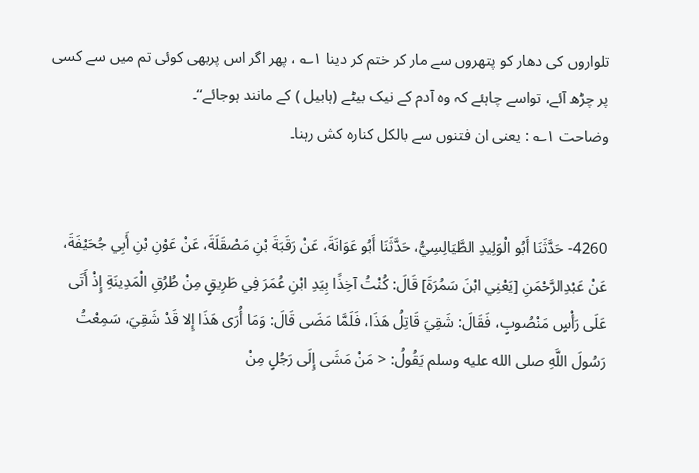تلواروں کی دھار کو پتھروں سے مار کر ختم کر دینا ۱؎ ، پھر اگر اس پربھی کوئی تم میں سے کسی پر چڑھ آئے، تواسے چاہئے کہ وہ آدم کے نیک بیٹے (ہابیل ) کے مانند ہوجائے‘‘۔
وضاحت ۱؎ : یعنی ان فتنوں سے بالکل کنارہ کش رہنا۔


4260- حَدَّثَنَا أَبُو الْوَلِيدِ الطَّيَالِسِيُّ، حَدَّثَنَا أَبُو عَوَانَةَ، عَنْ رَقَبَةَ بْنِ مَصْقَلَةَ، عَنْ عَوْنِ بْنِ أَبِي جُحَيْفَةَ، عَنْ عَبْدِالرَّحْمَنِ [يَعْنِي ابْنَ سَمُرَةَ] قَالَ: كُنْتُ آخِذًا بِيَدِ ابْنِ عُمَرَ فِي طَرِيقٍ مِنْ طُرُقِ الْمَدِينَةِ إِذْ أَتَى عَلَى رَأْسٍ مَنْصُوبٍ، فَقَالَ: شَقِيَ قَاتِلُ هَذَا، فَلَمَّا مَضَى قَالَ: وَمَا أُرَى هَذَا إِلا قَدْ شَقِيَ، سَمِعْتُ رَسُولَ اللَّهِ صلى الله عليه وسلم يَقُولُ: < مَنْ مَشَى إِلَى رَجُلٍ مِنْ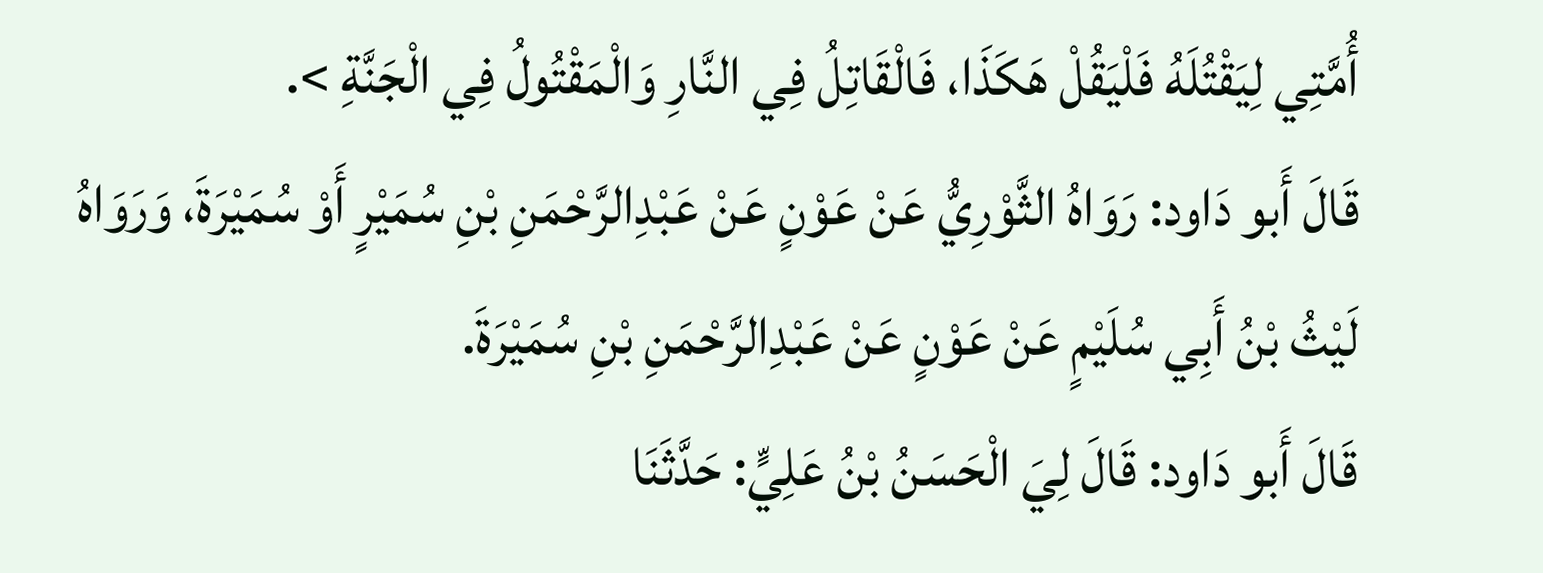أُمَّتِي لِيَقْتُلَهُ فَلْيَقُلْ هَكَذَا، فَالْقَاتِلُ فِي النَّارِ وَالْمَقْتُولُ فِي الْجَنَّةِ >.
قَالَ أَبو دَاود: رَوَاهُ الثَّوْرِيُّ عَنْ عَوْنٍ عَنْ عَبْدِالرَّحْمَنِ بْنِ سُمَيْرٍ أَوْ سُمَيْرَةَ، وَرَوَاهُ لَيْثُ بْنُ أَبِي سُلَيْمٍ عَنْ عَوْنٍ عَنْ عَبْدِالرَّحْمَنِ بْنِ سُمَيْرَةَ.
قَالَ أَبو دَاود: قَالَ لِيَ الْحَسَنُ بْنُ عَلِيٍّ: حَدَّثَنَا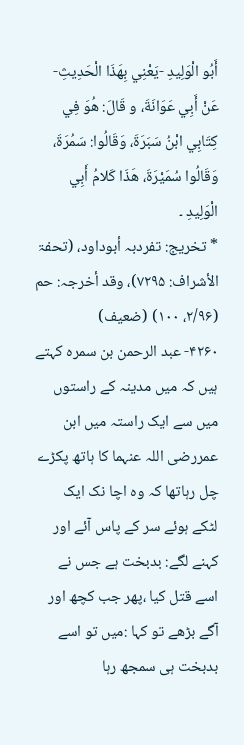أَبُو الْوَلِيدِ -يَعْنِي بِهَذَا الْحَدِيثِ- عَنْ أَبِي عَوَانَةَ، و قَالَ: هُوَ فِي كِتَابِي ابْنُ سَبَرَةَ، وَقَالُوا: سَمُرَةَ، وَقَالُوا سُمَيْرَةَ، هَذَا كَلامُ أَبِي الْوَلِيدِ ۔
* تخريج: تفردبہ أبوداود، (تحفۃ الأشراف: ۷۲۹۵)، وقد أخرجہ: حم (۲/۹۶، ۱۰۰) (ضعیف)
۴۲۶۰- عبد الرحمن بن سمرہ کہتے ہیں کہ میں مدینہ کے راستوں میں سے ایک راستہ میں ابن عمررضی اللہ عنہما کا ہاتھ پکڑے چل رہاتھا کہ وہ اچا نک ایک لٹکے ہوئے سر کے پاس آئے اور کہنے لگے: بدبخت ہے جس نے اسے قتل کیا ،پھر جب کچھ اور آگے بڑھے تو کہا :میں تو اسے بدبخت ہی سمجھ رہا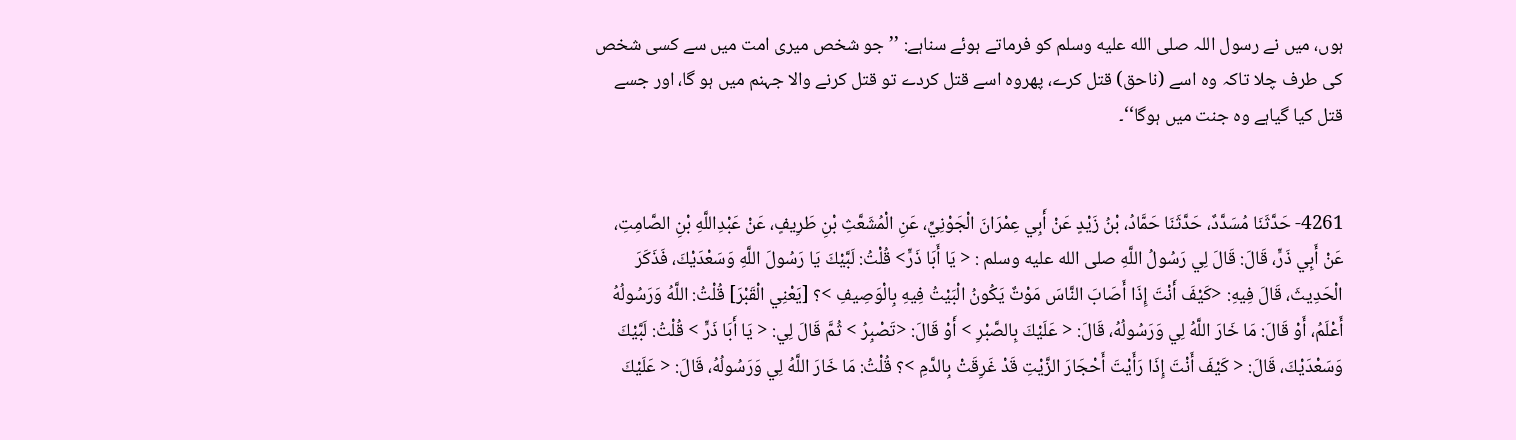ہوں، میں نے رسول اللہ صلى الله عليه وسلم کو فرماتے ہوئے سناہے: ’’جو شخص میری امت میں سے کسی شخص کی طرف چلا تاکہ وہ اسے (ناحق) قتل کرے، پھروہ اسے قتل کردے تو قتل کرنے والا جہنم میں ہو گا، اور جسے قتل کیا گیاہے وہ جنت میں ہوگا‘‘۔


4261- حَدَّثَنَا مُسَدَّدٌ، حَدَّثَنَا حَمَّادُ، بْنُ زَيْدٍ عَنْ أَبِي عِمْرَانَ الْجَوْنِيِّ، عَنِ الْمُشَعَّثِ بْنِ طَرِيفٍ، عَنْ عَبْدِاللَّهِ بْنِ الصَّامِتِ، عَنْ أَبِي ذَرٍّ، قَالَ: قَالَ لِي رَسُولُ اللَّهِ صلى الله عليه وسلم : < يَا أَبَا ذَرٍّ> قُلْتُ: لَبَّيْكَ يَا رَسُولَ اللَّهِ وَسَعْدَيْكَ، فَذَكَرَ الْحَدِيثَ، قَالَ فِيهِ: <كَيْفَ أَنْتَ إِذَا أَصَابَ النَّاسَ مَوْتٌ يَكُونُ الْبَيْتُ فِيهِ بِالْوَصِيفِ >؟ [يَعْنِي الْقَبْرَ] قُلْتُ: اللَّهُ وَرَسُولُهُ أَعْلَمُ، أَوْ قَالَ: مَا خَارَ اللَّهُ لِي وَرَسُولُهُ، قَالَ: < عَلَيْكَ بِالصَّبْرِ > أَوْ قَالَ: <تَصْبِرُ > ثُمَّ قَالَ لِي: < يَا أَبَا ذَرٍّ > قُلْتُ: لَبَّيْكَ وَسَعْدَيْكَ، قَالَ: < كَيْفَ أَنْتَ إِذَا رَأَيْتَ أَحْجَارَ الزَّيْتِ قَدْ غَرِقَتْ بِالدَّمِ >؟ قُلْتُ: مَا خَارَ اللَّهُ لِي وَرَسُولُهُ، قَالَ: < عَلَيْكَ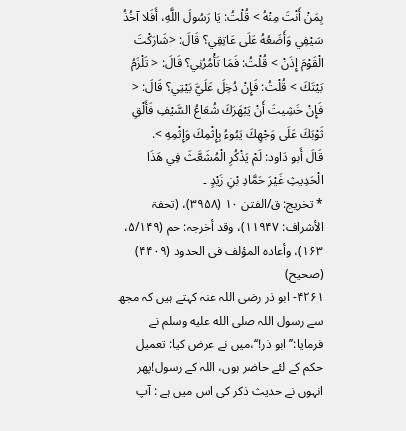بِمَنْ أَنْتَ مِنْهُ > قُلْتُ: يَا رَسُولَ اللَّهِ، أَفَلا آخُذُ سَيْفِي وَأَضَعُهُ عَلَى عَاتِقِي؟ قَالَ: <شَارَكْتَ الْقَوْمَ إِذَنْ > قُلْتُ: فَمَا تَأْمُرُنِي؟ قَالَ: < تَلْزَمُ بَيْتَكَ > قُلْتُ: فَإِنْ دُخِلَ عَلَيَّ بَيْتِي؟ قَالَ: < فَإِنْ خَشِيتَ أَنْ يَبْهَرَكَ شُعَاعُ السَّيْفِ فَأَلْقِ ثَوْبَكَ عَلَى وَجْهِكَ يَبُوءُ بِإِثْمِكَ وَإِثْمِهِ >.
قَالَ أَبو دَاود: لَمْ يَذْكُرِ الْمُشَعَّثَ فِي هَذَا الْحَدِيثِ غَيْرَ حَمَّادِ بْنِ زَيْدٍ ۔
* تخريج: ق/الفتن ۱۰ (۳۹۵۸)، (تحفۃ الأشراف: ۱۱۹۴۷)، وقد أخرجہ: حم (۵/۱۴۹، ۱۶۳)، وأعادہ المؤلف فی الحدود (۴۴۰۹) (صحیح)
۴۲۶۱- ابو ذر رضی اللہ عنہ کہتے ہیں کہ مجھ سے رسول اللہ صلى الله عليه وسلم نے فرمایا:’’ ابو ذر!‘‘،میں نے عرض کیا: تعمیل حکم کے لئے حاضر ہوں، اللہ کے رسول!پھر انہوں نے حدیث ذکر کی اس میں ہے : آپ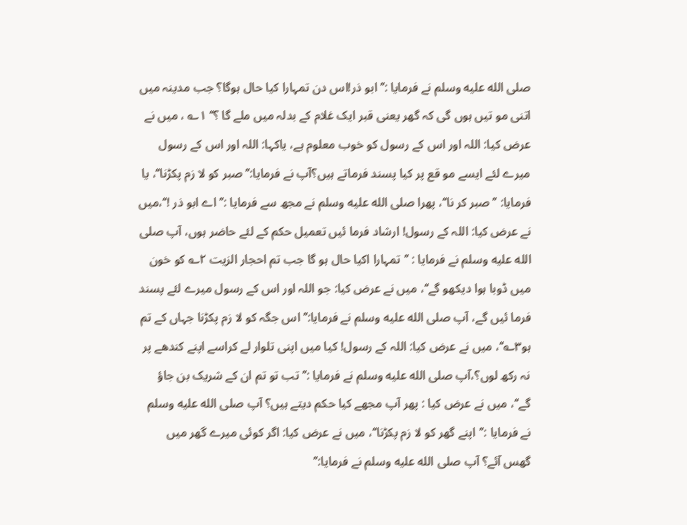صلى الله عليه وسلم نے فرمایا :’’ ابو ذر!اس دن تمہارا کیا حال ہوگا؟ جب مدینہ میں اتنی مو تیں ہوں گی کہ گھر یعنی قبر ایک غلام کے بدلہ میں ملے گا ؟‘‘ ۱؎ ، میں نے عرض کیا: اللہ اور اس کے رسول کو خوب معلوم ہے، یاکہا: اللہ اور اس کے رسول میرے لئے ایسے مو قع پر کیا پسند فرماتے ہیں؟آپ نے فرمایا:’’ صبر کو لا زم پکڑنا‘‘، یا فرمایا: ’’صبر کر نا‘‘، پھرا صلى الله عليه وسلم نے مجھ سے فرمایا :’’ اے ابو ذر !‘‘،میں نے عرض کیا: اللہ کے رسول! ارشاد فرما ئیں تعمیل حکم کے لئے حاضر ہوں، آپ صلى الله عليه وسلم نے فرمایا : ’’تمہارا اکیا حال ہو گا جب تم احجار الزیت ۲؎ کو خون میں ڈوبا ہوا دیکھو گے‘‘، میں نے عرض کیا: جو اللہ اور اس کے رسول میرے لئے پسند فرما ئیں گے، آپ صلى الله عليه وسلم نے فرمایا:’’اس جگہ کو لا زم پکڑنا جہاں کے تم ہو۳؎‘‘، میں نے عرض کیا: اللہ کے رسول! کیا میں اپنی تلوار لے کراسے اپنے کندھے پر نہ رکھ لوں؟،آپ صلى الله عليه وسلم نے فرمایا :’’ تب تو تم ان کے شریک بن جاؤ گے‘‘، میں نے عرض کیا : پھر آپ مجھے کیا حکم دیتے ہیں؟ آپ صلى الله عليه وسلم نے فرمایا :’’اپنے گھر کو لا زم پکڑنا‘‘، میں نے عرض کیا: اگر کوئی میرے گھر میں گھس آئے؟ آپ صلى الله عليه وسلم نے فرمایا:’’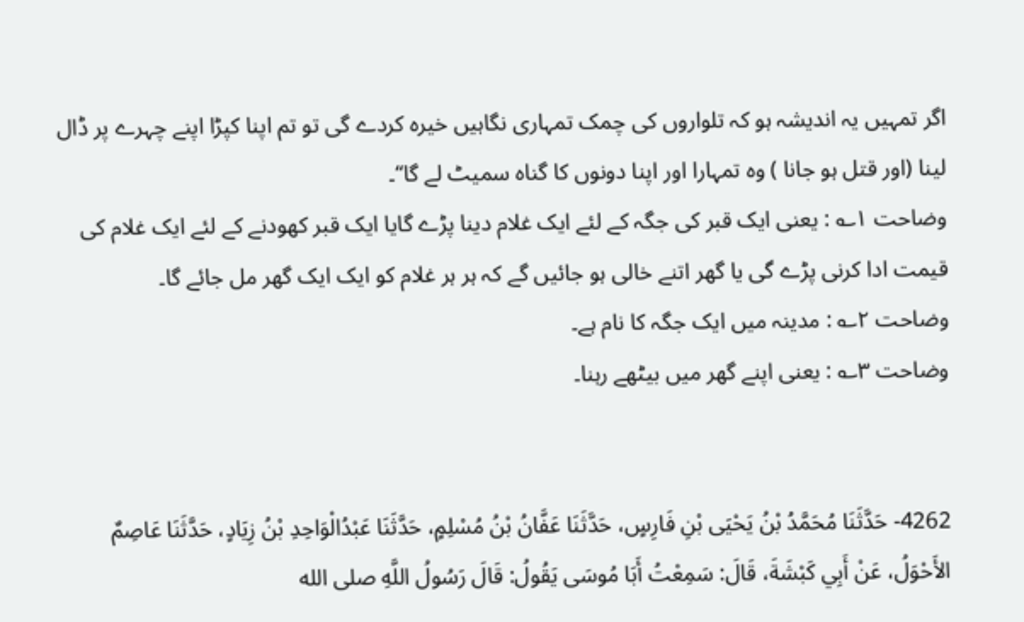اگر تمہیں یہ اندیشہ ہو کہ تلواروں کی چمک تمہاری نگاہیں خیرہ کردے گی تو تم اپنا کپڑا اپنے چہرے پر ڈال لینا (اور قتل ہو جانا ) وہ تمہارا اور اپنا دونوں کا گناہ سمیٹ لے گا‘‘۔
وضاحت ۱؎ : یعنی ایک قبر کی جگہ کے لئے ایک غلام دینا پڑے گایا ایک قبر کھودنے کے لئے ایک غلام کی قیمت ادا کرنی پڑے گی یا گھر اتنے خالی ہو جائیں گے کہ ہر ہر غلام کو ایک ایک گھر مل جائے گا۔
وضاحت ۲؎ : مدینہ میں ایک جگہ کا نام ہے۔
وضاحت ۳؎ : یعنی اپنے گھر میں بیٹھے رہنا۔


4262- حَدَّثَنَا مُحَمَّدُ بْنُ يَحْيَى بْنِ فَارِسٍ، حَدَّثَنَا عَفَّانُ بْنُ مُسْلِمٍ، حَدَّثَنَا عَبْدُالْوَاحِدِ بْنُ زِيَادٍ، حَدَّثَنَا عَاصِمٌ الأَحْوَلُ، عَنْ أَبِي كَبْشَةَ، قَالَ: سَمِعْتُ أَبَا مُوسَى يَقُولُ: قَالَ رَسُولُ اللَّهِ صلى الله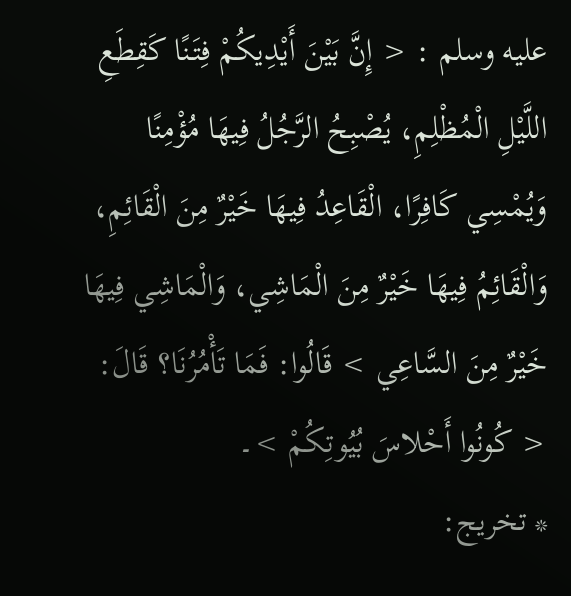عليه وسلم : < إِنَّ بَيْنَ أَيْدِيكُمْ فِتَنًا كَقِطَعِ اللَّيْلِ الْمُظْلِمِ، يُصْبِحُ الرَّجُلُ فِيهَا مُؤْمِنًا وَيُمْسِي كَافِرًا، الْقَاعِدُ فِيهَا خَيْرٌ مِنَ الْقَائِمِ، وَالْقَائِمُ فِيهَا خَيْرٌ مِنَ الْمَاشِي، وَالْمَاشِي فِيهَا خَيْرٌ مِنَ السَّاعِي > قَالُوا: فَمَا تَأْمُرُنَا؟ قَالَ: < كُونُوا أَحْلاسَ بُيُوتِكُمْ >۔
* تخريج: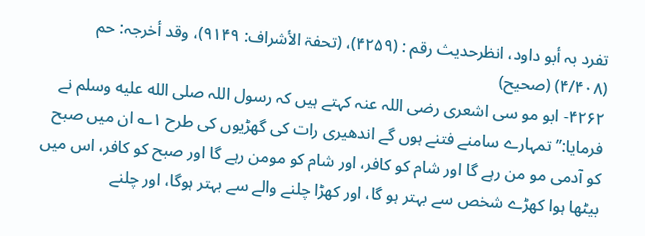تفرد بہ أبو داود، انظرحدیث رقم : (۴۲۵۹)، (تحفۃ الأشراف: ۹۱۴۹)، وقد أخرجہ: حم (۴/۴۰۸) (صحیح)
۴۲۶۲- ابو مو سی اشعری رضی اللہ عنہ کہتے ہیں کہ رسول اللہ صلى الله عليه وسلم نے فرمایا:’’ تمہارے سامنے فتنے ہوں گے اندھیری رات کی گھڑیوں کی طرح ۱؎ ان میں صبح کو آدمی مو من رہے گا اور شام کو کافر، اور شام کو مومن رہے گا اور صبح کو کافر، اس میں بیٹھا ہوا کھڑے شخص سے بہتر ہو گا، اور کھڑا چلنے والے سے بہتر ہوگا، اور چلنے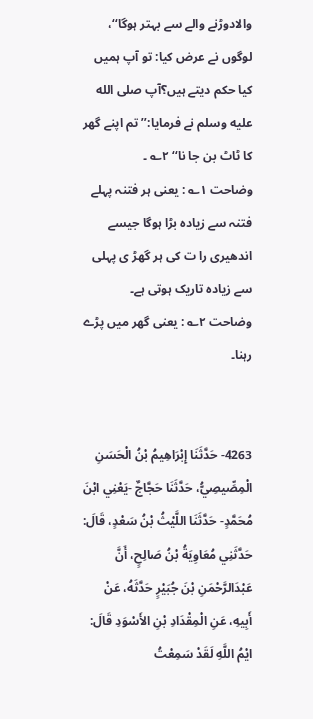والادوڑنے والے سے بہتر ہوگا‘‘، لوگوں نے عرض کیا: تو آپ ہمیں کیا حکم دیتے ہیں؟آپ صلى الله عليه وسلم نے فرمایا:’’ تم اپنے گھر کا ٹاٹ بن جا نا‘‘ ۲؎ ۔
وضاحت ۱؎ : یعنی ہر فتنہ پہلے فتنہ سے زیادہ بڑا ہوگا جیسے اندھیری را ت کی ہر گھڑ ی پہلی سے زیادہ تاریک ہوتی ہے۔
وضاحت ۲؎ : یعنی گھر میں پڑے رہنا۔


4263- حَدَّثَنَا إِبْرَاهِيمُ بْنُ الْحَسَنِ الْمِصِّيصِيُّ، حَدَّثَنَا حَجَّاجٌ -يَعْنِي ابْنَ مُحَمَّدٍ- حَدَّثَنَا اللَّيْثُ بْنُ سَعْدٍ، قَالَ: حَدَّثَنِي مُعَاوِيَةُ بْنُ صَالِحٍ، أَنَّ عَبْدَالرَّحْمَنِ بْنَ جُبَيْرٍ حَدَّثَهُ، عَنْ أَبِيهِ، عَنِ الْمِقْدَادِ بْنِ الأَسْوَدِ قَالَ: ايْمُ اللَّهِ لَقَدْ سَمِعْتُ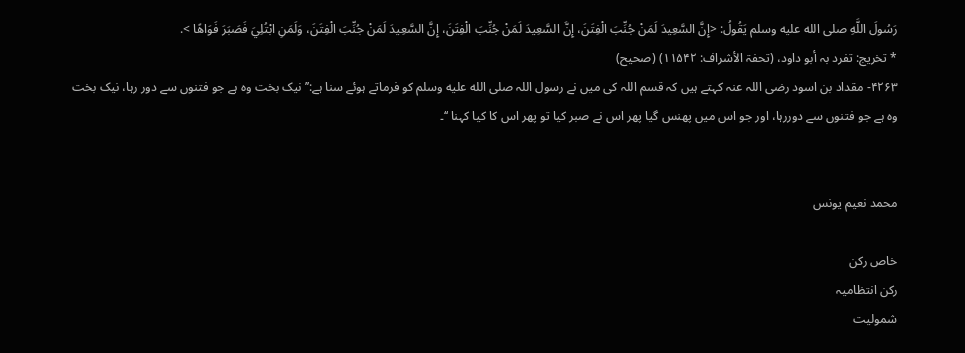رَسُولَ اللَّهِ صلى الله عليه وسلم يَقُولُ: <إِنَّ السَّعِيدَ لَمَنْ جُنِّبَ الْفِتَنَ، إِنَّ السَّعِيدَ لَمَنْ جُنِّبَ الْفِتَنَ، إِنَّ السَّعِيدَ لَمَنْ جُنِّبَ الْفِتَنَ، وَلَمَنِ ابْتُلِيَ فَصَبَرَ فَوَاهًا >.
* تخريج: تفرد بہ أبو داود، (تحفۃ الأشراف: ۱۱۵۴۲) (صحیح)
۴۲۶۳- مقداد بن اسود رضی اللہ عنہ کہتے ہیں کہ قسم اللہ کی میں نے رسول اللہ صلى الله عليه وسلم کو فرماتے ہوئے سنا ہے:’’ نیک بخت وہ ہے جو فتنوں سے دور رہا، نیک بخت وہ ہے جو فتنوں سے دوررہا، اور جو اس میں پھنس گیا پھر اس نے صبر کیا تو پھر اس کا کیا کہنا ‘‘۔


محمد نعیم یونس

خاص رکن
رکن انتظامیہ
شمولیت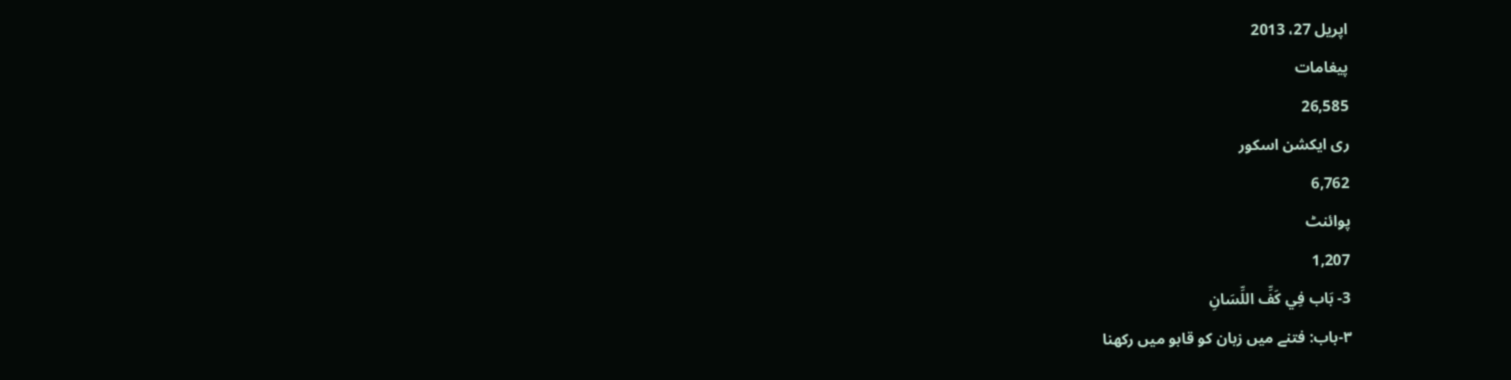اپریل 27، 2013
پیغامات
26,585
ری ایکشن اسکور
6,762
پوائنٹ
1,207
3- بَاب فِي كَفِّ اللِّسَانِ
۳-باب: فتنے میں زبان کو قابو میں رکھنا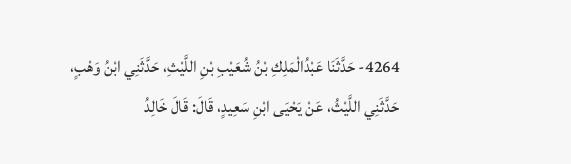4264- حَدَّثَنَا عَبْدُالْمَلِكِ بْنُ شُعَيْبِ بْنِ اللَّيْثِ، حَدَّثَنِي ابْنُ وَهْبٍ، حَدَّثَنِي اللَّيْثُ، عَنْ يَحْيَى ابْنِ سَعِيدٍ، قَالَ: قَالَ خَالِدُ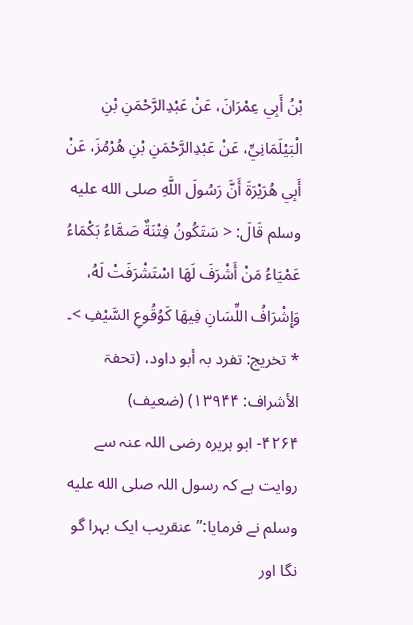بْنُ أَبِي عِمْرَانَ، عَنْ عَبْدِالرَّحْمَنِ بْنِ الْبَيْلَمَانِيِّ، عَنْ عَبْدِالرَّحْمَنِ بْنِ هُرْمُزَ، عَنْ أَبِي هُرَيْرَةَ أَنَّ رَسُولَ اللَّهِ صلى الله عليه وسلم قَالَ: < سَتَكُونُ فِتْنَةٌ صَمَّاءُ بَكْمَاءُ عَمْيَاءُ مَنْ أَشْرَفَ لَهَا اسْتَشْرَفَتْ لَهُ، وَإِشْرَافُ اللِّسَانِ فِيهَا كَوُقُوعِ السَّيْفِ >۔
* تخريج: تفرد بہ أبو داود، (تحفۃ الأشراف: ۱۳۹۴۴) (ضعیف)
۴۲۶۴- ابو ہریرہ رضی اللہ عنہ سے روایت ہے کہ رسول اللہ صلى الله عليه وسلم نے فرمایا:’’عنقریب ایک بہرا گو نگا اور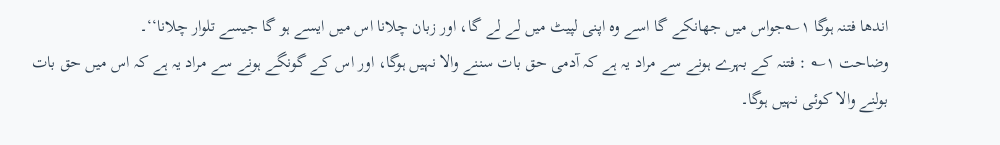اندھا فتنہ ہوگا ۱؎جواس میں جھانکے گا اسے وہ اپنی لپیٹ میں لے لے گا، اور زبان چلانا اس میں ایسے ہو گا جیسے تلوار چلانا‘‘۔
وضاحت ۱؎ : فتنہ کے بہرے ہونے سے مراد یہ ہے کہ آدمی حق بات سننے والا نہیں ہوگا، اور اس کے گونگے ہونے سے مراد یہ ہے کہ اس میں حق بات بولنے والا کوئی نہیں ہوگا۔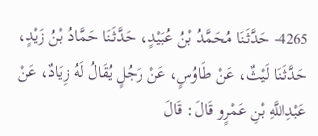4265- حَدَّثَنَا مُحَمَّدُ بْنُ عُبَيْدٍ، حَدَّثَنَا حَمَّادُ بْنُ زَيْدٍ، حَدَّثَنَا لَيْثٌ، عَنْ طَاوُسٍ، عَنْ رَجُلٍ يُقَالُ لَهُ زِيَادٌ، عَنْ عَبْدِاللَّهِ بْنِ عَمْرٍو قَالَ: قَالَ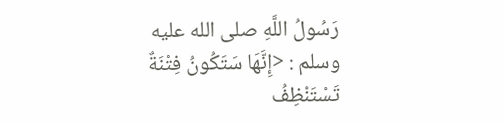رَسُولُ اللَّهِ صلى الله عليه وسلم : <إِنَّهَا سَتَكُونُ فِتْنَةٌ تَسْتَنْظِفُ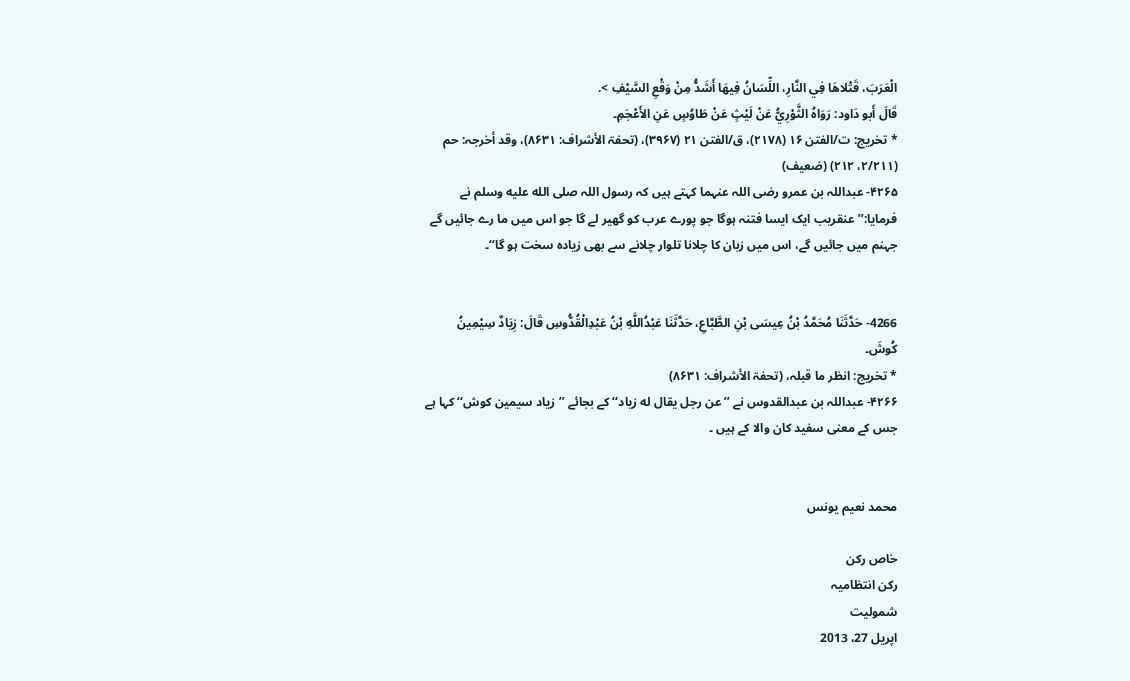الْعَرَبَ، قَتْلاهَا فِي النَّارِ، اللِّسَانُ فِيهَا أَشَدُّ مِنْ وَقْعِ السَّيْفِ >.
قَالَ أَبو دَاود: رَوَاهُ الثَّوْرِيُّ عَنْ لَيْثٍ عَنْ طَاوُسٍ عَنِ الأَعْجَمِ۔
* تخريج: ت/الفتن ۱۶ (۲۱۷۸)، ق/الفتن ۲۱ (۳۹۶۷)، (تحفۃ الأشراف: ۸۶۳۱)، وقد أخرجہ: حم (۲/۲۱۱، ۲۱۲) (ضعیف)
۴۲۶۵- عبداللہ بن عمرو رضی اللہ عنہما کہتے ہیں کہ رسول اللہ صلى الله عليه وسلم نے فرمایا:’’ عنقریب ایک ایسا فتنہ ہوگا جو پورے عرب کو گھیر لے گا جو اس میں ما رے جائیں گے جہنم میں جائیں گے، اس میں زبان کا چلانا تلوار چلانے سے بھی زیادہ سخت ہو گا‘‘۔


4266- حَدَّثَنَا مُحَمَّدُ بْنُ عِيسَى بْنِ الطَّبَّاعِ، حَدَّثَنَا عَبْدُاللَّهِ بْنُ عَبْدِالْقُدُّوسِ قَالَ: زِيَادٌ سِيْمِينُ كُوشَ۔
* تخريج: انظر ما قبلہ، (تحفۃ الأشراف: ۸۶۳۱)
۴۲۶۶- عبداللہ بن عبدالقدوس نے ’’عن رجل يقال له زياد‘‘ کے بجائے ’’زیاد سیمین کوش‘‘ کہا ہے جس کے معنی سفید کان والا کے ہیں ۔


محمد نعیم یونس

خاص رکن
رکن انتظامیہ
شمولیت
اپریل 27، 2013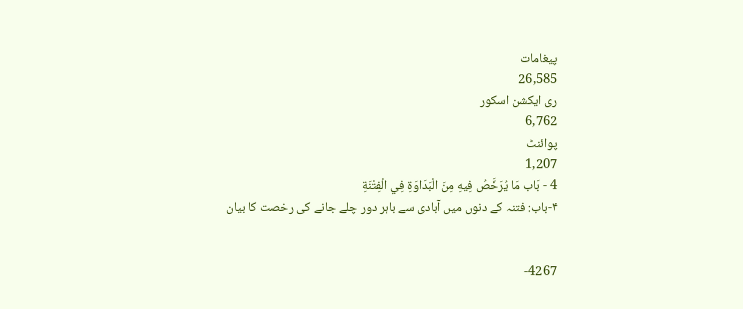پیغامات
26,585
ری ایکشن اسکور
6,762
پوائنٹ
1,207
4 - بَاب مَا يُرَخَّصُ فِيهِ مِنَ الْبَدَاوَةِ فِي الْفِتْنَةِ
۴-باب: فتنہ کے دنوں میں آبادی سے باہر دور چلے جانے کی رخصت کا بیان


4267-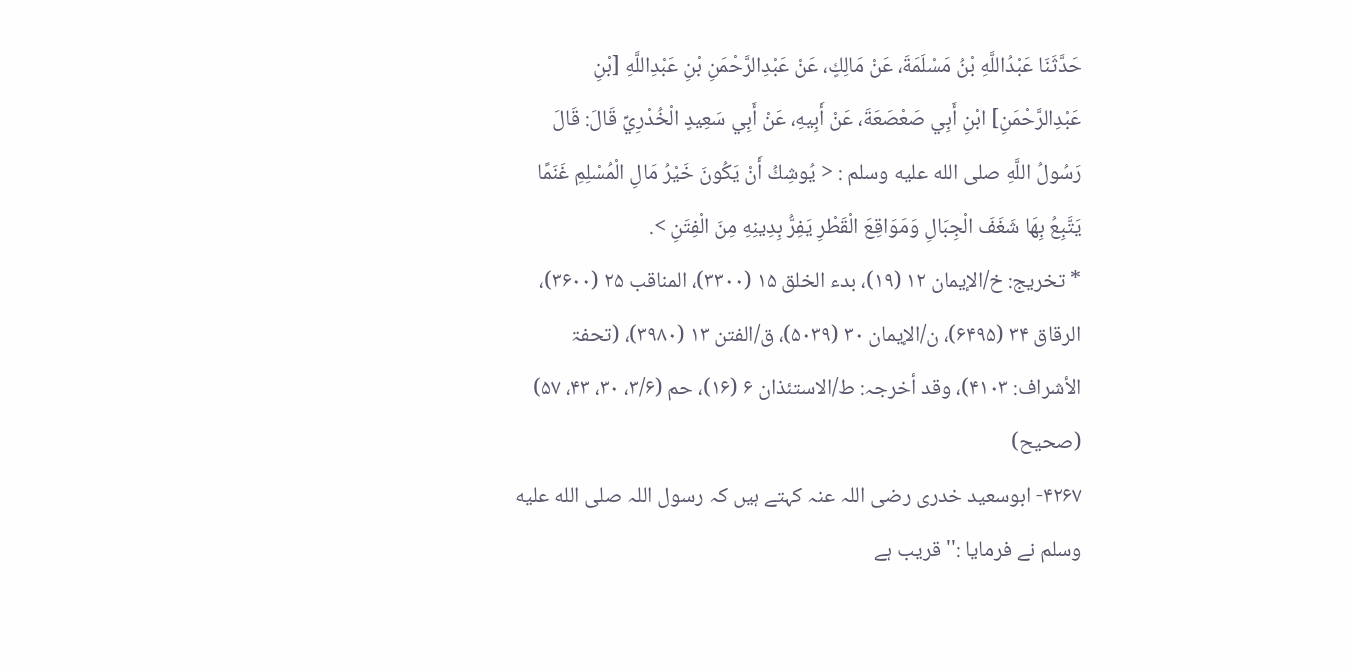حَدَّثَنَا عَبْدُاللَّهِ بْنُ مَسْلَمَةَ، عَنْ مَالِكٍ، عَنْ عَبْدِالرَّحْمَنِ بْنِ عَبْدِاللَّهِ [بْنِ عَبْدِالرَّحْمَنِ] ابْنِ أَبِي صَعْصَعَةَ، عَنْ أَبِيهِ، عَنْ أَبِي سَعِيدٍ الْخُدْرِيِّ قَالَ: قَالَ رَسُولُ اللَّهِ صلى الله عليه وسلم : < يُوشِكُ أَنْ يَكُونَ خَيْرُ مَالِ الْمُسْلِمِ غَنَمًا يَتَّبِعُ بِهَا شَغَفَ الْجِبَالِ وَمَوَاقِعَ الْقَطْرِ يَفِرُّ بِدِينِهِ مِنَ الْفِتَنِ >.
* تخريج: خ/الإیمان ۱۲ (۱۹)، بدء الخلق ۱۵ (۳۳۰۰)، المناقب ۲۵ (۳۶۰۰)، الرقاق ۳۴ (۶۴۹۵)، ن/الإیمان ۳۰ (۵۰۳۹)، ق/الفتن ۱۳ (۳۹۸۰)، (تحفۃ الأشراف: ۴۱۰۳)، وقد أخرجہ: ط/الاستئذان ۶ (۱۶)، حم (۳/۶، ۳۰، ۴۳، ۵۷) (صحیح)
۴۲۶۷- ابوسعید خدری رضی اللہ عنہ کہتے ہیں کہ رسول اللہ صلى الله عليه وسلم نے فرمایا :'' قریب ہے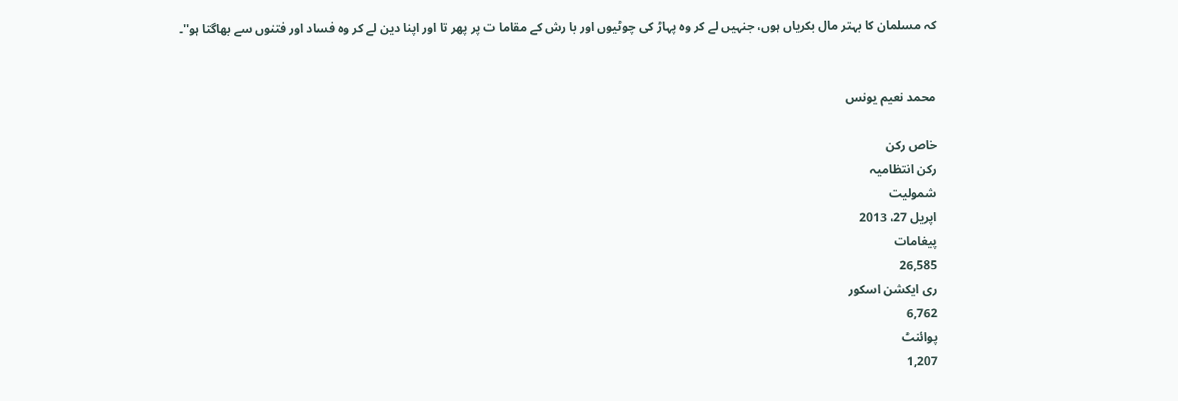کہ مسلمان کا بہتر مال بکریاں ہوں، جنہیں لے کر وہ پہاڑ کی چوٹیوں اور با رش کے مقاما ت پر پھر تا اور اپنا دین لے کر وہ فساد اور فتنوں سے بھاگتا ہو''۔


محمد نعیم یونس

خاص رکن
رکن انتظامیہ
شمولیت
اپریل 27، 2013
پیغامات
26,585
ری ایکشن اسکور
6,762
پوائنٹ
1,207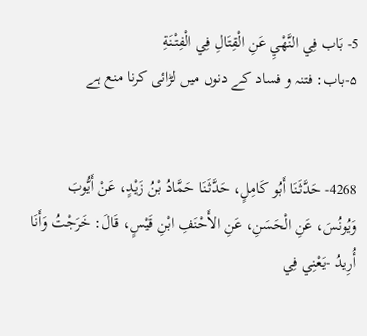5- بَاب فِي النَّهْيِ عَنِ الْقِتَالِ فِي الْفِتْنَةِ
۵-باب: فتنہ و فساد کے دنوں میں لڑائی کرنا منع ہے


4268- حَدَّثَنَا أَبُو كَامِلٍ، حَدَّثَنَا حَمَّادُ بْنُ زَيْدٍ، عَنْ أَيُّوبَ وَيُونُسَ، عَنِ الْحَسَنِ، عَنِ الأَحْنَفِ ابْنِ قَيْسٍ، قَالَ: خَرَجْتُ وَأَنَا أُرِيدُ -يَعْنِي فِي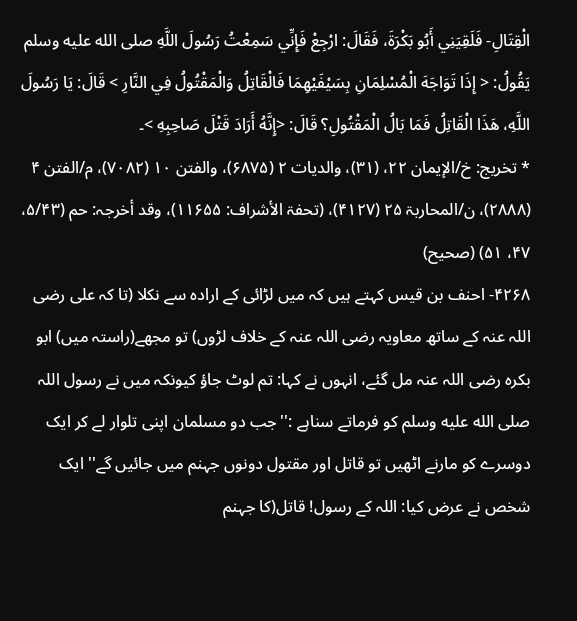الْقِتَالِ- فَلَقِيَنِي أَبُو بَكْرَةَ، فَقَالَ: ارْجِعْ فَإِنِّي سَمِعْتُ رَسُولَ اللَّهِ صلى الله عليه وسلم يَقُولُ: < إِذَا تَوَاجَهَ الْمُسْلِمَانِ بِسَيْفَيْهِمَا فَالْقَاتِلُ وَالْمَقْتُولُ فِي النَّارِ > قَالَ: يَا رَسُولَ اللَّهِ، هَذَا الْقَاتِلُ فَمَا بَالُ الْمَقْتُولِ؟ قَالَ: <إِنَّهُ أَرَادَ قَتْلَ صَاحِبِهِ >۔
* تخريج: خ/الإیمان ۲۲، (۳۱)، والدیات ۲ (۶۸۷۵)، والفتن ۱۰ (۷۰۸۲)، م/الفتن ۴ (۲۸۸۸)، ن/المحاربۃ ۲۵ (۴۱۲۷)، (تحفۃ الأشراف: ۱۱۶۵۵)، وقد أخرجہ: حم (۵/۴۳، ۴۷، ۵۱) (صحیح)
۴۲۶۸- احنف بن قیس کہتے ہیں کہ میں لڑائی کے ارادہ سے نکلا (تا کہ علی رضی اللہ عنہ کے ساتھ معاویہ رضی اللہ عنہ کے خلاف لڑوں) تو مجھے(راستہ میں) ابو بکرہ رضی اللہ عنہ مل گئے، انہوں نے کہا: تم لوٹ جاؤ کیونکہ میں نے رسول اللہ صلى الله عليه وسلم کو فرماتے سناہے :''جب دو مسلمان اپنی تلوار لے کر ایک دوسرے کو مارنے اٹھیں تو قاتل اور مقتول دونوں جہنم میں جائیں گے'' ایک شخص نے عرض کیا: اللہ کے رسول! قاتل(کا جہنم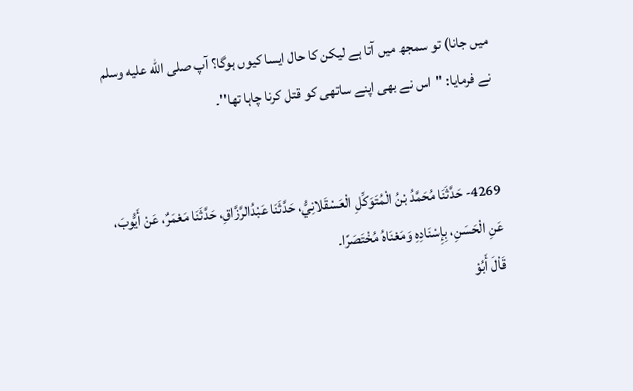میں جانا) تو سمجھ میں آتا ہے لیکن کا حال ایسا کیوں ہوگا؟ آپ صلى الله عليه وسلم نے فرمایا: ''اس نے بھی اپنے ساتھی کو قتل کرنا چاہا تھا''۔


4269- حَدَّثَنَا مُحَمَّدُ بْنُ الْمُتَوَكِّلِ الْعَسْقَلانِيُّ، حَدَّثَنَا عَبْدُالرَّزَّاقِ، حَدَّثَنَا مَعْمَرٌ، عَنْ أَيُّوبَ، عَنِ الْحَسَنِ، بِإِسْنَادِهِ وَمَعْنَاهُ مُخْتَصَرًا۔
قَاْلَ أَبُوْ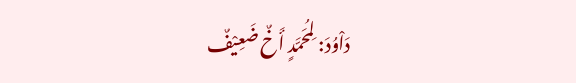دَاْوُدَ: لِمُحَمَّدٍ أَخٌ ضَعِيْفٌ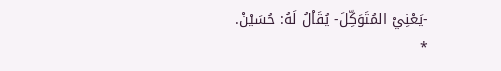-يَعْنِيْ المُتَوَكِّلَ- يُقَاْلُ لَهُ: حُسَيْنْ.
*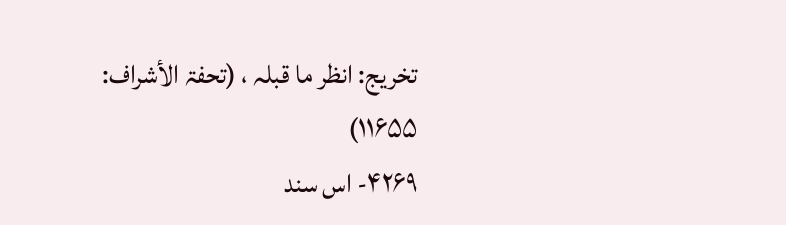تخريج: انظر ما قبلہ ، (تحفۃ الأشراف: ۱۱۶۵۵)
۴۲۶۹- اس سند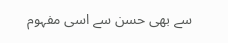سے بھی حسن سے اسی مفہوم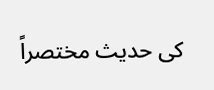کی حدیث مختصراً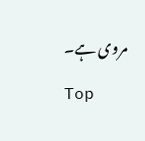مروی ہے۔

Top